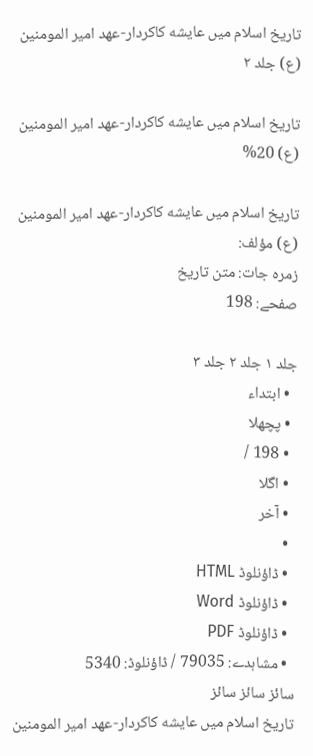تاريخ اسلام ميں عايشه کاکردار-عهد امير المومنين (ع) جلد ۲

تاريخ اسلام ميں عايشه کاکردار-عهد امير المومنين (ع) 20%

تاريخ اسلام ميں عايشه کاکردار-عهد امير المومنين (ع) مؤلف:
زمرہ جات: متن تاریخ
صفحے: 198

جلد ۱ جلد ۲ جلد ۳
  • ابتداء
  • پچھلا
  • 198 /
  • اگلا
  • آخر
  •
  • ڈاؤنلوڈ HTML
  • ڈاؤنلوڈ Word
  • ڈاؤنلوڈ PDF
  • مشاہدے: 79035 / ڈاؤنلوڈ: 5340
سائز سائز سائز
تاريخ اسلام ميں عايشه کاکردار-عهد امير المومنين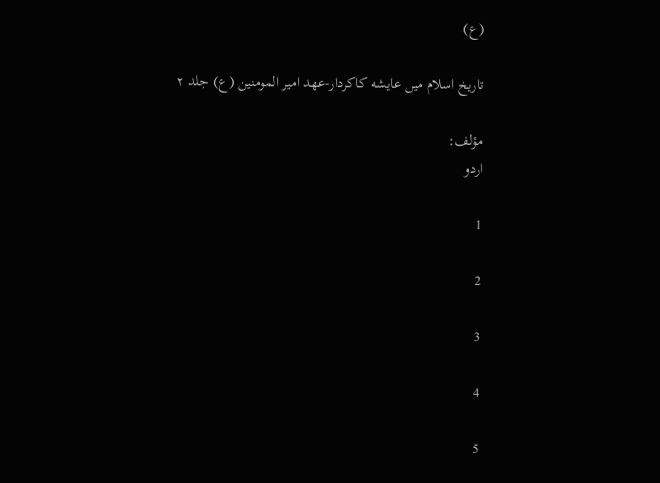(ع)

تاريخ اسلام ميں عايشه کاکردار-عهد امير المومنين (ع) جلد ۲

مؤلف:
اردو

1

2

3

4

5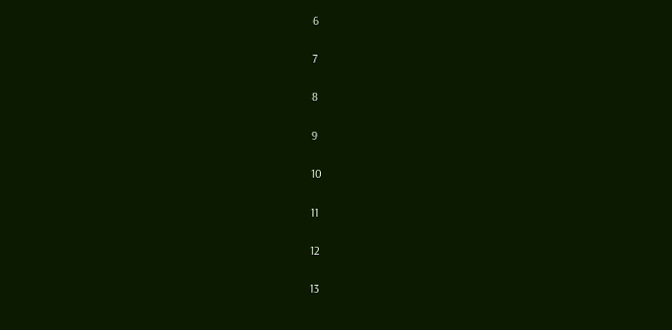6

7

8

9

10

11

12

13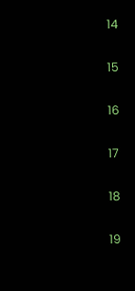14

15

16

17

18

19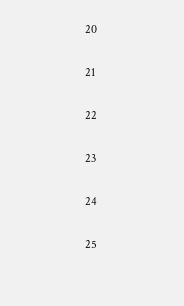20

21

22

23

24

25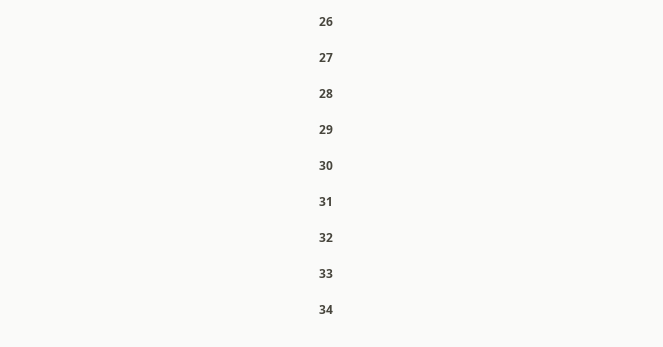26

27

28

29

30

31

32

33

34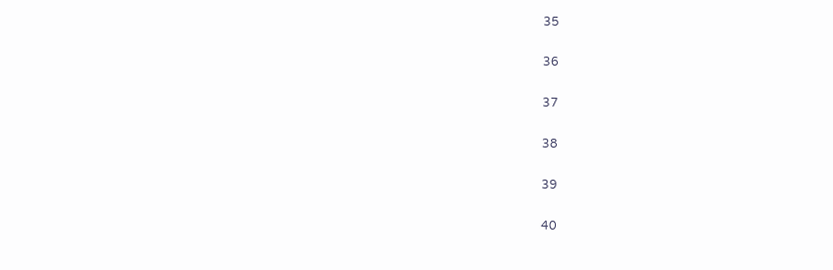35

36

37

38

39

40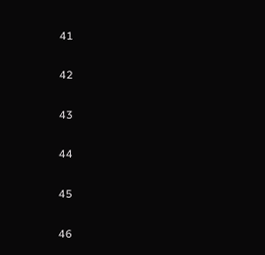41

42

43

44

45

46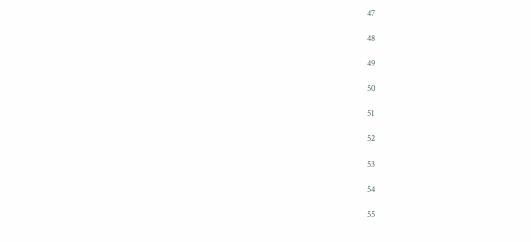47

48

49

50

51

52

53

54

55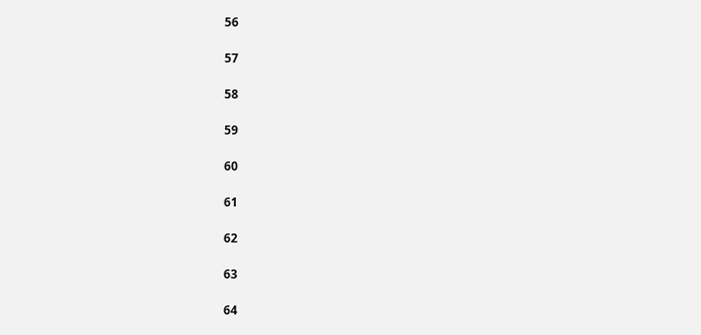56

57

58

59

60

61

62

63

64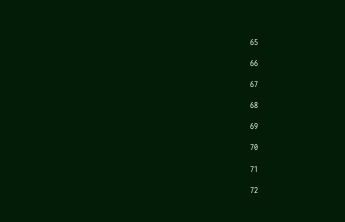65

66

67

68

69

70

71

72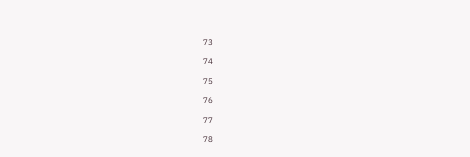73

74

75

76

77

78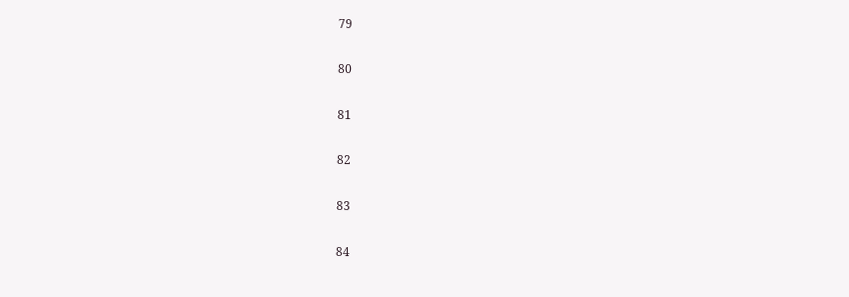79

80

81

82

83

84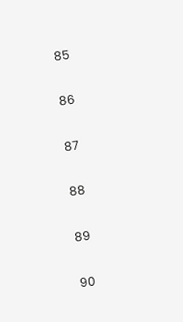85

86

87

88

89

90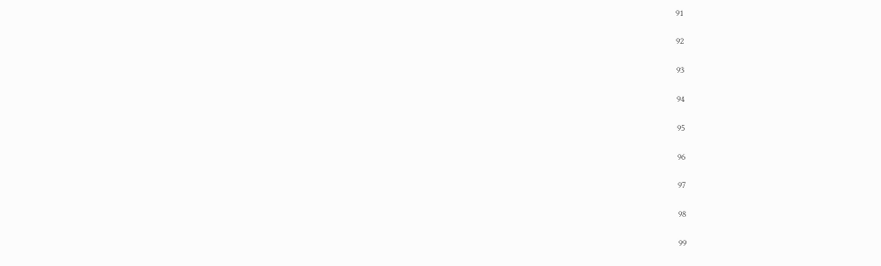91

92

93

94

95

96

97

98

99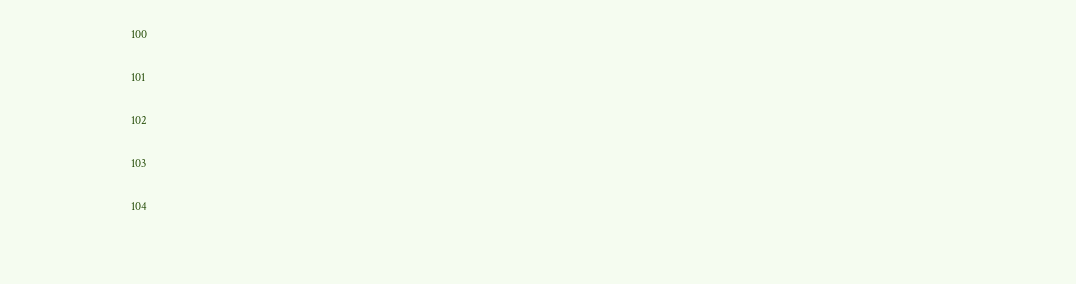100

101

102

103

104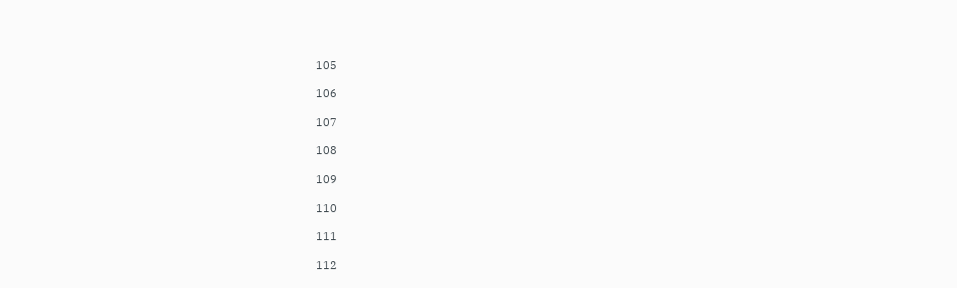105

106

107

108

109

110

111

112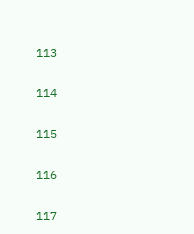113

114

115

116

117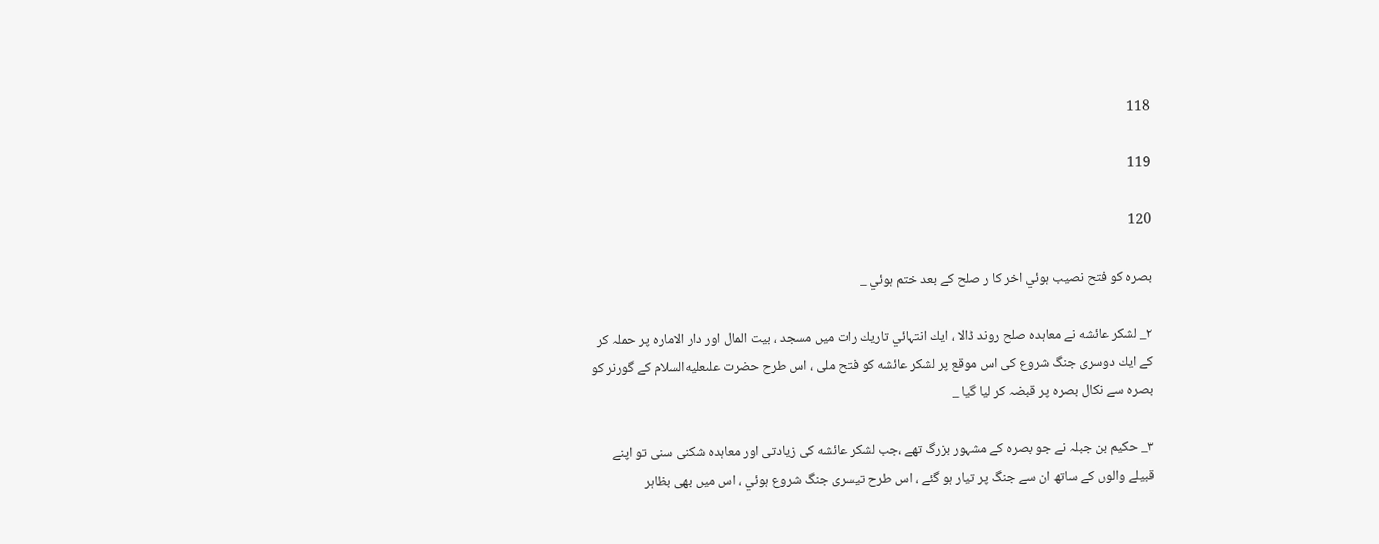118

119

120

بصرہ كو فتح نصيب ہوئي اخر كا ر صلح كے بعد ختم ہوئي _

۲_ لشكر عائشه نے معاہدہ صلح روند ڈالا ، ايك انتہائي تاريك رات ميں مسجد ، بيت المال اور دار الامارہ پر حملہ كر كے ايك دوسرى جنگ شروع كى اس موقع پر لشكر عائشه كو فتح ملى ، اس طرح حضرت علىعليه‌السلام كے گورنر كو بصرہ سے نكال بصرہ پر قبضہ كر ليا گيا _

۳_ حكيم بن جبلہ نے جو بصرہ كے مشہور بزرگ تھے ،جب لشكر عائشه كى زيادتى اور معاہدہ شكنى سنى تو اپنے قبيلے والوں كے ساتھ ان سے جنگ پر تيار ہو گئے ، اس طرح تيسرى جنگ شروع ہوئي ، اس ميں بھى بظاہر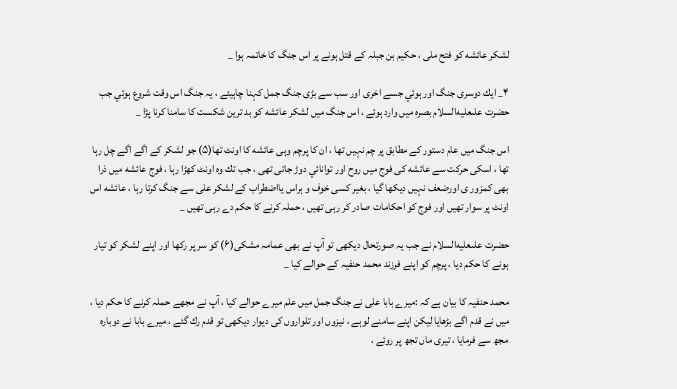لشكر عائشه كو فتح ملى ، حكيم بن جبلہ كے قتل ہونے پر اس جنگ كا خاتمہ ہوا _

۴_ ايك دوسرى جنگ اور ہوئي جسے اخرى اور سب سے بڑى جنگ جمل كہنا چاہيئے ، يہ جنگ اس وقت شروع ہوئي جب حضرت علىعليه‌السلام بصرہ ميں وارد ہوئے ، اس جنگ ميں لشكر عائشه كو بد ترين شكست كا سامنا كرنا پڑا _

اس جنگ ميں عام دستور كے مطابق پر چم نہيں تھا ، ان كا پرچم وہى عائشه كا اونٹ تھا(۵) جو لشكر كے اگے اگے چل رہا تھا ، اسكى حركت سے عائشه كى فوج ميں روح اور توانائي دوڑ جاتى تھى ، جب تك وہ اونٹ كھڑا رہا ، فوج عائشه ميں ذرا بھى كمزور ى اورضعف نہيں ديكھا گيا ، بغير كسى خوف و ہراس يااضطراب كے لشكر على سے جنگ كرتا رہا ، عائشه اس اونٹ پر سوار تھيں اور فوج كو احكامات صادر كر رہى تھيں ، حملہ كرنے كا حكم دے رہى تھيں _

حضرت علىعليه‌السلام نے جب يہ صورتحال ديكھى تو آپ نے بھى عمامہ مشكى(۶) كو سر پر ركھا اور اپنے لشكر كو تيار ہونے كا حكم ديا ، پرچم كو اپنے فرزند محمد حنفيہ كے حوالے كيا _

محمد حنفيہ كا بيان ہے كہ :ميرے بابا على نے جنگ جمل ميں علم ميرے حوالے كيا ، آپ نے مجھے حملہ كرنے كا حكم ديا ، ميں نے قدم اگے بڑھايا ليكن اپنے سامنے لوہے ، نيزوں اور تلواروں كى ديوار ديكھى تو قدم رك گئے ، ميرے بابا نے دوبارہ مجھ سے فرمايا ، تيرى ماں تجھ پر روئے ،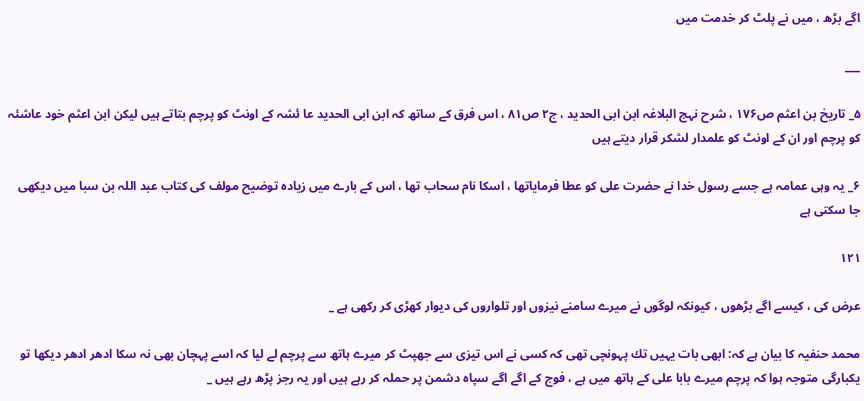اگے بڑھ ، ميں نے پلٹ كر خدمت ميں

___

۵_ تاريخ بن اعثم ص۱۷۶ ، شرح نہج البلاغہ ابن ابى الحديد ، ج۲ ص۸۱ ، اس فرق كے ساتھ كہ ابن ابى الحديد عا ئشہ كے اونٹ كو پرچم بتاتے ہيں ليكن ابن اعثم خود عاشئہ كو پرچم اور ان كے اونٹ كو علمدار لشكر قرار ديتے ہيں

۶_ يہ وہى عمامہ ہے جسے رسول خدا نے حضرت على كو عطا فرماياتھا ، اسكا نام سحاب تھا ، اس كے بارے ميں زيادہ توضيح مولف كى كتاب عبد اللہ بن سبا ميں ديكھى جا سكتى ہے

۱۲۱

عرض كى ، كيسے اگے بڑھوں ، كيونكہ لوگوں نے ميرے سامنے نيزوں اور تلواروں كى ديوار كھڑى كر ركھى ہے _

محمد حنفيہ كا بيان ہے كہ: ابھى بات يہيں تك پہونچى تھى كہ كسى نے اس تيزى سے جھپٹ كر ميرے ہاتھ سے پرچم لے ليا كہ اسے پہچان بھى نہ سكا ادھر ادھر ديكھا تو يكبارگى متوجہ ہوا كہ پرچم ميرے بابا على كے ہاتھ ميں ہے ، فوج كے اگے اگے سپاہ دشمن پر حملہ كر رہے ہيں اور يہ رجز پڑھ رہے ہيں _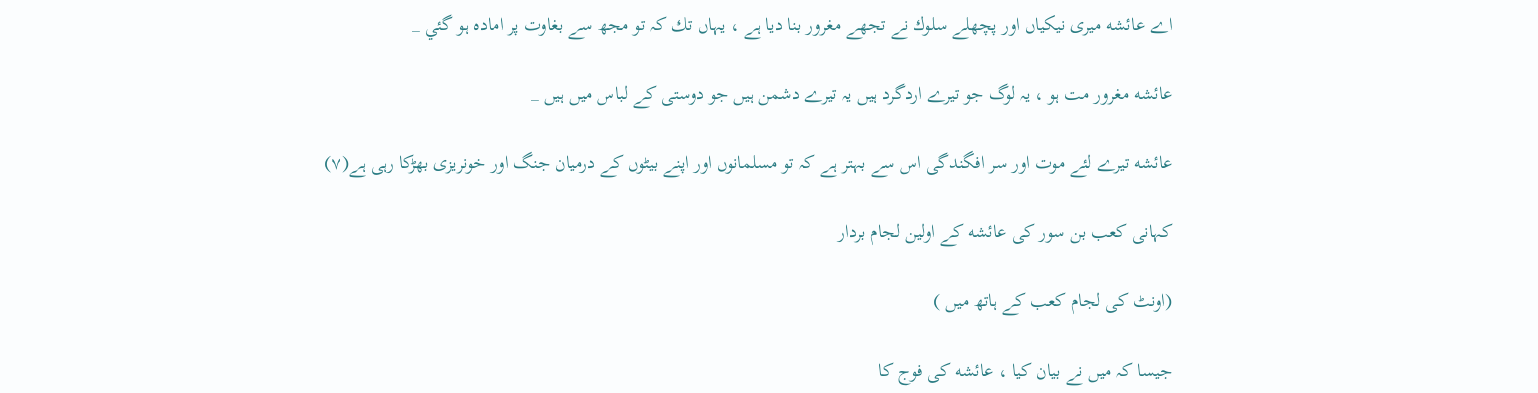اے عائشه ميرى نيكياں اور پچھلے سلوك نے تجھے مغرور بنا ديا ہے ، يہاں تك كہ تو مجھ سے بغاوت پر امادہ ہو گئي _

عائشه مغرور مت ہو ، يہ لوگ جو تيرے اردگرد ہيں يہ تيرے دشمن ہيں جو دوستى كے لباس ميں ہيں _

عائشه تيرے لئے موت اور سر افگندگى اس سے بہتر ہے كہ تو مسلمانوں اور اپنے بيٹوں كے درميان جنگ اور خونريزى بھڑكا رہى ہے(۷)

كہانى كعب بن سور كى عائشه كے اولين لجام بردار

(اونٹ كى لجام كعب كے ہاتھ ميں )

جيسا كہ ميں نے بيان كيا ، عائشه كى فوج كا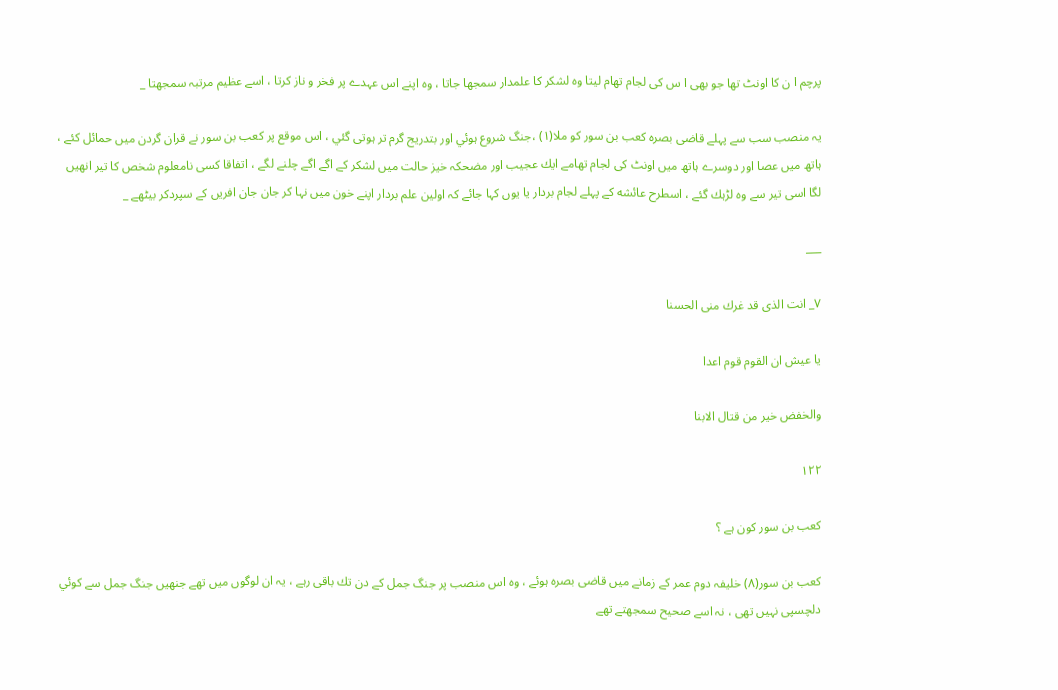پرچم ا ن كا اونٹ تھا جو بھى ا س كى لجام تھام ليتا وہ لشكر كا علمدار سمجھا جاتا ، وہ اپنے اس عہدے پر فخر و ناز كرتا ، اسے عظيم مرتبہ سمجھتا _

يہ منصب سب سے پہلے قاضى بصرہ كعب بن سور كو ملا(۱) ،جنگ شروع ہوئي اور بتدريج گرم تر ہوتى گئي ، اس موقع پر كعب بن سور نے قران گردن ميں حمائل كئے ، ہاتھ ميں عصا اور دوسرے ہاتھ ميں اونٹ كى لجام تھامے ايك عجيب اور مضحكہ خيز حالت ميں لشكر كے اگے اگے چلنے لگے ، اتفاقا كسى نامعلوم شخص كا تير انھيں لگا اسى تير سے وہ لڑہك گئے ، اسطرح عائشه كے پہلے لجام بردار يا يوں كہا جائے كہ اولين علم بردار اپنے خون ميں نہا كر جان جان افريں كے سپردكر بيٹھے _

___

۷_ انت الذى قد غرك منى الحسنا

يا عيش ان القوم قوم اعدا

والخفض خير من قتال الابنا

۱۲۲

كعب بن سور كون ہے ؟

كعب بن سور(۸) خليفہ دوم عمر كے زمانے ميں قاضى بصرہ ہوئے ، وہ اس منصب پر جنگ جمل كے دن تك باقى رہے ، يہ ان لوگوں ميں تھے جنھيں جنگ جمل سے كوئي دلچسپى نہيں تھى ، نہ اسے صحيح سمجھتے تھے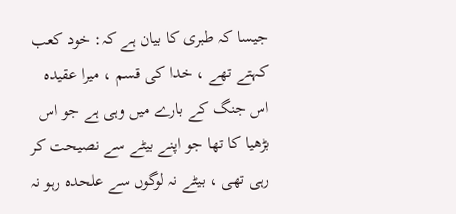جيسا كہ طبرى كا بيان ہے كہ: خود كعب كہتے تھے ، خدا كى قسم ، ميرا عقيدہ اس جنگ كے بارے ميں وہى ہے جو اس بڑھيا كا تھا جو اپنے بيٹے سے نصيحت كر رہى تھى ، بيٹے نہ لوگوں سے علحدہ رہو نہ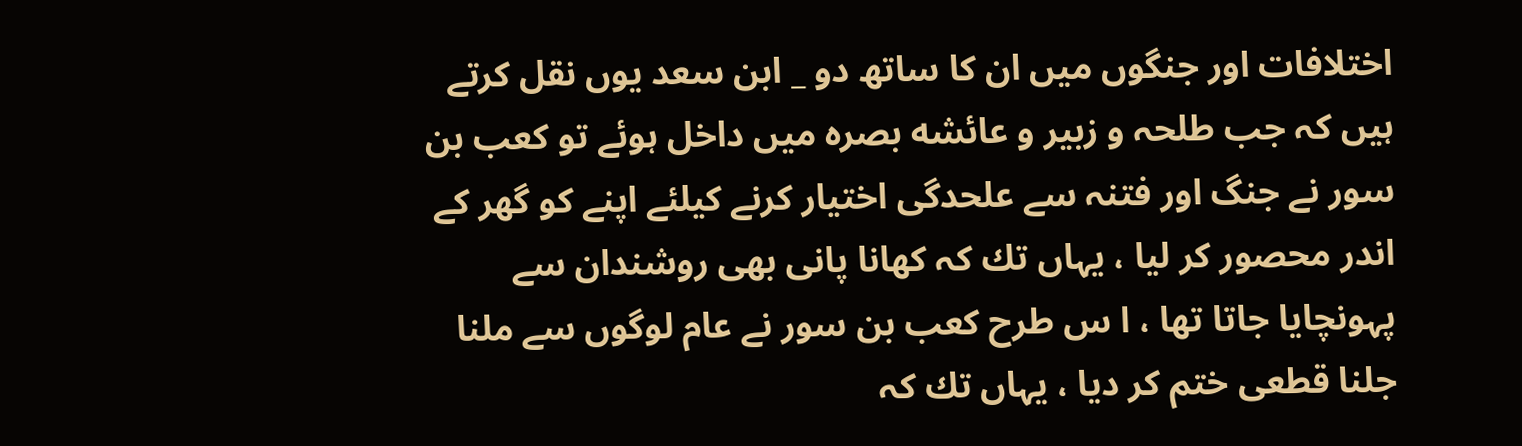اختلافات اور جنگوں ميں ان كا ساتھ دو _ ابن سعد يوں نقل كرتے ہيں كہ جب طلحہ و زبير و عائشه بصرہ ميں داخل ہوئے تو كعب بن سور نے جنگ اور فتنہ سے علحدگى اختيار كرنے كيلئے اپنے كو گھر كے اندر محصور كر ليا ، يہاں تك كہ كھانا پانى بھى روشندان سے پہونچايا جاتا تھا ، ا س طرح كعب بن سور نے عام لوگوں سے ملنا جلنا قطعى ختم كر ديا ، يہاں تك كہ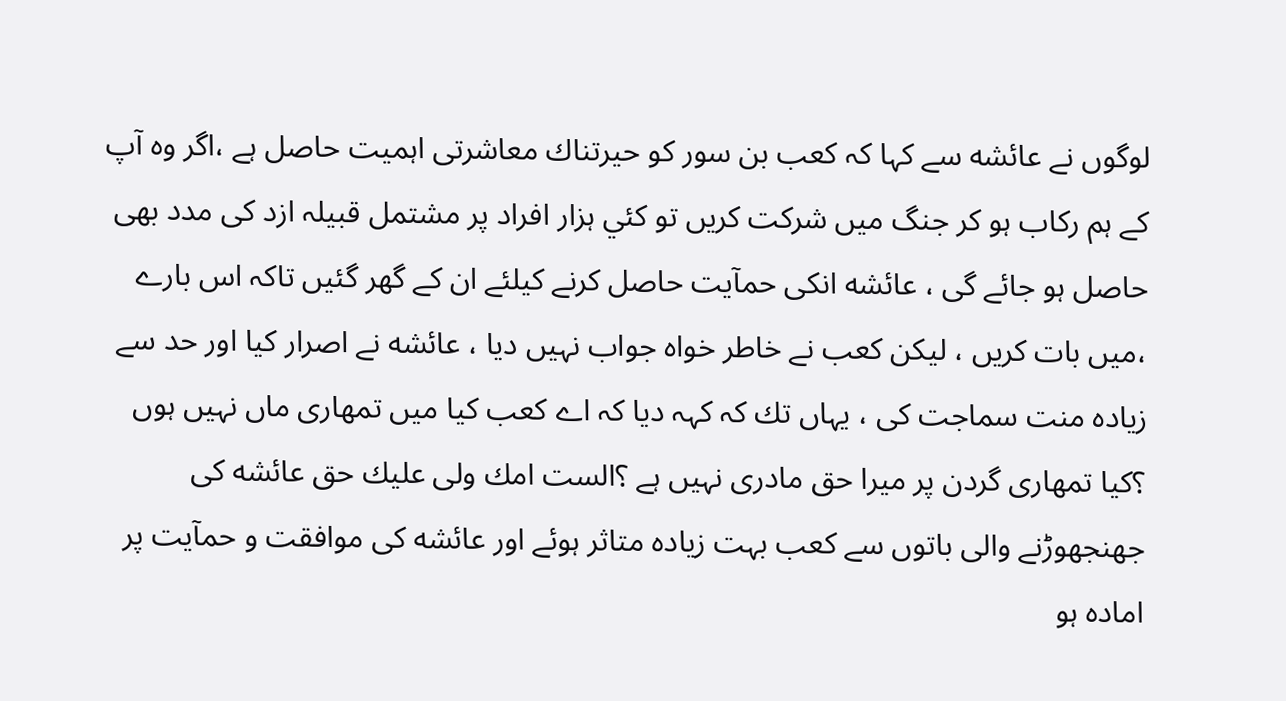لوگوں نے عائشه سے كہا كہ كعب بن سور كو حيرتناك معاشرتى اہميت حاصل ہے ،اگر وہ آپ كے ہم ركاب ہو كر جنگ ميں شركت كريں تو كئي ہزار افراد پر مشتمل قبيلہ ازد كى مدد بھى حاصل ہو جائے گى ، عائشه انكى حمآیت حاصل كرنے كيلئے ان كے گھر گئيں تاكہ اس بارے ،ميں بات كريں ، ليكن كعب نے خاطر خواہ جواب نہيں ديا ، عائشه نے اصرار كيا اور حد سے زيادہ منت سماجت كى ، يہاں تك كہ كہہ ديا كہ اے كعب كيا ميں تمھارى ماں نہيں ہوں ؟كيا تمھارى گردن پر ميرا حق مادرى نہيں ہے ؟الست امك ولى عليك حق عائشه كى جھنجھوڑنے والى باتوں سے كعب بہت زيادہ متاثر ہوئے اور عائشه كى موافقت و حمآیت پر امادہ ہو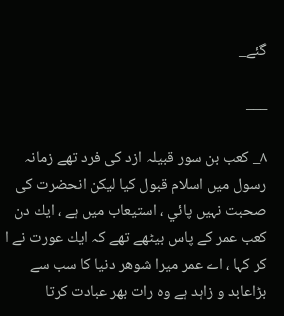گئے_

___

۸_ كعب بن سور قبيلہ ازد كى فرد تھے زمانہ رسول ميں اسلام قبول كيا ليكن انحضرت كى صحبت نہيں پائي ، استيعاب ميں ہے ، ايك دن كعب عمر كے پاس بيٹھے تھے كہ ايك عورت نے ا كر كہا ، اے عمر ميرا شوھر دنيا كا سب سے بڑاعابد و زاہد ہے وہ رات بھر عبادت كرتا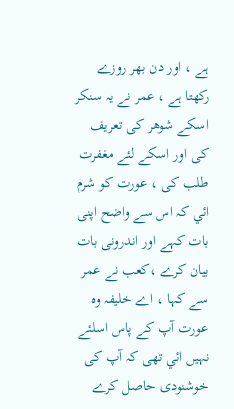ہے ، اور دن بھر روزے ركھتا ہے ، عمر نے يہ سنكر اسكے شوھر كى تعريف كى اور اسكے لئے مغفرت طلب كى ، عورت كو شرم ائي كہ اس سے واضح اپنى بات كہے اور اندرونى بات بيان كرے ،كعب نے عمر سے كہا ، اے خليفہ وہ عورت آپ كے پاس اسلئے نہيں ائي تھى كہ آپ كى خوشنودى حاصل كرے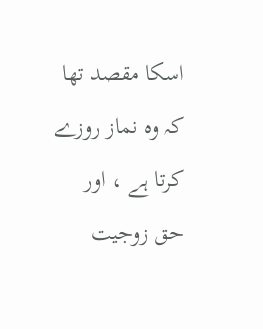اسكا مقصد تھا كہ وہ نماز روزے كرتا ہے ، اور حق زوجيت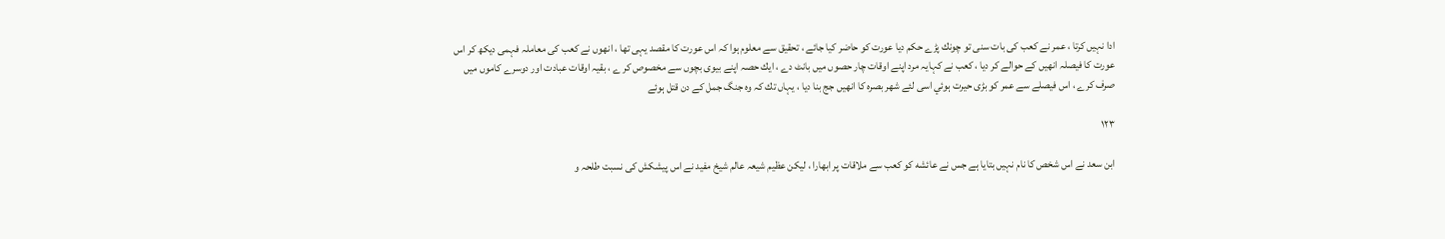ادا نہيں كرتا ، عمر نے كعب كى بات سنى تو چونك پڑے حكم ديا عورت كو حاضر كيا جائے ، تحقيق سے معلوم ہوا كہ اس عورت كا مقصد يہى تھا ، انھوں نے كعب كى معاملہ فہمى ديكھ كر اس عورت كا فيصلہ انھيں كے حوالے كر ديا ، كعب نے كہايہ مرد اپنے اوقات چار حصوں ميں بانٹ دے ، ايك حصہ اپنے بيوى بچوں سے مخصوص كر ے ، بقيہ اوقات عبادت اور دوسرے كاموں ميں صرف كرے ، اس فيصلے سے عمر كو بڑى حيرت ہوئي اسى لئے شھر بصرہ كا انھيں جج بنا ديا ، يہاں تك كہ وہ جنگ جمل كے دن قتل ہوئے

۱۲۳

ابن سعد نے اس شخص كا نام نہيں بتايا ہے جس نے عائشه كو كعب سے ملاقات پر ابھارا ، ليكن عظيم شيعہ عالم شيخ مفيد نے اس پيشكش كى نسبت طلحہ و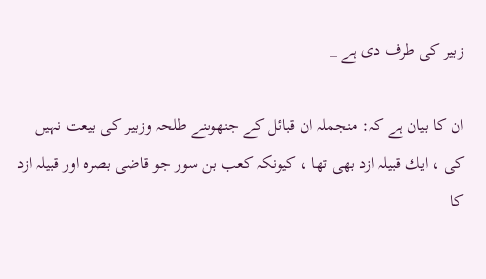زبير كى طرف دى ہے _

ان كا بيان ہے كہ: منجملہ ان قبائل كے جنھوںنے طلحہ وزبير كى بيعت نہيں كى ، ايك قبيلہ ازد بھى تھا ، كيونكہ كعب بن سور جو قاضى بصرہ اور قبيلہ ازد كا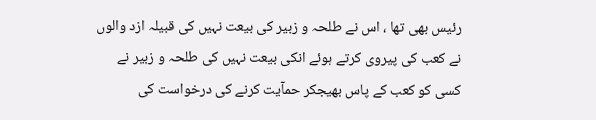رئيس بھى تھا ، اس نے طلحہ و زبير كى بيعت نہيں كى قبيلہ ازد والوں نے كعب كى پيروى كرتے ہوئے انكى بيعت نہيں كى طلحہ و زبير نے كسى كو كعب كے پاس بھيجكر حمآیت كرنے كى درخواست كى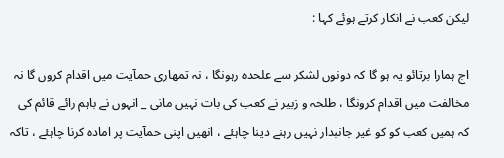ليكن كعب نے انكار كرتے ہوئے كہا :

اج ہمارا برتائو يہ ہو گا كہ دونوں لشكر سے علحدہ رہونگا ، نہ تمھارى حمآیت ميں اقدام كروں گا نہ مخالفت ميں اقدام كرونگا ، طلحہ و زبير نے كعب كى بات نہيں مانى _ انہوں نے باہم رائے قائم كى كہ ہميں كعب كو كو غير جانبدار نہيں رہنے دينا چاہئے ، انھيں اپنى حمآیت پر امادہ كرنا چاہئے ، تاكہ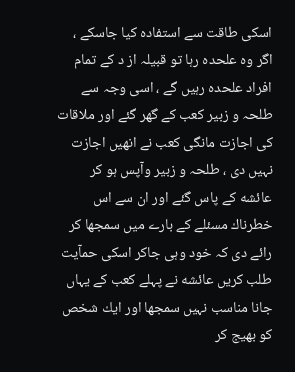اسكى طاقت سے استفادہ كيا جاسكے ، اگر وہ علحدہ رہا تو قبيلہ از د كے تمام افراد علحدہ رہيں گے ، اسى وجہ سے طلحہ و زبير كعب كے گھر گئے اور ملاقات كى اجازت مانگى كعب نے انھيں اجازت نہيں دى ، طلحہ و زبير وآپس ہو كر عائشه كے پاس گئے اور ان سے اس خطرناك مسئلے كے بارے ميں سمجھا كر رائے دى كہ خود وہى جاكر اسكى حمآیت طلب كريں عائشه نے پہلے كعب كے يہاں جانا مناسب نہيں سمجھا اور ايك شخص كو بھيج كر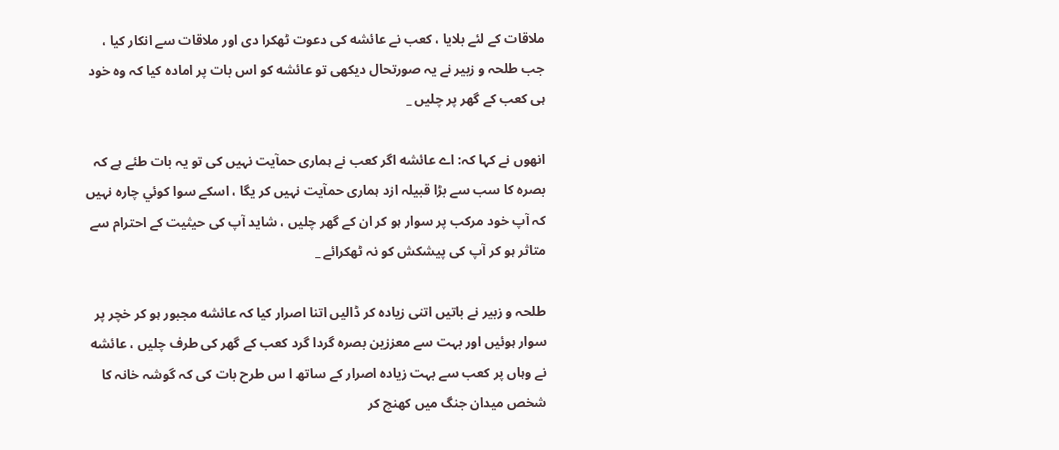ملاقات كے لئے بلايا ، كعب نے عائشه كى دعوت ٹھكرا دى اور ملاقات سے انكار كيا ، جب طلحہ و زبير نے يہ صورتحال ديكھى تو عائشه كو اس بات پر امادہ كيا كہ وہ خود ہى كعب كے گھر پر چليں _

انھوں نے كہا كہ: اے عائشه اگر كعب نے ہمارى حمآیت نہيں كى تو يہ بات طئے ہے كہ بصرہ كا سب سے بڑا قبيلہ ازد ہمارى حمآیت نہيں كر يگا ، اسكے سوا كوئي چارہ نہيں كہ آپ خود مركب پر سوار ہو كر ان كے گھر چليں ، شايد آپ كى حيثيت كے احترام سے متاثر ہو كر آپ كى پيشكش كو نہ ٹھكرائے _

طلحہ و زبير نے باتيں اتنى زيادہ كر ڈاليں اتنا اصرار كيا كہ عائشه مجبور ہو كر خچر پر سوار ہوئيں اور بہت سے معززين بصرہ گردا گرد كعب كے گھر كى طرف چليں ، عائشه نے وہاں پر كعب سے بہت زيادہ اصرار كے ساتھ ا س طرح بات كى كہ گوشہ خانہ كا شخص ميدان جنگ ميں كھنچ كر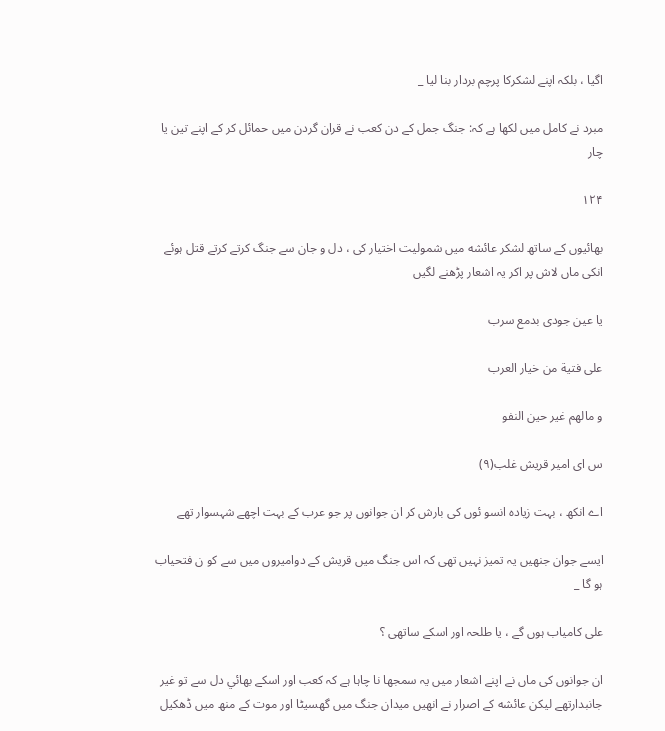اگيا ، بلكہ اپنے لشكركا پرچم بردار بنا ليا _

مبرد نے كامل ميں لكھا ہے كہ: جنگ جمل كے دن كعب نے قران گردن ميں حمائل كر كے اپنے تين يا چار

۱۲۴

بھائيوں كے ساتھ لشكر عائشه ميں شموليت اختيار كى ، دل و جان سے جنگ كرتے كرتے قتل ہوئے انكى ماں لاش پر اكر يہ اشعار پڑھنے لگيں

يا عين جودى بدمع سرب

على فتية من خيار العرب

و مالهم غير حين النفو

س اى امير قريش غلب(۹)

اے انكھ ، بہت زيادہ انسو ئوں كى بارش كر ان جوانوں پر جو عرب كے بہت اچھے شہسوار تھے

ايسے جوان جنھيں يہ تميز نہيں تھى كہ اس جنگ ميں قريش كے دواميروں ميں سے كو ن فتحياب ہو گا _

على كامياب ہوں گے ، يا طلحہ اور اسكے ساتھى ؟

ان جوانوں كى ماں نے اپنے اشعار ميں يہ سمجھا نا چاہا ہے كہ كعب اور اسكے بھائي دل سے تو غير جانبدارتھے ليكن عائشه كے اصرار نے انھيں ميدان جنگ ميں گھسيٹا اور موت كے منھ ميں ڈھكيل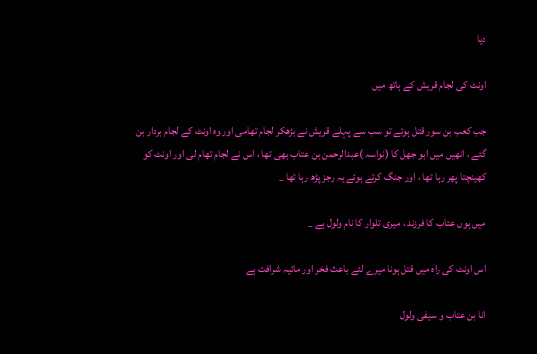ديا

اونٹ كى لجام قريش كے ہاتھ ميں

جب كعب بن سور قتل ہوئے تو سب سے پہلے قريش نے بڑھكر لجام تھامى اور وہ اونٹ كے لجام بردار بن گئے ، انھيں ميں ابو جھل كا (نواسہ )عبدالرحمن بن عتاب بھى تھا ، اس نے لجام تھام لى اور اونٹ كو كھينچتا پھر رہا تھا ، اور جنگ كرتے ہوئے يہ رجز پڑھ رہا تھا _

ميں ہوں عتاب كا فرزند ، ميرى تلوار كا نام ولول ہے _

اس اونٹ كى راہ ميں قتل ہونا ميرے لئے باعث فخر اور مائيہ شرافت ہے

انا بن عتاب و سيفى ولول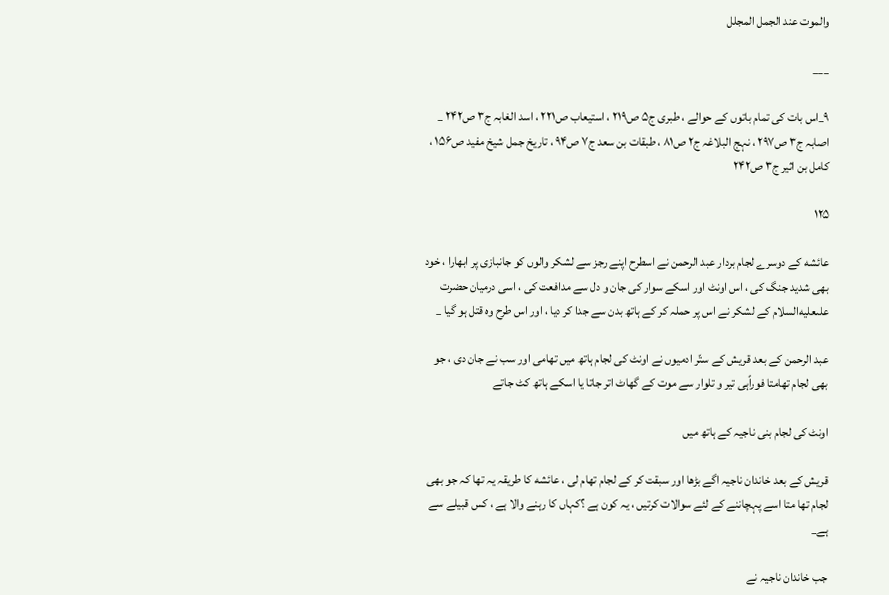والموت عند الجمل المجلل

___

۹_اس بات كى تمام باتوں كے حوالے ، طبرى ج۵ ص۲۱۹ ، استيعاب ص۲۲۱ ، اسد الغابہ ج۳ ص۲۴۲ _ اصابہ ج۳ ص۲۹۷ ، نہج البلاغہ ج۲ ص۸۱ ، طبقات بن سعد ج۷ ص۹۴ ، تاريخ جمل شيخ مفيد ص۱۵۶ ، كامل بن اثير ج۳ ص۲۴۲

۱۲۵

عائشه كے دوسرے لجام بردار عبد الرحمن نے اسطرح اپنے رجز سے لشكر والوں كو جانبازى پر ابھارا ، خود بھى شديد جنگ كى ، اس اونٹ اور اسكے سوار كى جان و دل سے مدافعت كى ، اسى درميان حضرت علىعليه‌السلام كے لشكر نے اس پر حملہ كر كے ہاتھ بدن سے جدا كر ديا ، اور اس طرح وہ قتل ہو گيا _

عبد الرحمن كے بعد قريش كے ستّر ادميوں نے اونٹ كى لجام ہاتھ ميں تھامى اور سب نے جان دى ، جو بھى لجام تھامتا فوراًہى تير و تلوار سے موت كے گھاٹ اتر جاتا يا اسكے ہاتھ كٹ جاتے

اونٹ كى لجام بنى ناجيہ كے ہاتھ ميں

قريش كے بعد خاندان ناجيہ اگے بڑھا اور سبقت كر كے لجام تھام لى ، عائشه كا طريقہ يہ تھا كہ جو بھى لجام تھا متا اسے پہچاننے كے لئے سوالات كرتيں ، يہ كون ہے ؟كہاں كا رہنے والا ہے ، كس قبيلے سے ہے_

جب خاندان ناجيہ نے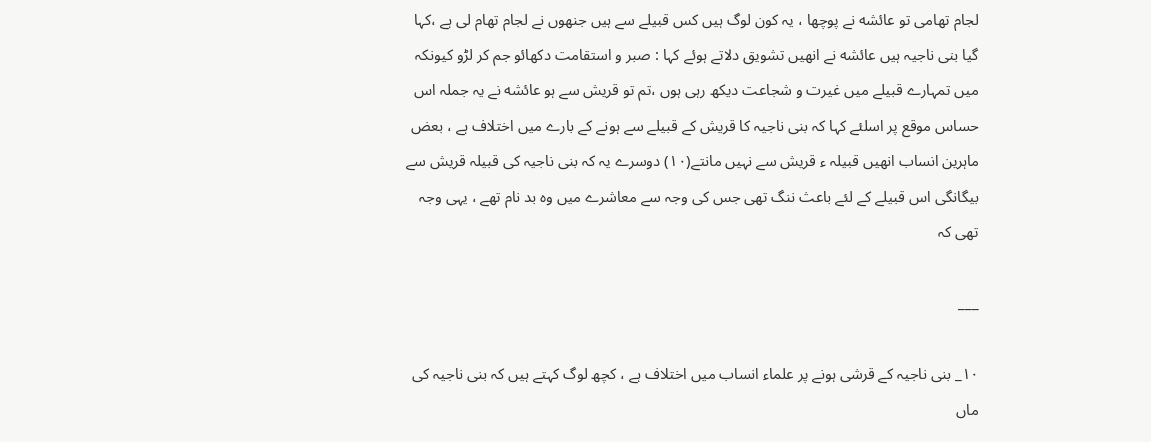لجام تھامى تو عائشه نے پوچھا ، يہ كون لوگ ہيں كس قبيلے سے ہيں جنھوں نے لجام تھام لى ہے ،كہا گيا بنى ناجيہ ہيں عائشه نے انھيں تشويق دلاتے ہوئے كہا : صبر و استقامت دكھائو جم كر لڑو كيونكہ ميں تمہارے قبيلے ميں غيرت و شجاعت ديكھ رہى ہوں ،تم تو قريش سے ہو عائشه نے يہ جملہ اس حساس موقع پر اسلئے كہا كہ بنى ناجيہ كا قريش كے قبيلے سے ہونے كے بارے ميں اختلاف ہے ، بعض ماہرين انساب انھيں قبيلہ ء قريش سے نہيں مانتے(۱۰) دوسرے يہ كہ بنى ناجيہ كى قبيلہ قريش سے بيگانگى اس قبيلے كے لئے باعث ننگ تھى جس كى وجہ سے معاشرے ميں وہ بد نام تھے ، يہى وجہ تھى كہ

___

۱۰_ بنى ناجيہ كے قرشى ہونے پر علماء انساب ميں اختلاف ہے ، كچھ لوگ كہتے ہيں كہ بنى ناجيہ كى ماں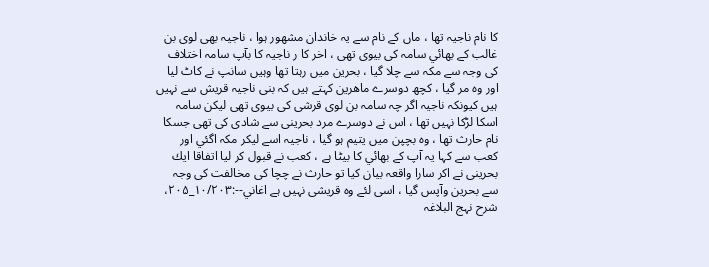كا نام ناجيہ تھا ، ماں كے نام سے يہ خاندان مشھور ہوا ، ناجيہ بھى لوى بن غالب كے بھائي سامہ كى بيوى تھى ، اخر كا ر ناجيہ كا بآپ سامہ اختلاف كى وجہ سے مكہ سے چلا گيا ، بحرين ميں رہتا تھا وہيں سانپ نے كاٹ ليا اور وہ مر گيا ، كچھ دوسرے ماھرين كہتے ہيں كہ بنى ناجيہ قريش سے نہيں ہيں كيونكہ ناجيہ اگر چہ سامہ بن لوى قرشى كى بيوى تھى ليكن سامہ اسكا لڑكا نہيں تھا ، اس نے دوسرے مرد بحرينى سے شادى كى تھى جسكا نام حارث تھا ، وہ بچپن ميں يتيم ہو گيا ، ناجيہ اسے ليكر مكہ اگئي اور كعب سے كہا يہ آپ كے بھائي كا بيٹا ہے ، كعب نے قبول كر ليا اتفاقا ايك بحرينى نے اكر سارا واقعہ بيان كيا تو حارث نے چچا كى مخالفت كى وجہ سے بحرين وآپس گيا ، اسى لئے وہ قريشى نہيں ہے اغاني--:۱۰/۲۰۳_۲۰۵، شرح نہج البلاغہ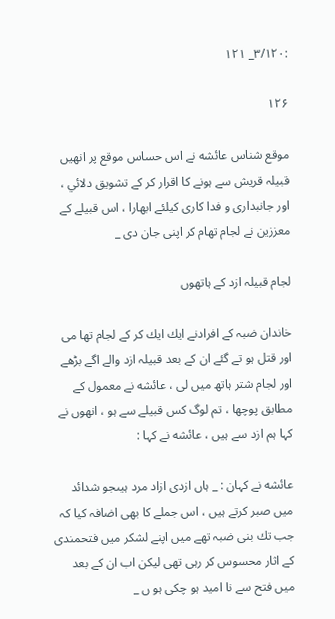:۳/۱۲۰_ ۱۲۱

۱۲۶

موقع شناس عائشه نے اس حساس موقع پر انھيں قبيلہ قريش سے ہونے كا اقرار كر كے تشويق دلائي ، اور جانبدارى و فدا كارى كيلئے ابھارا ، اس قبيلے كے معززين نے لجام تھام كر اپنى جان دى _

لجام قبيلہ ازد كے ہاتھوں

خاندان ضبہ كے افرادنے ايك ايك كر كے لجام تھا مى اور قتل ہو تے گئے ان كے بعد قبيلہ ازد والے اگے بڑھے اور لجام شتر ہاتھ ميں لى ، عائشه نے معمول كے مطابق پوچھا ، تم لوگ كس قبيلے سے ہو ، انھوں نے كہا ہم ازد سے ہيں ، عائشه نے كہا :

عائشه نے کہان : _ ہاں ازدى ازاد مرد ہيںجو شدائد ميں صبر كرتے ہيں ، اس جملے كا بھى اضافہ كيا كہ جب تك بنى ضبہ تھے ميں اپنے لشكر ميں فتحمندى كے اثار محسوس كر رہى تھى ليكن اب ان كے بعد ميں فتح سے نا اميد ہو چكى ہو ں _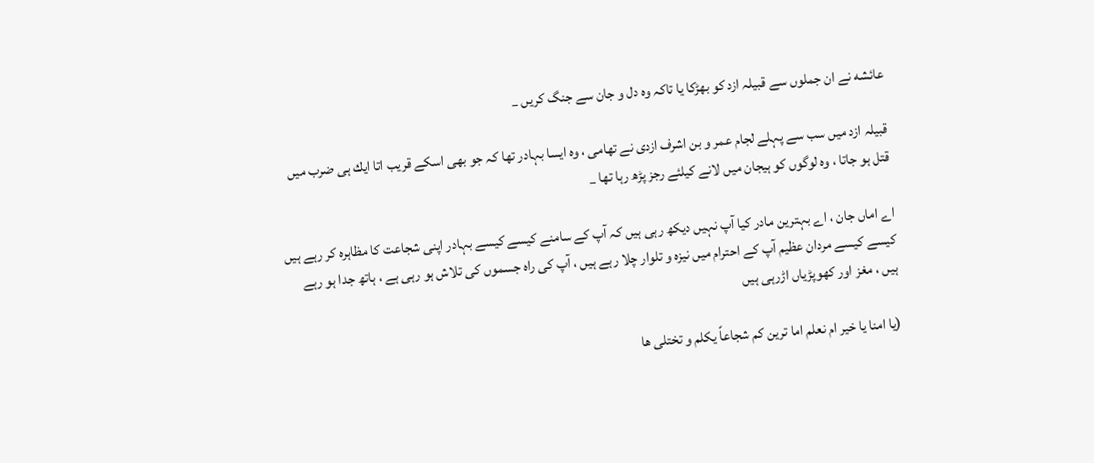عائشه نے ان جملوں سے قبيلہ ازد كو بھڑكا يا تاكہ وہ دل و جان سے جنگ كريں _

قبيلہ ازد ميں سب سے پہلے لجام عمر و بن اشرف ازدى نے تھامى ، وہ ايسا بہادر تھا كہ جو بھى اسكے قريب اتا ايك ہى ضرب ميں قتل ہو جاتا ، وہ لوگوں كو ہيجان ميں لانے كيلئے رجز پڑھ رہا تھا _

اے اماں جان ، اے بہترين مادر كيا آپ نہيں ديكھ رہى ہيں كہ آپ كے سامنے كيسے كيسے بہادر اپنى شجاعت كا مظاہرہ كر رہے ہيں كيسے كيسے مردان عظيم آپ كے احترام ميں نيزہ و تلوار چلا رہے ہيں ، آپ كى راہ جسموں كى تلاش ہو رہى ہے ، ہاتھ جدا ہو رہے ہيں ، مغز اور كھوپڑياں اڑرہى ہيں

(يا امنا يا خير ام نعلم اما ترين كم شجاعاً يكلم و تختلى ها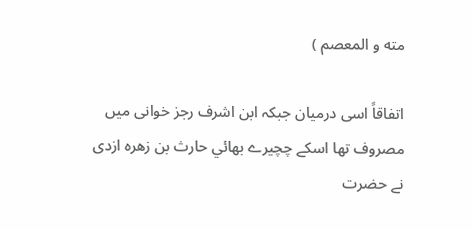مته و المعصم )

اتفاقاً اسى درميان جبكہ ابن اشرف رجز خوانى ميں مصروف تھا اسكے چچيرے بھائي حارث بن زھرہ ازدى نے حضرت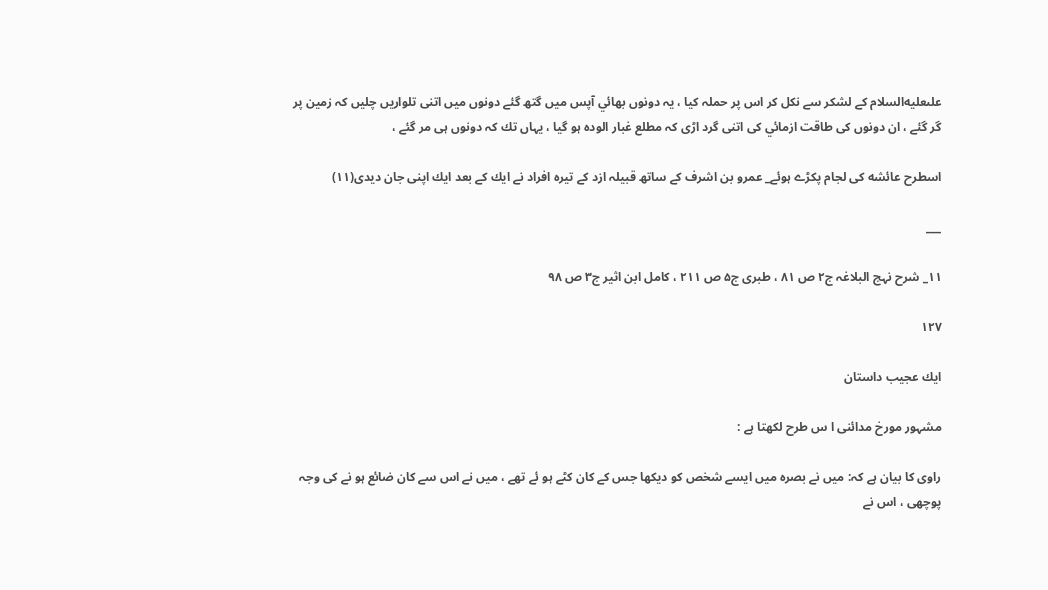علىعليه‌السلام كے لشكر سے نكل كر اس پر حملہ كيا ، يہ دونوں بھائي آپس ميں گتھ گئے دونوں ميں اتنى تلواريں چليں كہ زمين پر گر گئے ، ان دونوں كى طاقت ازمائي كى اتنى گرد اڑى كہ مطلع غبار الودہ ہو گيا ، يہاں تك كہ دونوں ہى مر گئے ،

اسطرح عائشه كى لجام پكڑے ہوئے_ عمرو بن اشرف كے ساتھ قبيلہ ازد كے تيرہ افراد نے ايك كے بعد ايك اپنى جان ديدى(۱۱)

___

۱۱_ شرح نہج البلاغہ ج۲ ص ۸۱ ، طبرى ج۵ ص ۲۱۱ ، كامل ابن اثير ج۳ ص ۹۸

۱۲۷

ايك عجيب داستان

مشہور مورخ مدائنى ا س طرح لكھتا ہے :

راوى كا بيان ہے كہ: ميں نے بصرہ ميں ايسے شخص كو ديكھا جس كے كان كٹے ہو ئے تھے ، ميں نے اس سے كان ضائع ہو نے كى وجہ پوچھى ، اس نے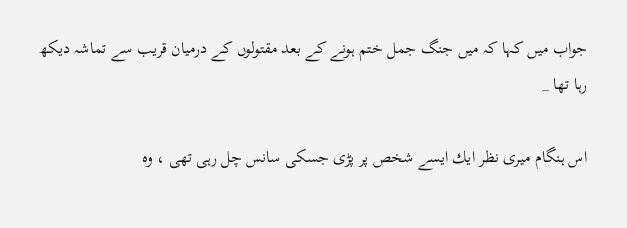جواب ميں كہا كہ ميں جنگ جمل ختم ہونے كے بعد مقتولوں كے درميان قريب سے تماشہ ديكھ رہا تھا _

اس ہنگام ميرى نظر ايك ايسے شخص پر پڑى جسكى سانس چل رہى تھى ، وہ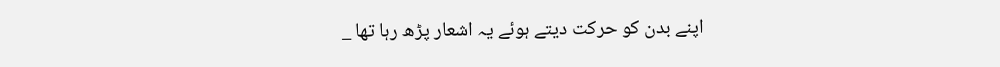اپنے بدن كو حركت ديتے ہوئے يہ اشعار پڑھ رہا تھا _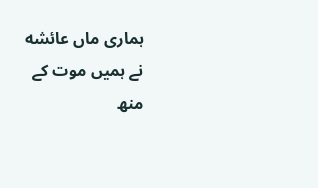ہمارى ماں عائشه نے ہميں موت كے منھ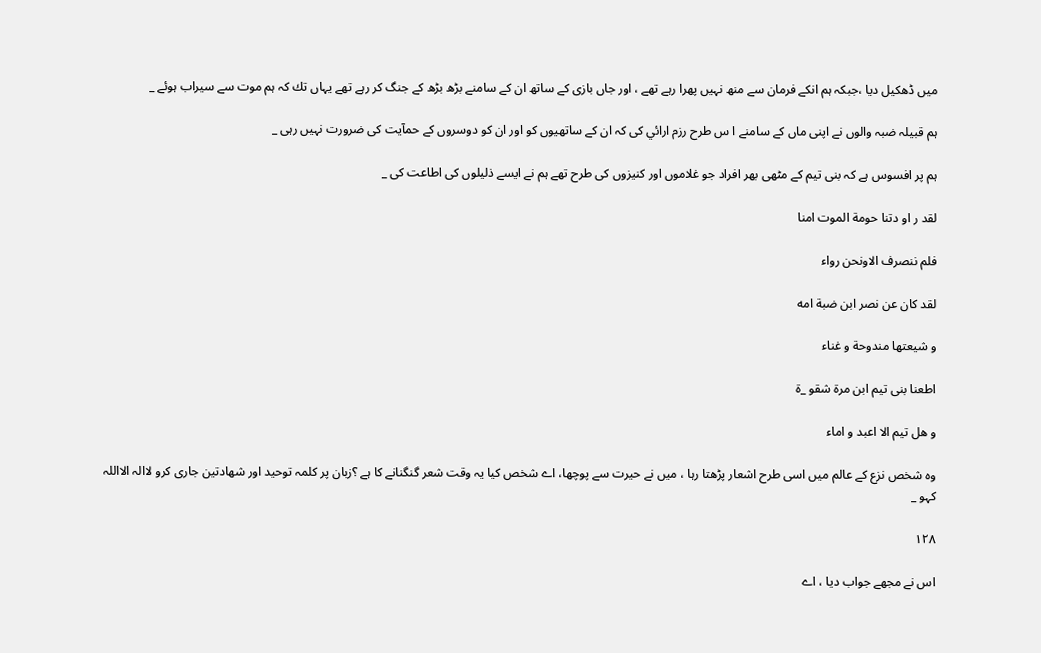ميں ڈھكيل ديا ،جبكہ ہم انكے فرمان سے منھ نہيں پھرا رہے تھے ، اور جاں بازى كے ساتھ ان كے سامنے بڑھ بڑھ كے جنگ كر رہے تھے يہاں تك كہ ہم موت سے سيراب ہوئے _

ہم قبيلہ ضبہ والوں نے اپنى ماں كے سامنے ا س طرح رزم ارائي كى كہ ان كے ساتھيوں كو اور ان كو دوسروں كے حمآیت كى ضرورت نہيں رہى _

ہم پر افسوس ہے كہ بنى تيم كے مٹھى بھر افراد جو غلاموں اور كنيزوں كى طرح تھے ہم نے ايسے ذليلوں كى اطاعت كى _

لقد ر او دتنا حومة الموت امنا

فلم ننصرف الاونحن رواء

لقد كان عن نصر ابن ضبة امه

و شيعتها مندوحة و غناء

اطعنا بنى تيم ابن مرة شقو _ة

و هل تيم الا اعبد و اماء

وہ شخص نزع كے عالم ميں اسى طرح اشعار پڑھتا رہا ، ميں نے حيرت سے پوچھا، اے شخص كيا يہ وقت شعر گنگنانے كا ہے ؟زبان پر كلمہ توحيد اور شھادتين جارى كرو لاالہ الااللہ كہو _

۱۲۸

اس نے مجھے جواب ديا ، اے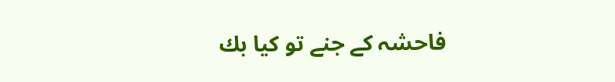فاحشہ كے جنے تو كيا بك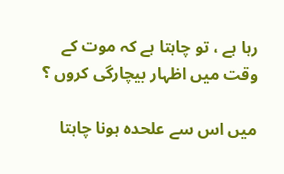رہا ہے ، تو چاہتا ہے كہ موت كے وقت ميں اظہار بيچارگى كروں ؟

ميں اس سے علحدہ ہونا چاہتا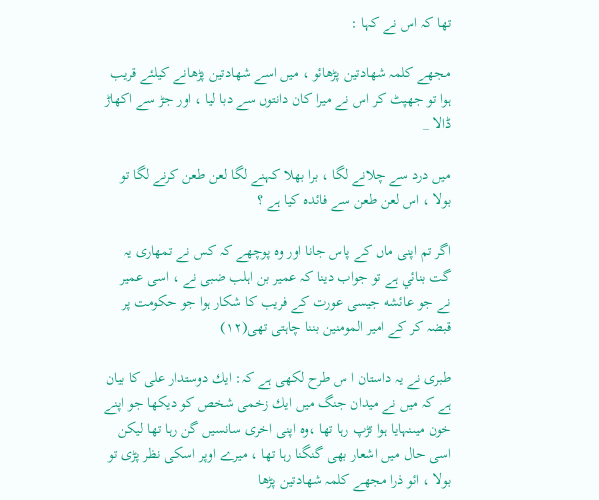تھا كہ اس نے كہا :

مجھے كلمہ شھادتين پڑھائو ، ميں اسے شھادتين پڑھانے كيلئے قريب ہوا تو جھپٹ كر اس نے ميرا كان دانتوں سے دبا ليا ، اور جڑ سے اكھاڑ ڈالا _

ميں درد سے چلانے لگا ، برا بھلا كہنے لگا لعن طعن كرنے لگا تو بولا ، اس لعن طعن سے فائدہ كيا ہے ؟

اگر تم اپنى ماں كے پاس جانا اور وہ پوچھے كہ كس نے تمھارى يہ گت بنائي ہے تو جواب دينا كہ عمير بن اہلب ضبى نے ، اسى عمير نے جو عائشه جيسى عورت كے فريب كا شكار ہوا جو حكومت پر قبضہ كر كے امير المومنين بننا چاہتى تھى(۱۲)

طبرى نے يہ داستان ا س طرح لكھى ہے كہ: ايك دوستدار على كا بيان ہے كہ ميں نے ميدان جنگ ميں ايك زخمى شخص كو ديكھا جو اپنے خون ميںنہايا ہوا تڑپ رہا تھا ،وہ اپنى اخرى سانسيں گن رہا تھا ليكن اسى حال ميں اشعار بھى گنگنا رہا تھا ، ميرے اوپر اسكى نظر پڑى تو بولا ، ائو ذرا مجھے كلمہ شھادتين پڑھا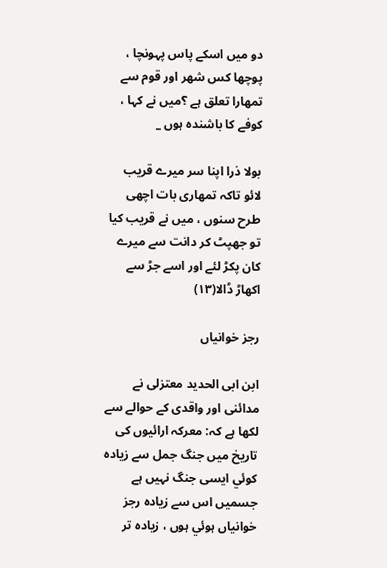دو ميں اسكے پاس پہونچا ، پوچھا كس شھر اور قوم سے تمھارا تعلق ہے ؟ميں نے كہا ، كوفے كا باشندہ ہوں _

بولا ذرا اپنا سر ميرے قريب لائو تاكہ تمھارى بات اچھى طرح سنوں ، ميں نے قريب كيا تو جھپٹ كر دانت سے ميرے كان پكڑ لئے اور اسے جڑ سے اكھاڑ ڈالا(۱۳)

رجز خوانياں

ابن ابى الحديد معتزلى نے مدائنى اور واقدى كے حوالے سے لكھا ہے كہ: معركہ ارائيوں كى تاريخ ميں جنگ جمل سے زيادہ كوئي ايسى جنگ نہيں ہے جسميں اس سے زيادہ رجز خوانياں ہوئي ہوں ، زيادہ تر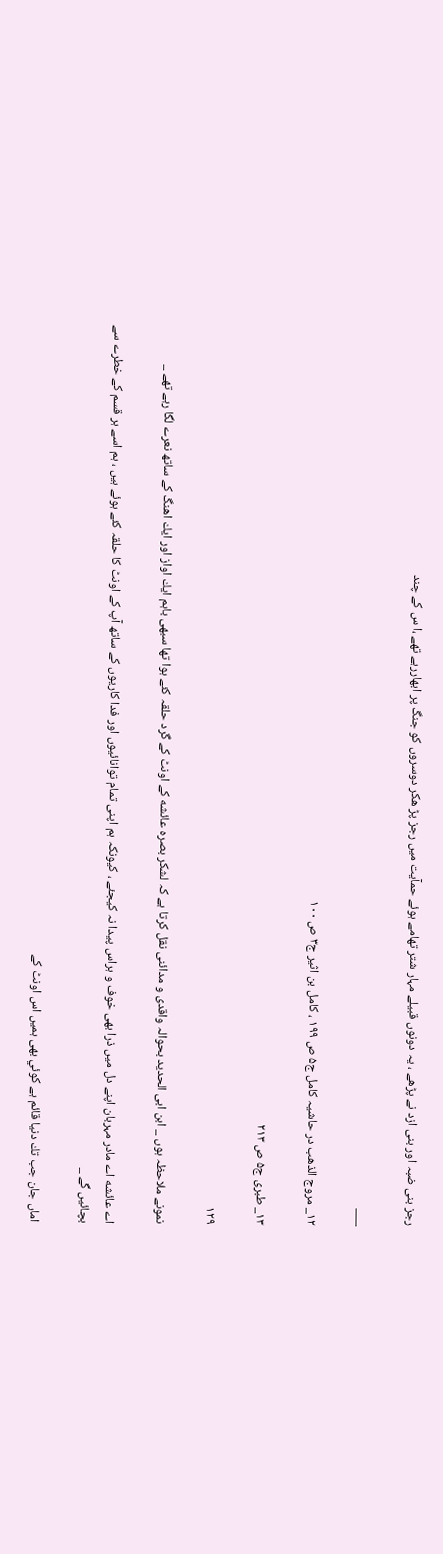رجز بنى ضبہ اور بنى ازد نے پڑھے ، يہ دونوں قبيلے مہار شتر تھامے ہوئے حمآیت ميں رجز پڑ ھكر دوسروں كو جنگ پر ابھاررہے تھے ،ا س كے چند

___

۱۲_ مروج الذھب در حاشيہ كامل ج۵ ص ۱۹۹ ، كامل بن اثير ج۳ ص ۱۰۰

۱۳_ طبرى ج۵ ص ۲۱۳

۱۲۹

نمونے ملاحظہ ہوں _ ابن ابى الحديد بحوالہ واقدى و مدائنى نقل كرتا ہے كہ لشكر بصرہ عائشه كے اونٹ كے گرد حلقہ كئے ہوا تھا سبھى باہم ايك اواز اور ايك اھنگ كے ساتھ نعرے لگا رہے تھے _

اے عائشه اے مادر مہربان اپنے دل ميں ذرا بھى خوف و ہراس پيدا نہ كيجئے ، كيونكہ ہم اپنى تمام توانائيوں اور فدا كاريوں كے ساتھ آپ كے اونٹ كا حلقہ كئے ہوئے ہيں ، ہم اسے ہر قسم كے خطرے سے بچائيں گے _

اماں جان جب تك دنيا قائم ہے كوئي بھى ہميں اس اونٹ كے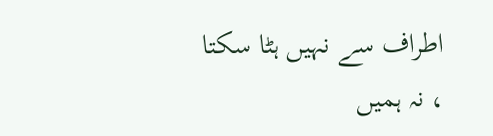اطراف سے نہيں ہٹا سكتا ، نہ ہميں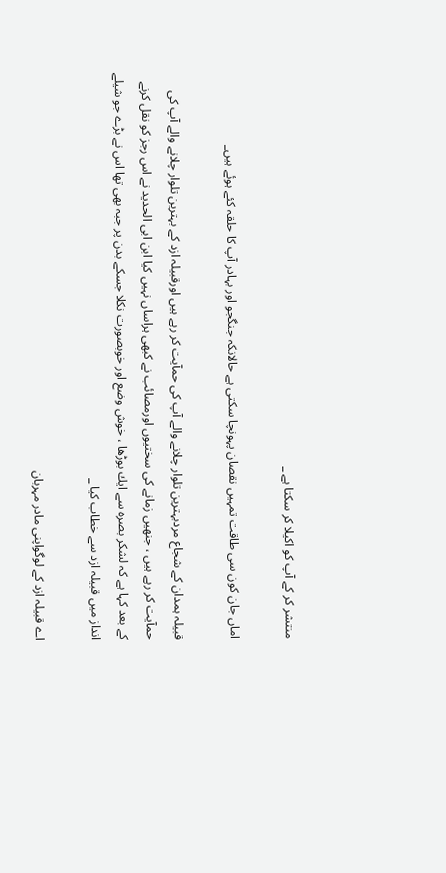منتشر كر كے آپ كو اكيلا كر سكتا ہے _

اماں جان كون سى طاقت تمہيں نقصان پہونچا سكتى ہے حالانكہ جنگجو اور بہادر آپ كا حلقہ كئے ہوئے ہيں_

قبيلہ ہمدان كے شجاع مردبہترين تلوار چلانے والے آپ كى حمآیت كر رہے ہيں اورقبيلہ ازد كے بہترين تلوار چلانے والے آپ كى حمآیت كر رہے ہيں ، جنھيں زمانے كى سختيوں اورمصائب نے كبھى ہراساں نہيں كيا ابن ابى الحديد نے اس رجز كو نقل كرنے كے بعد كہا ہے كہ لشكر بصرہ سے ايك بوڑھا ، خوش وضع اور خوبصورت نكلا جسكے بدن پر جبہ بھى تھا اس نے بڑے جو شيلے انداز ميں قبيلہ ازد سے خطاب كيا _

اے قبيلہ ازد كے لوگواپنى مادر مہربان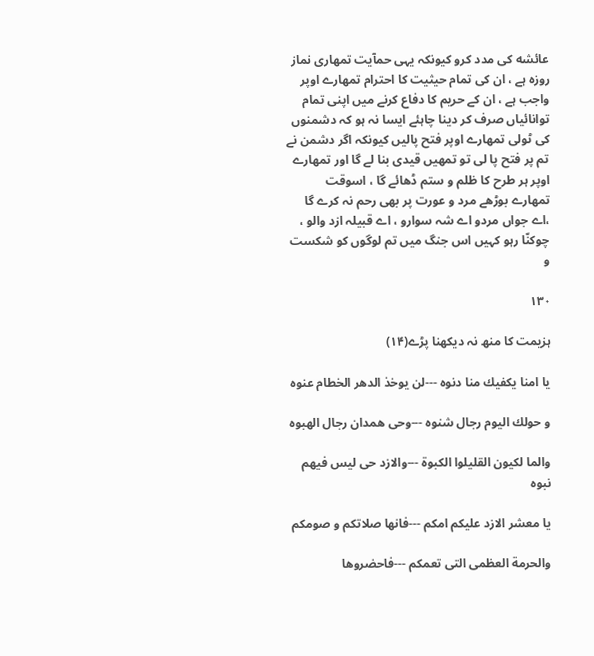عائشه كى مدد كرو كيونكہ يہى حمآیت تمھارى نماز روزہ ہے ، ان كى تمام حيثيت كا احترام تمھارے اوپر واجب ہے ، ان كے حريم كا دفاع كرنے ميں اپنى تمام توانائياں صرف كر دينا چاہئے ايسا نہ ہو كہ دشمنوں كى ٹولى تمھارے اوپر فتح پاليں كيونكہ اگر دشمن نے تم پر فتح پا لى تو تمھيں قيدى بنا لے گا اور تمھارے اوپر ہر طرح كا ظلم و ستم ڈھائے گا ، اسوقت تمھارے بوڑھے مرد و عورت پر بھى رحم نہ كرے گا ،اے جواں مردو اے شہ سوارو ، اے قبيلہ ازد والو ، چوكنّا رہو كہيں اس جنگ ميں تم لوگوں كو شكست و

۱۳۰

ہزيمت كا منھ نہ ديكھنا پڑے(۱۴)

يا امنا يكفيك منا دنوه ---لن يوخذ الدهر الخطام عنوه

و حولك اليوم رجال شنوه ---وحى همدان رجال الهبوه

والما لكيون القليلوا الكبوة ---والازد حى ليس فيهم نبوه

يا معشر الازد عليكم امكم ---فانها صلاتكم و صومكم

والحرمة العظمى التى تعمكم ---فاحضروها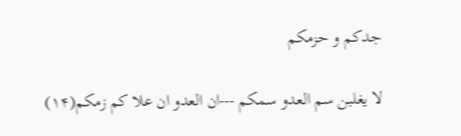جدكم و حزمكم

لا يغلبن سم العدو سمكم ---ان العدو ان علا كم زمكم(۱۴)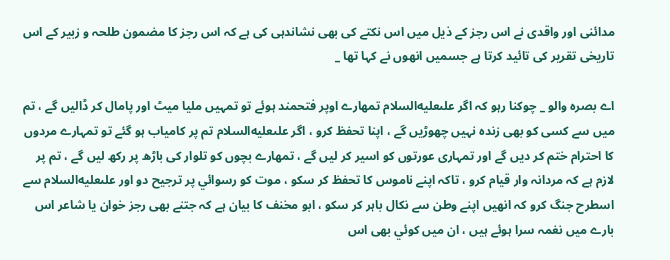مدائنى اور واقدى نے اس رجز كے ذيل ميں اس نكتے كى بھى نشاندہى كى ہے كہ اس رجز كا مضمون طلحہ و زبير كے اس تاريخى تقرير كى تائيد كرتا ہے جسميں انھوں نے كہا تھا _

اے بصرہ والو _ چوكنا رہو كہ اگر علىعليه‌السلام تمھارے اوپر فتحمند ہوئے تو تمہيں مليا ميٹ اور پامال كر ڈاليں گے ، تم ميں سے كسى كو بھى زندہ نہيں چھوڑيں گے ، اپنا تحفظ كرو ، اگر علىعليه‌السلام تم پر كامياب ہو گئے تو تمہارے مردوں كا احترام ختم كر ديں گے اور تمہارى عورتوں كو اسير كر ليں گے ، تمھارے بچوں كو تلوار كى باڑھ پر ركھ ليں گے ، تم پر لازم ہے كہ مردانہ وار قيام كرو ، تاكہ اپنے ناموس كا تحفظ كر سكو ، موت كو رسوائي پر ترجيح دو اور علىعليه‌السلام سے اسطرح جنگ كرو كہ انھيں اپنے وطن سے نكال باہر كر سكو ، ابو مخنف كا بيان ہے كہ جتنے بھى رجز خوان يا شاعر اس بارے ميں نغمہ سرا ہوئے ہيں ، ان ميں كوئي بھى اس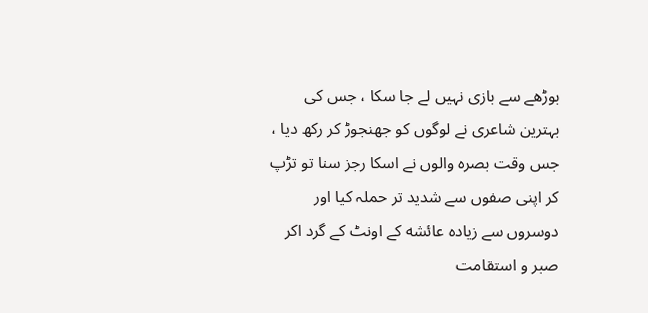بوڑھے سے بازى نہيں لے جا سكا ، جس كى بہترين شاعرى نے لوگوں كو جھنجوڑ كر ركھ ديا ، جس وقت بصرہ والوں نے اسكا رجز سنا تو تڑپ كر اپنى صفوں سے شديد تر حملہ كيا اور دوسروں سے زيادہ عائشه كے اونٹ كے گرد اكر صبر و استقامت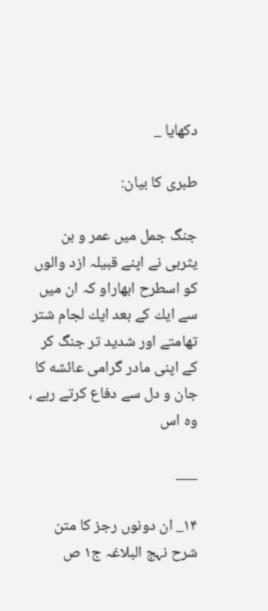دكھايا _

طبرى كا بيان:

جنگ جمل ميں عمر و بن يثربى نے اپنے قبيلہ ازد والوں كو اسطرح ابھاراو كہ ان ميں سے ايك كے بعد ايك لجام شتر تھامتے اور شديد تر جنگ كر كے اپنى مادر گرامى عائشه كا جان و دل سے دفاع كرتے رہے ، وہ اس

___

۱۴_ ان دونوں رجز كا متن شرح نہج البلاغہ ج۱ ص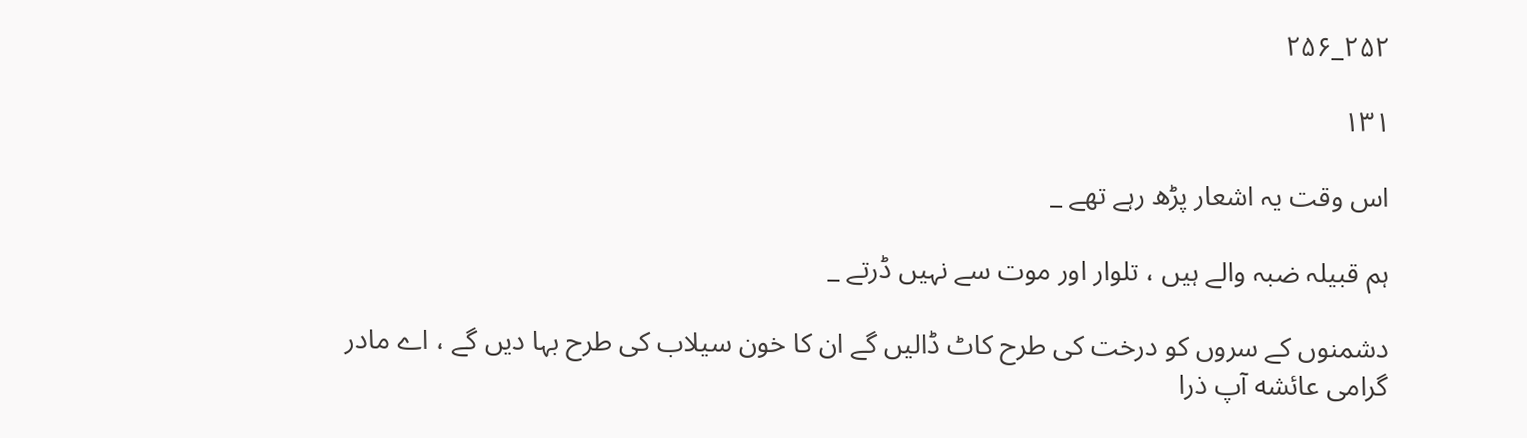۲۵۲_۲۵۶

۱۳۱

اس وقت يہ اشعار پڑھ رہے تھے _

ہم قبيلہ ضبہ والے ہيں ، تلوار اور موت سے نہيں ڈرتے _

دشمنوں كے سروں كو درخت كى طرح كاٹ ڈاليں گے ان كا خون سيلاب كى طرح بہا ديں گے ، اے مادر گرامى عائشه آپ ذرا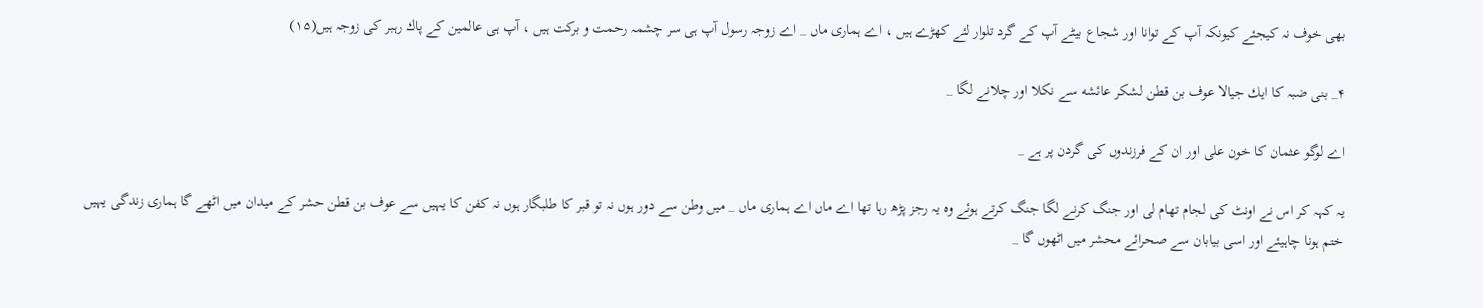بھى خوف نہ كيجئے كيونكہ آپ كے توانا اور شجاع بيٹے آپ كے گرد تلوار لئے كھڑے ہيں ، اے ہمارى ماں _ اے زوجہ رسول آپ ہى سر چشمہ رحمت و بركت ہيں ، آپ ہى عالمين كے پاك رہبر كى زوجہ ہيں(۱۵)

۴_ بنى ضبہ كا ايك جيالا عوف بن قطن لشكر عائشه سے نكلا اور چلانے لگا _

اے لوگو عثمان كا خون على اور ان كے فرزندوں كى گردن پر ہے _

يہ كہہ كر اس نے اونٹ كى لجام تھام لى اور جنگ كرنے لگا جنگ كرتے ہوئے وہ يہ رجز پڑھ رہا تھا اے ماں اے ہمارى ماں _ ميں وطن سے دور ہوں نہ تو قبر كا طلبگار ہوں نہ كفن كا يہيں سے عوف بن قطن حشر كے ميدان ميں اٹھے گا ہمارى زندگى يہيں ختم ہونا چاہيئے اور اسى بيابان سے صحرائے محشر ميں اٹھوں گا _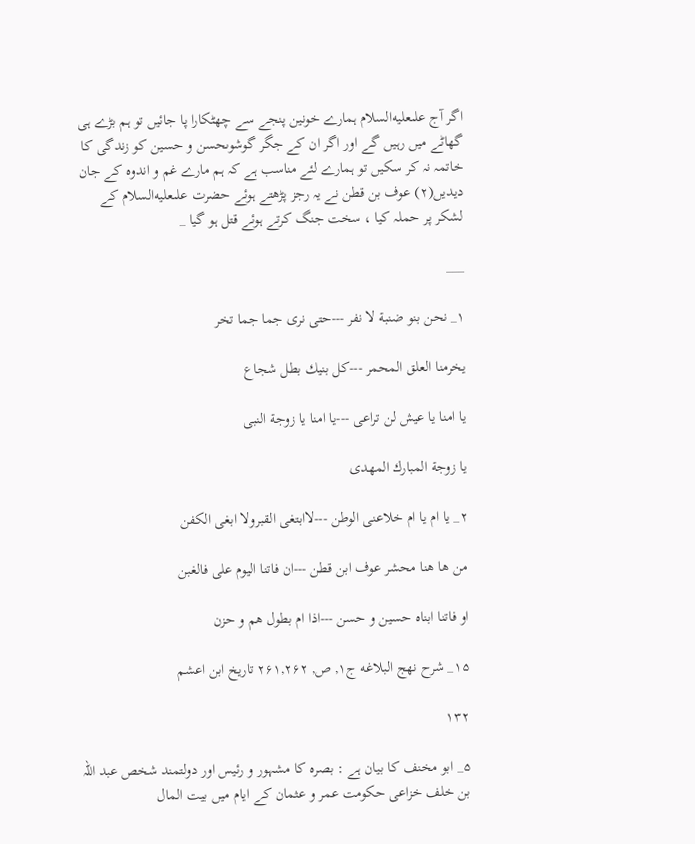اگر آج علىعليه‌السلام ہمارے خونين پنجے سے چھٹكارا پا جائيں تو ہم بڑے ہى گھاٹے ميں رہيں گے اور اگر ان كے جگر گوشوںحسن و حسين كو زندگى كا خاتمہ نہ كر سكيں تو ہمارے لئے مناسب ہے كہ ہم مارے غم و اندوہ كے جان ديديں(۲) عوف بن قطن نے يہ رجز پڑھتے ہوئے حضرت علىعليه‌السلام كے لشكر پر حملہ كيا ، سخت جنگ كرتے ہوئے قتل ہو گيا _

___

۱_ نحن بنو ضنبة لا نفر ---حتى نرى جما جما تخر

يخرمنا العلق المحمر ---كل بنيك بطل شجاع

يا امنا يا عيش لن تراعى ---يا امنا يا زوجة النبى

يا زوجة المبارك المهدى

۲_ يا ام يا ام خلاعنى الوطن ---لاابتغى القبرولا ابغى الكفن

من ها هنا محشر عوف ابن قطن ---ان فاتنا اليوم على فالغبن

او فاتنا ابناه حسين و حسن ---اذا ام بطول هم و حزن

۱۵_ شرح نهج البلاغه ج۱, ص, ۲۶۱,۲۶۲ تاريخ ابن اعشم

۱۳۲

۵_ ابو مخنف كا بيان ہے : بصرہ كا مشہور و رئيس اور دولتمند شخص عبد اللہ بن خلف خزاعى حكومت عمر و عثمان كے ايام ميں بيت المال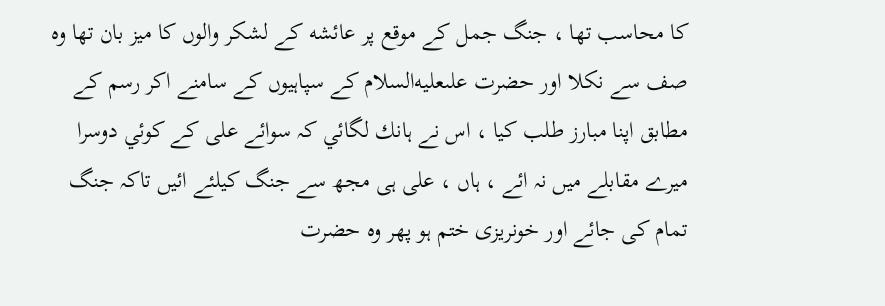كا محاسب تھا ، جنگ جمل كے موقع پر عائشه كے لشكر والوں كا ميز بان تھا وہ صف سے نكلا اور حضرت علىعليه‌السلام كے سپاہيوں كے سامنے اكر رسم كے مطابق اپنا مبارز طلب كيا ، اس نے ہانك لگائي كہ سوائے على كے كوئي دوسرا ميرے مقابلے ميں نہ ائے ، ہاں ، على ہى مجھ سے جنگ كيلئے ائيں تاكہ جنگ تمام كى جائے اور خونريزى ختم ہو پھر وہ حضرت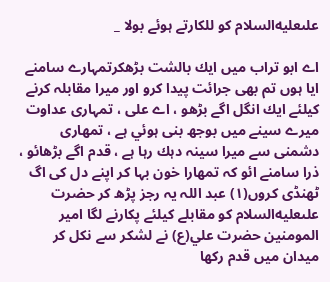علىعليه‌السلام كو للكارتے ہوئے بولا _

اے ابو تراب ميں ايك بالشت بڑھكرتمہارے سامنے ايا ہوں تم بھى جرائت پيدا كرو اور ميرا مقابلہ كرنے كيلئے ايك انگل اگے بڑھو ، اے على ، تمہارى عداوت ميرے سينے ميں بوجھ بنى ہوئي ہے ، تمھارى دشمنى سے ميرا سينہ دہك رہا ہے ، قدم اگے بڑھائو ، ذرا سامنے ائو كہ تمھارا خون بہا كر اپنے دل كى اگ ٹھنڈى كروں(۱) عبد اللہ يہ رجز پڑھ كر حضرت علىعليه‌السلام كو مقابلے كيلئے پكارنے لگا امير المومنين حضرت علي(ع) نے لشكر سے نكل كر ميدان ميں قدم ركھا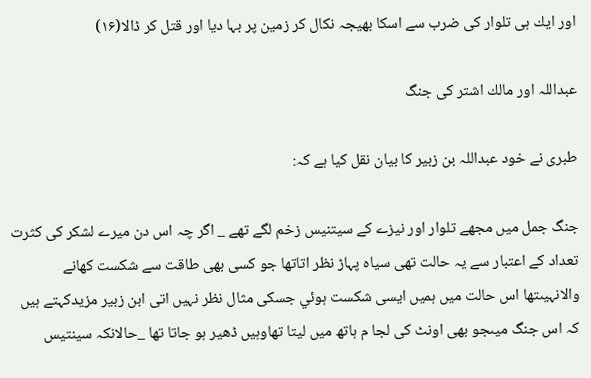اور ايك ہى تلوار كى ضرب سے اسكا بھيجہ نكال كر زمين پر بہا ديا اور قتل كر ڈالا(۱۶)

عبداللہ اور مالك اشتر كى جنگ

طبرى نے خود عبداللہ بن زبير كا بيان نقل كيا ہے كہ:

جنگ جمل ميں مجھے تلوار اور نيزے كے سيتنيس زخم لگے تھے _ اگر چہ اس دن ميرے لشكر كى كثرت تعداد كے اعتبار سے يہ حالت تھى سياہ پہاڑ نظر اتاتھا جو كسى بھى طاقت سے شكست كھانے والانہيںتھا اس حالت ميں ہميں ايسى شكست ہوئي جسكى مثال نظر نہيں اتى ابن زبير مزيدكہتے ہيں كہ اس جنگ ميںجو بھى اونٹ كى لجا م ہاتھ ميں ليتا تھاوہيں ڈھير ہو جاتا تھا _حالانكہ سينتيس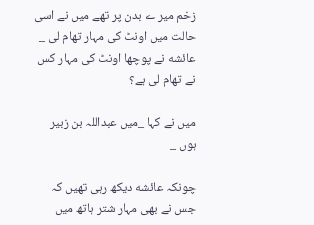زخم مير ے بدن پر تھے ميں نے اسى حالت ميں اونٹ كى مہار تھام لى _ عائشه نے پوچھا اونٹ كى مہار كس نے تھام لى ہے؟

ميں نے كہا _ميں عبداللہ بن زبير ہوں _

چونكہ عائشه ديكھ رہى تھيں كہ جس نے بھى مہار شتر ہاتھ ميں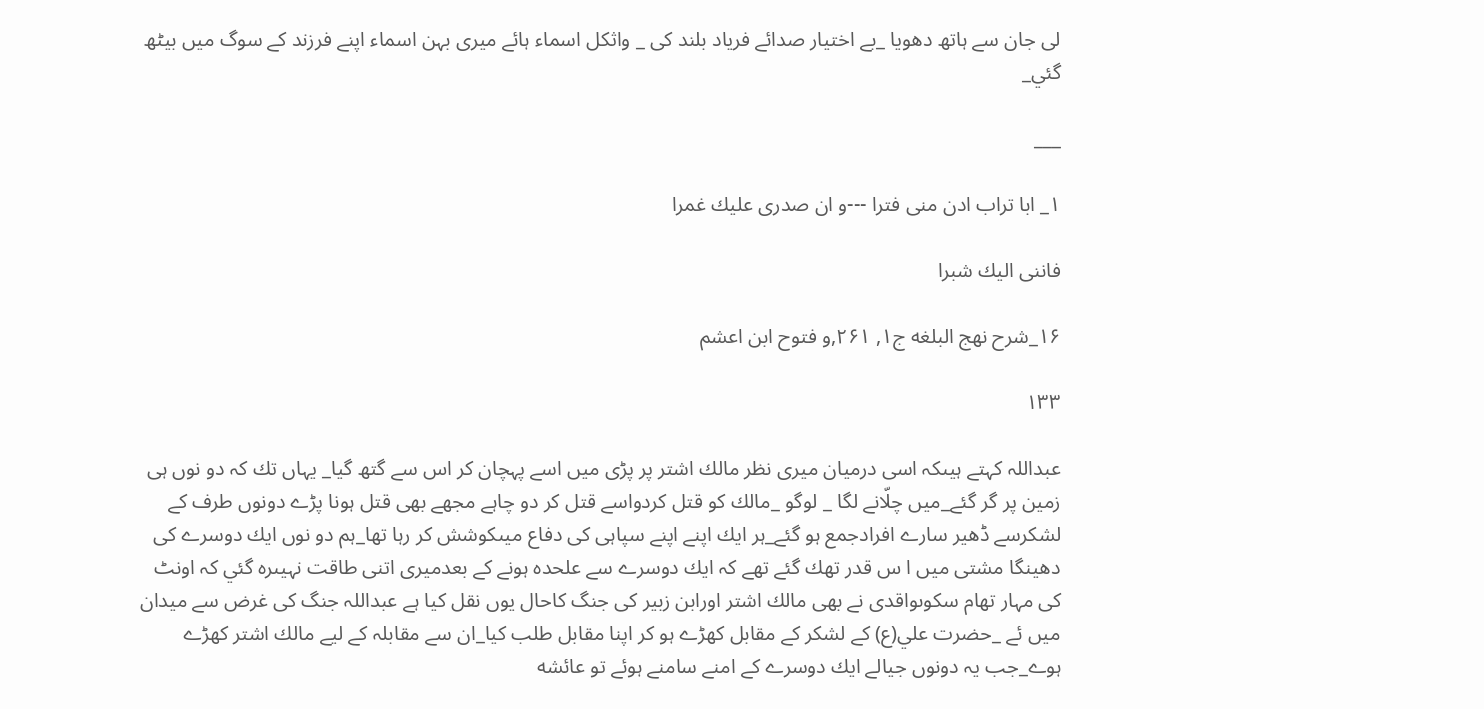لى جان سے ہاتھ دھويا _بے اختيار صدائے فرياد بلند كى _ واثكل اسماء ہائے ميرى بہن اسماء اپنے فرزند كے سوگ ميں بيٹھ گئي_

___

۱_ ابا تراب ادن منى فترا ---و ان صدرى عليك غمرا

فاننى اليك شبرا

۱۶_شرح نهج البلغه ج۱, ۲۶۱,و فتوح ابن اعشم

۱۳۳

عبداللہ كہتے ہيںكہ اسى درميان ميرى نظر مالك اشتر پر پڑى ميں اسے پہچان كر اس سے گتھ گيا_ يہاں تك كہ دو نوں ہى زمين پر گر گئے_ميں چلّانے لگا _ لوگو _مالك كو قتل كردواسے قتل كر دو چاہے مجھے بھى قتل ہونا پڑے دونوں طرف كے لشكرسے ڈھير سارے افرادجمع ہو گئے_ہر ايك اپنے اپنے سپاہى كى دفاع ميںكوشش كر رہا تھا_ہم دو نوں ايك دوسرے كى دھينگا مشتى ميں ا س قدر تھك گئے تھے كہ ايك دوسرے سے علحدہ ہونے كے بعدميرى اتنى طاقت نہيںرہ گئي كہ اونٹ كى مہار تھام سكوںواقدى نے بھى مالك اشتر اورابن زبير كى جنگ كاحال يوں نقل كيا ہے عبداللہ جنگ كى غرض سے ميدان ميں ئے _حضرت علي(ع) كے لشكر كے مقابل كھڑے ہو كر اپنا مقابل طلب كيا_ان سے مقابلہ كے ليے مالك اشتر كھڑے ہوے_جب يہ دونوں جيالے ايك دوسرے كے امنے سامنے ہوئے تو عائشه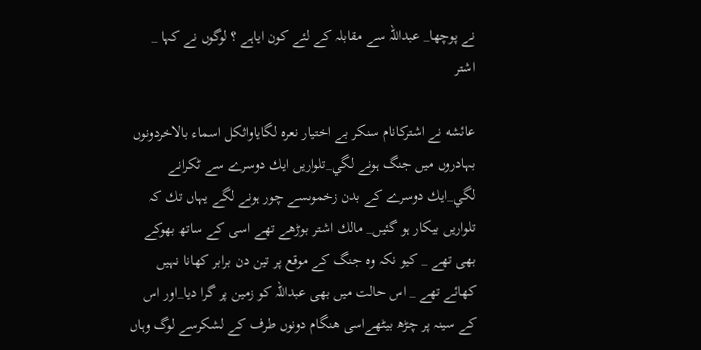نے پوچھا_ عبداللہ سے مقابلہ كے لئے كون اياہے ؟ لوگوں نے كہا _ اشتر

عائشه نے اشتركانام سنكر بے اختيار نعرہ لگاياواثكل اسماء بالاخردونوں بہادروں ميں جنگ ہونے لگي_تلواريں ايك دوسرے سے ٹكرانے لگي_ايك دوسرے كے بدن زخموںسے چور ہونے لگے يہاں تك كہ تلواريں بيكار ہو گئيں_ مالك اشتر بوڑھے تھے اسى كے ساتھ بھوكے بھى تھے _ كيو نكہ وہ جنگ كے موقع پر تين دن برابر كھانا نہيں كھائے تھے _ اس حالت ميں بھى عبداللہ كو زمين پر گرا ديا_اور اس كے سينہ پر چڑھ بيٹھےاسى ھنگام دونوں طرف كے لشكرسے لوگ وہاں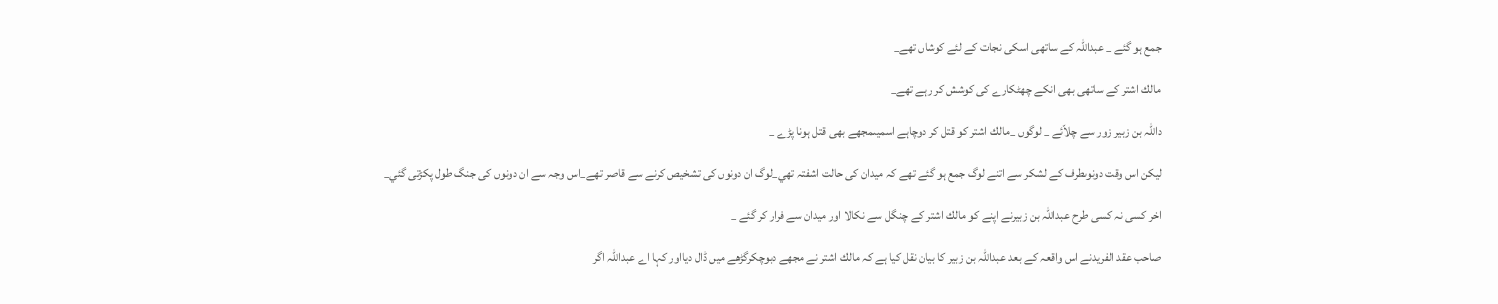جمع ہو گئے _ عبداللہ كے ساتھى اسكى نجات كے لئے كوشاں تھے_

مالك اشتر كے ساتھى بھى انكے چھٹكارے كى كوشش كر رہے تھے_

داللہ بن زبير زور سے چلاّئے _ لوگوں _مالك اشتر كو قتل كر دوچاہے اسميںمجھے بھى قتل ہونا پڑے _

ليكن اس وقت دونوںطرف كے لشكر سے اتنے لوگ جمع ہو گئے تھے كہ ميدان كى حالت اشفتہ تھي_لوگ ان دونوں كى تشخيص كرنے سے قاصر تھے_اس وجہ سے ان دونوں كى جنگ طول پكڑتى گئي_

اخر كسى نہ كسى طرح عبداللہ بن زبيرنے اپنے كو مالك اشتر كے چنگل سے نكالا اور ميدان سے فرار كر گئے _

صاحب عقد الفريدنے اس واقعہ كے بعد عبداللہ بن زبير كا بيان نقل كيا ہے كہ مالك اشتر نے مجھے دبوچكرگڑھے ميں ڈال ديااور كہا اے عبداللہ اگر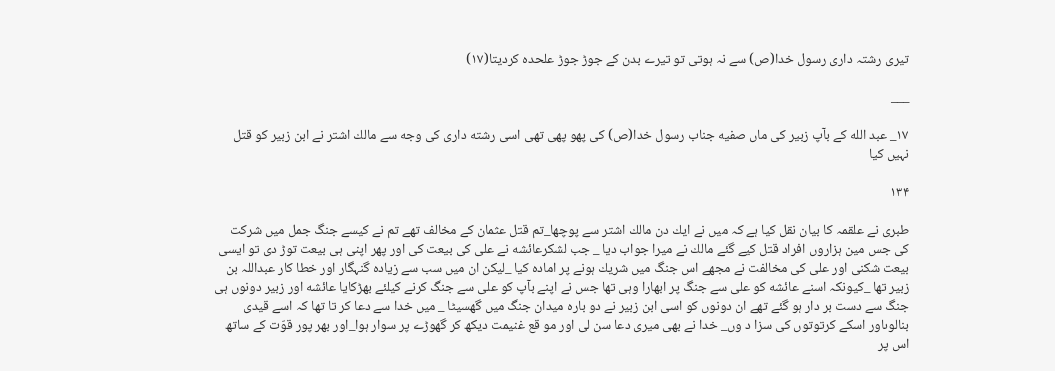تيرى رشتہ دارى رسول خدا(ص) سے نہ ہوتى تو تيرے بدن كے جوڑ جوڑ علحدہ كرديتا(۱۷)

___

۱۷_ عبد الله كے بآپ زبير كى ماں صفيه جناب رسول خدا(ص) كى پھو پھى تھى اسى رشته دارى كى وجه سے مالك اشتر نے ابن زبير كو قتل نہيں كيا

۱۳۴

طبرى نے علقمہ كا بيان نقل كيا ہے كہ ميں نے ايك دن مالك اشتر سے پوچھا_تم قتل عثمان كے مخالف تھے تم نے كيسے جنگ جمل ميں شركت كى جس مين ہزاروں افراد قتل كيے گئے مالك نے ميرا جواب ديا _ جب لشكرعائشه نے على كى بيعت كى اور پھر اپنى ہى بيعت توڑ دى تو ايسى بيعت شكنى اور على كى مخالفت نے مجھے اس جنگ ميں شريك ہونے پر امادہ كيا _ليكن ان ميں سب سے زيادہ گنہگار اور خطا كار عبداللہ بن زبير تھا _كيونكہ اسنے عائشه كو على سے جنگ پر ابھارا وہى تھا جس نے اپنے بآپ كو على سے جنگ كرنے كيلئے بھڑكايا عائشه اور زبير دونوں ہى جنگ سے دست بر دار ہو گئے تھے ان دونوں كو اسى ابن زبير نے دو بارہ ميدان جنگ ميں گھسيٹا _ ميں خدا سے دعا كر تا تھا كہ اسے قيدى بنالوںاور اسكے كرتوتوں كى سزا د وں_ خدا نے بھى ميرى دعا سن لى اور مو قع غنيمت ديكھ كر گھوڑے پر سوار ہوا_اور بھر پور قوّت كے ساتھ اس پر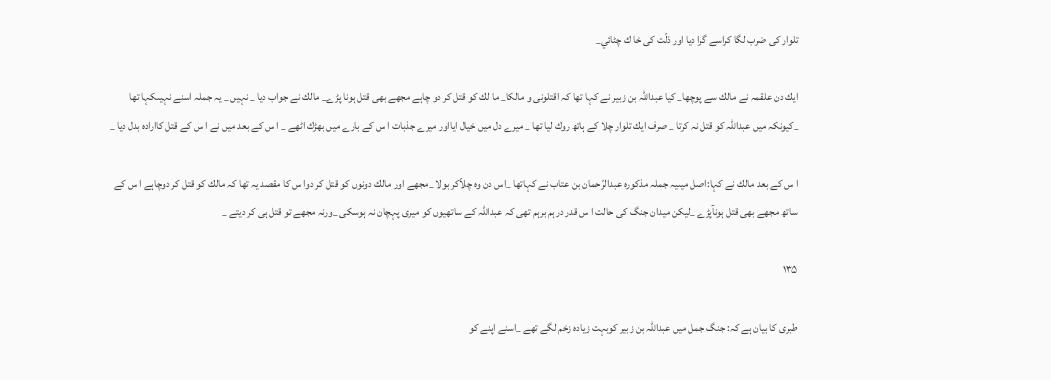تلوار كى ضرب لگا كراسے گرا ديا اور ذلّت كى خا ك چٹائي_

ايك دن علقمہ نے مالك سے پوچھا_ كيا عبداللہ بن زبير نے كہا تھا كہ اقتلونى و مالكا_ ما لك كو قتل كر دو چاہے مجھے بھى قتل ہونا پڑے_ مالك نے جواب ديا _ نہيں _ يہ جملہ اسنے نہيںكہا تھا _كيونكہ ميں عبداللہ كو قتل نہ كرتا _ صرف ايك تلوار چلا كے ہاتھ روك ليا تھا _ ميرے دل ميں خيال ايااور ميرے جذبات ا س كے بارے ميں بھڑك اٹھے _ ا س كے بعد ميں نے ا س كے قتل كاارادہ بدل ديا _

ا س كے بعد مالك نے كہا:اصل ميںيہ جملہ مذكورہ عبدالرّحمان بن عتاب نے كہاتھا _اس دن وہ چلاّكر بولا _مجھے اور مالك دونوں كو قتل كر دوا س كا مقصد يہ تھا كہ مالك كو قتل كر دوچاہے ا س كے ساتھ مجھے بھى قتل ہونآپڑے _ليكن ميدان جنگ كى حالت ا س قدر درہم برہم تھى كہ عبداللہ كے ساتھيوں كو ميرى پہچان نہ ہوسكى _ورنہ مجھے تو قتل ہى كر ديتے _

۱۳۵

طبرى كا بيان ہے كہ: جنگ جمل ميں عبداللہ بن زبير كوبہت زيادہ زخم لگے تھے _اسنے اپنے كو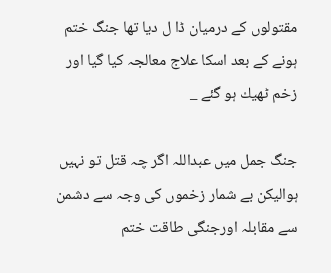مقتولوں كے درميان ڈا ل ديا تھا جنگ ختم ہونے كے بعد اسكا علاج معالجہ كيا گيا اور زخم ٹھيك ہو گئے _

جنگ جمل ميں عبداللہ اگر چہ قتل تو نہيں ہواليكن بے شمار زخموں كى وجہ سے دشمن سے مقابلہ اورجنگى طاقت ختم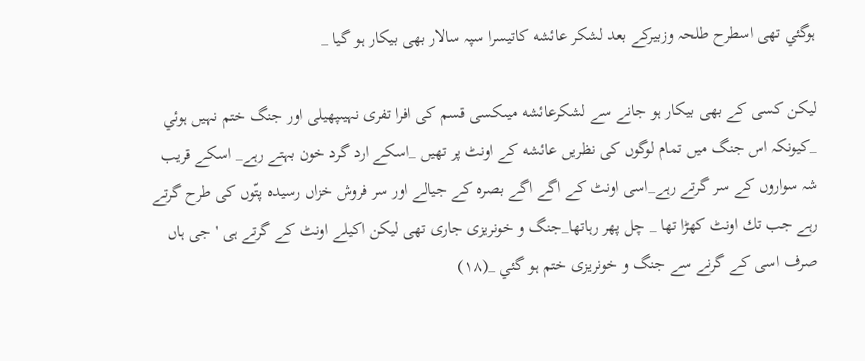ہوگئي تھى اسطرح طلحہ وزبيركے بعد لشكر عائشه كاتيسرا سپہ سالار بھى بيكار ہو گيا _

ليكن كسى كے بھى بيكار ہو جانے سے لشكرعائشه ميںكسى قسم كى افرا تفرى نہيںپھيلى اور جنگ ختم نہيں ہوئي _كيونكہ اس جنگ ميں تمام لوگوں كى نظريں عائشه كے اونٹ پر تھيں _اسكے ارد گرد خون بہتے رہے_ اسكے قريب شہ سواروں كے سر گرتے رہے_اسى اونٹ كے اگے اگے بصرہ كے جيالے اور سر فروش خزاں رسيدہ پتّوں كى طرح گرتے رہے جب تك اونٹ كھڑا تھا _ چل پھر رہاتھا_جنگ و خونريزى جارى تھى ليكن اكيلے اونٹ كے گرتے ہى ' جى ہاں صرف اسى كے گرنے سے جنگ و خونريزى ختم ہو گئي _(۱۸)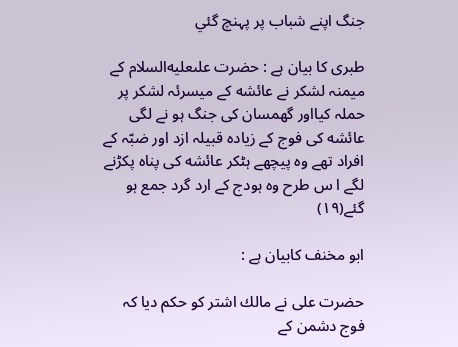جنگ اپنے شباب پر پہنچ گئي

طبرى كا بيان ہے : حضرت علىعليه‌السلام كے ميمنہ لشكر نے عائشه كے ميسرئہ لشكر پر حملہ كيااور گھمسان كى جنگ ہو نے لگى عائشه كى فوج كے زيادہ قبيلہ ازد اور ضبّہ كے افراد تھے وہ پيچھے ہٹكر عائشه كى پناہ پكڑنے لگے ا س طرح وہ ہودج كے ارد گرد جمع ہو گئے(۱۹)

ابو مخنف كابيان ہے :

حضرت على نے مالك اشتر كو حكم ديا كہ فوج دشمن كے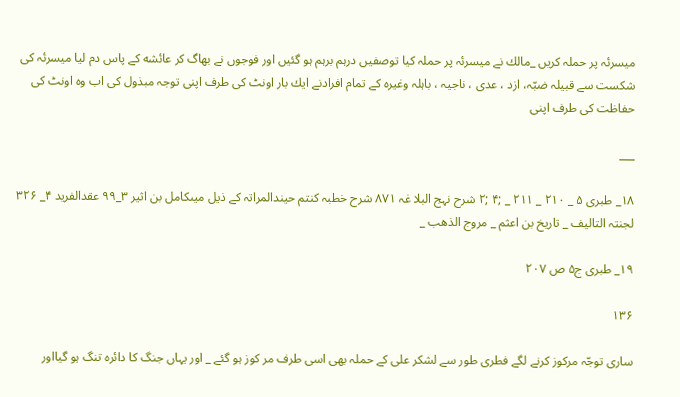ميسرئہ پر حملہ كريں _مالك نے ميسرئہ پر حملہ كيا توصفيں درہم برہم ہو گئيں اور فوجوں نے بھاگ كر عائشه كے پاس دم ليا ميسرئہ كى شكست سے قبيلہ ضبّہ، ازد ، عدى ، ناجيہ ، باہلہ وغيرہ كے تمام افرادنے ايك بار اونٹ كى طرف اپنى توجہ مبذول كى اب وہ اونٹ كى حفاظت كى طرف اپنى

___

۱۸_ طبرى ۵ _ ۲۱۰ _ ۲۱۱ _ ;۴ ;۲ شرح نہج البلا غہ ۸۷۱ شرح خطبہ كنتم حيندالمراتہ كے ذيل ميںكامل بن اثير ۳_۹۹ عقدالفريد ۴_ ۳۲۶ لجنتہ التاليف _ تاريخ بن اعثم _ مروج الذھب _

۱۹_ طبرى ج۵ ص ۲۰۷

۱۳۶

سارى توجّہ مركوز كرنے لگے فطرى طور سے لشكر على كے حملہ بھى اسى طرف مر كوز ہو گئے _ اور يہاں جنگ كا دائرہ تنگ ہو گيااور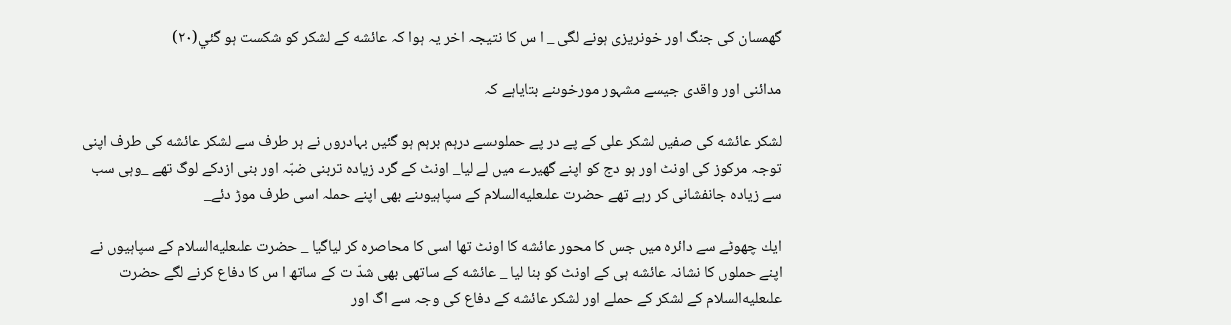گھمسان كى جنگ اور خونريزى ہونے لگى _ ا س كا نتيجہ اخر يہ ہوا كہ عائشه كے لشكر كو شكست ہو گئي(۲۰)

مدائنى اور واقدى جيسے مشہور مورخوںنے بتاياہے كہ

لشكر عائشه كى صفيں لشكر على كے پے در پے حملوںسے درہم برہم ہو گئيں بہادروں نے ہر طرف سے لشكر عائشه كى طرف اپنى توجہ مركوز كى اونٹ اور ہو دج كو اپنے گھيرے ميں لے ليا_ اونٹ كے گرد زيادہ تربنى ضبّہ اور بنى ازدكے لوگ تھے _وہى سب سے زيادہ جانفشانى كر رہے تھے حضرت علىعليه‌السلام كے سپاہيوںنے بھى اپنے حملہ اسى طرف موڑ دئے_

ايك چھوٹے سے دائرہ ميں جس كا محور عائشه كا اونٹ تھا اسى كا محاصرہ كر لياگيا _ حضرت علىعليه‌السلام كے سپاہيوں نے اپنے حملوں كا نشانہ عائشه ہى كے اونٹ كو بنا ليا _ عائشه كے ساتھى بھى شدّ ت كے ساتھ ا س كا دفاع كرنے لگے حضرت علىعليه‌السلام كے لشكر كے حملے اور لشكر عائشه كے دفاع كى وجہ سے اگ اور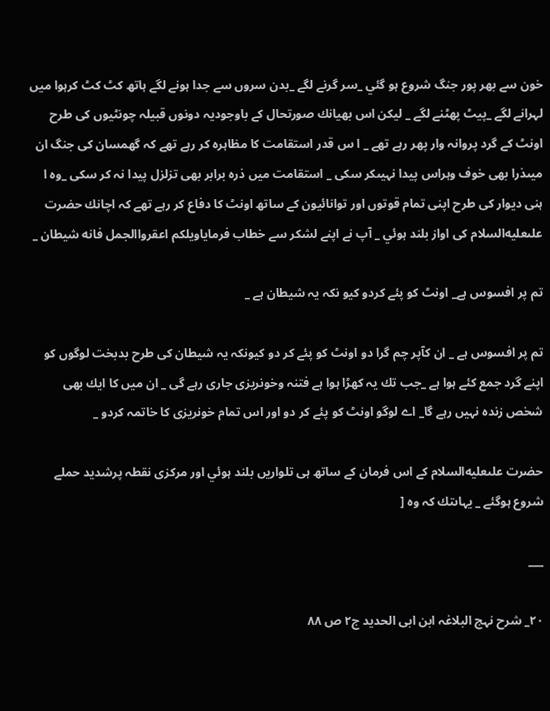خون سے بھر پور جنگ شروع ہو گئي _سر گرنے لگے _بدن سروں سے جدا ہونے لگے ہاتھ كٹ كٹ كرہوا ميں لہرانے لگے _پيٹ پھٹنے لگے _ ليكن اس بھيانك صورتحال كے باوجوديہ دونوں قبيلہ چونٹيوں كى طرح اونٹ كے گرد پروانہ وار پھر رہے تھے _ ا س قدر استقامت كا مظاہرہ كر رہے تھے كہ گھمسان كى جنگ ان ميںذرا بھى خوف وہراس پيدا نہيںكر سكى _ استقامت ميں ذرہ برابر بھى تزلزل پيدا نہ كر سكى _وہ ا ہنى ديوار كى طرح اپنى تمام قوتوں اور توانائيون كے ساتھ اونٹ كا دفاع كر رہے تھے كہ اچانك حضرت علىعليه‌السلام كى اواز بلند ہوئي _ آپ نے اپنے لشكر سے خطاب فرماياويلكم اعقرواالجمل فانه شيطان _

تم پر افسوس ہے_ اونٹ كو پئے كردو كيو نكہ يہ شيطان ہے _

تم پر افسوس ہے _ ان كآپر چم گرا دو اونٹ كو پئے كر دو كيونكہ يہ شيطان كى طرح بدبخت لوگوں كو اپنے گرد جمع كئے ہوا ہے _جب تك يہ كھڑا ہوا ہے فتنہ وخونريزى جارى رہے گى _ ان ميں كا ايك بھى شخص زندہ نہيں رہے گا_ اے لوگو اونٹ كو پئے كر دو اور اس تمام خونريزى كا خاتمہ كردو _

حضرت علىعليه‌السلام كے اس فرمان كے ساتھ ہى تلواريں بلند ہوئي اور مركزى نقطہ پرشديد حملے شروع ہوگئے _ يہاںتك كہ وہ [

___

۲۰_ شرح نہج البلاغہ ابن ابى الحديد ج۲ ص ۸۸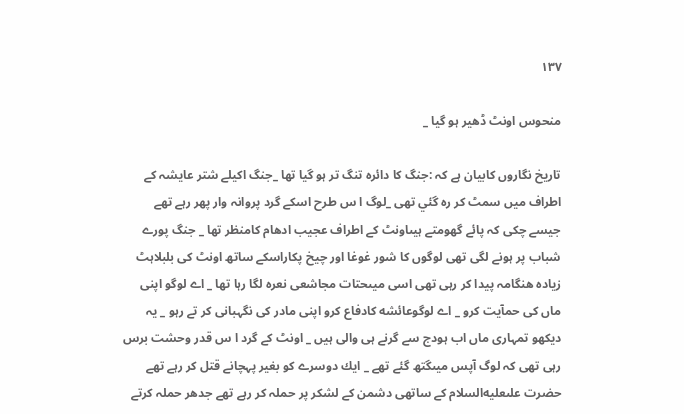۱۳۷

منحوس اونٹ ڈھير ہو گيا _

تاريخ نگاروں كابيان ہے كہ :جنگ كا دائرہ تنگ تر ہو گيا تھا _جنگ اكيلے شتر عايشہ كے اطراف ميں سمٹ كر رہ گئي تھى _لوگ ا س طرح اسكے گرد پروانہ وار پھر رہے تھے جيسے چكى كہ پائے گھومتے ہيںاونٹ كے اطراف عجيب ادھام كامنظر تھا _ جنگ پورے شباب پر ہونے لگى تھى لوگوں كا شور غوغا اور چيخ پكاراسكے ساتھ اونٹ كى بلبلاہٹ زيادہ ھنگامہ پيدا كر رہى تھى اسى ميںحتات مجاشعى نعرہ لگا رہا تھا _ اے لوگو اپنى ماں كى حمآیت كرو _ اے لوگوعائشه كادفاع كرو اپنى مادر كى نگہبانى كر تے رہو _ يہ ديكھو تمہارى ماں اب ہودج سے گرنے ہى والى ہيں _ اونٹ كے گرد ا س قدر وحشت برس رہى تھى كہ لوگ آپس ميںگتھ گئے تھے _ ايك دوسرے كو بغير پہچانے قتل كر رہے تھے حضرت علىعليه‌السلام كے ساتھى دشمن كے لشكر پر حملہ كر رہے تھے جدھر حملہ كرتے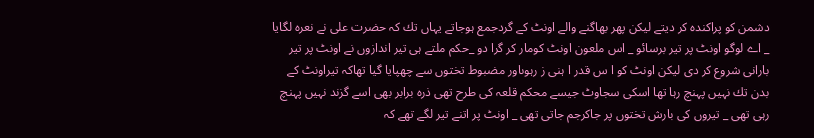دشمن كو پراكندہ كر ديتے ليكن پھر بھاگنے والے اونٹ كے گردجمع ہوجاتے يہاں تك كہ حضرت على نے نعرہ لگايا _ اے لوگو اونٹ پر تير برسائو _ اس ملعون اونٹ كومار كر گرا دو _حكم ملتے ہى تير اندازوں نے اونٹ پر تير بارانى شروع كر دى ليكن اونٹ كو ا س قدر ا ہنى ز رہوںاور مضبوط تختوں سے چھپايا گيا تھاكہ تيراونٹ كے بدن تك نہيں پہنچ رہا تھا اسكى سجاوٹ جيسے محكم قلعہ كى طرح تھى ذرہ برابر بھى اسے گزند نہيں پہنچ رہى تھى _ تيروں كى بارش تختوں پر جاكرجم جاتى تھى _ اونٹ پر اتنے تير لگے تھے كہ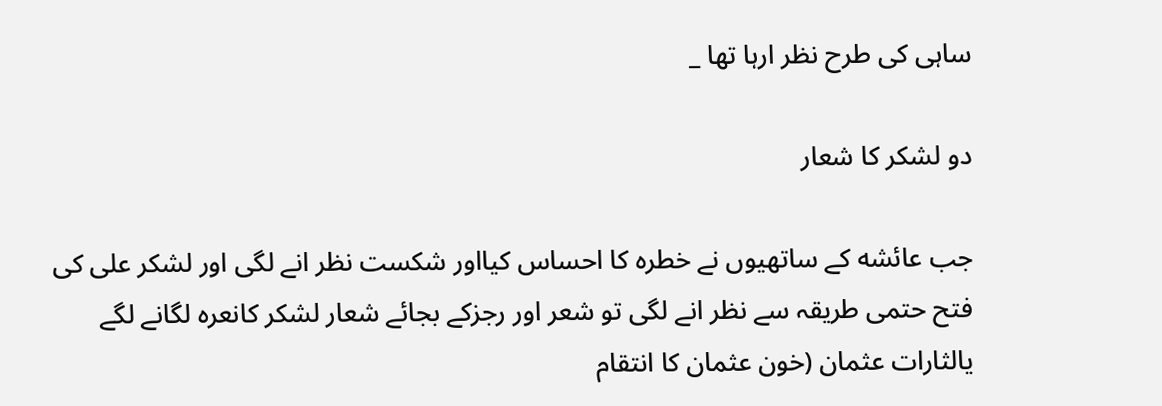ساہى كى طرح نظر ارہا تھا _

دو لشكر كا شعار

جب عائشه كے ساتھيوں نے خطرہ كا احساس كيااور شكست نظر انے لگى اور لشكر على كى فتح حتمى طريقہ سے نظر انے لگى تو شعر اور رجزكے بجائے شعار لشكر كانعرہ لگانے لگے يالثارات عثمان (خون عثمان كا انتقام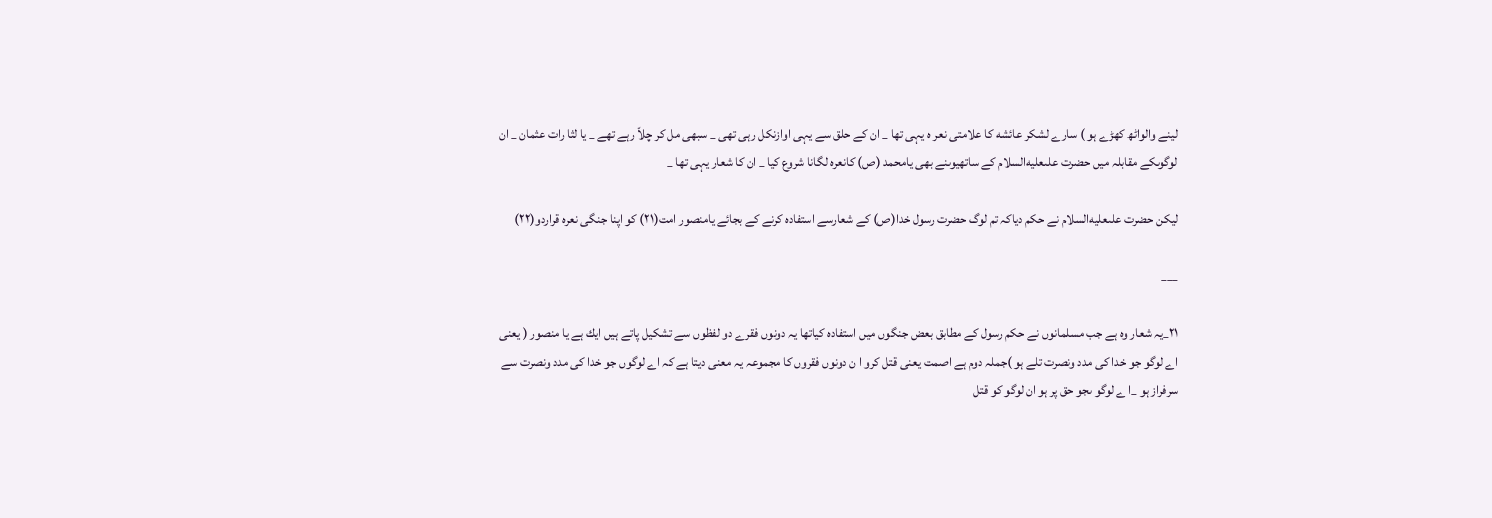لينے والواٹھ كھڑے ہو ) سارے لشكر عائشه كا علامتى نعر ہ يہى تھا _ ان كے حلق سے يہى اوازنكل رہى تھى _ سبھى مل كر چلاّ رہے تھے _ يا لثا رات عثمان _ ان لوگوںكے مقابلہ ميں حضرت علىعليه‌السلام كے ساتھيوںنے بھى يامحمد (ص) كانعرہ لگانا شروع كيا _ ان كا شعار يہى تھا _

ليكن حضرت علىعليه‌السلام نے حكم دياكہ تم لوگ حضرت رسول خدا(ص) كے شعارسے استفادہ كرنے كے بجائے يامنصور امت(۲۱) كو اپنا جنگى نعرہ قراردو(۲۲)

___

۲۱_يہ شعار وہ ہے جب مسلمانوں نے حكم رسول كے مطابق بعض جنگوں ميں استفادہ كياتھا يہ دونوں فقرے دو لفظوں سے تشكيل پاتے ہيں ايك ہے يا منصور ( يعنى اے لوگو جو خدا كى مدد ونصرت تلے ہو )جملہ دوم ہے اصمت يعنى قتل كرو ا ن دونوں فقروں كا مجموعہ يہ معنى ديتا ہے كہ اے لوگوں جو خدا كى مدد ونصرت سے سرفراز ہو _ا ے لوگو ںجو حق پر ہو ان لوگو كو قتل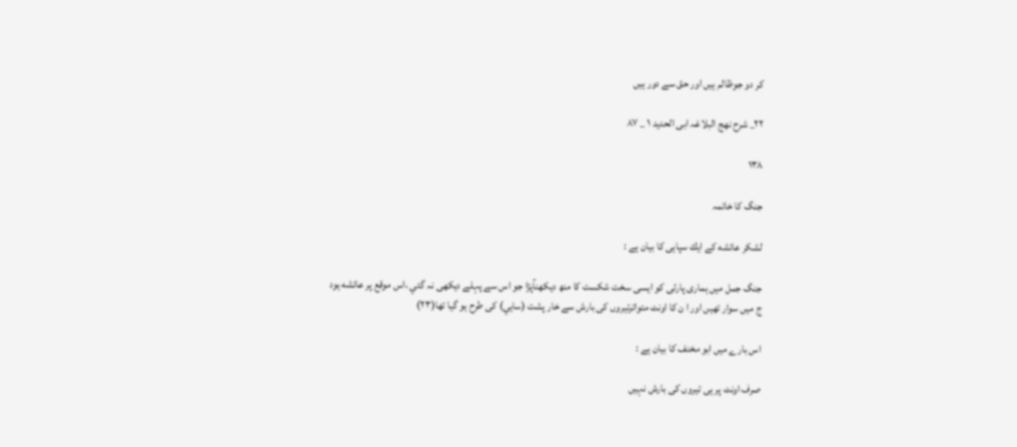كر دو جوظالم ہيں اور حق سے دور ہيں

۲۲_ شرح نھج البلاغہ ابى الحديد ۱ _ ۸۷

۱۳۸

جنگ كا خاتمہ

لشكر عائشه كے ايك سپاہى كا بيان ہے :

جنگ جمل ميں ہمارى پارٹى كو ايسى سخت شكست كا منھ ديكھنآپڑا جو اس سے پہلے ديكھى نہ گئي ،اس موقع پر عائشه ہود ج ميں سوار تھيں اور ا ن كا اونٹ متواترتيروں كى بارش سے خار پشت (ساہي) كى طرح ہو گيا تھا(۲۳)

اس بارے ميں ابو مخنف كا بيان ہے :

صرف اونٹ پر ہى تيروں كى بارش نہيں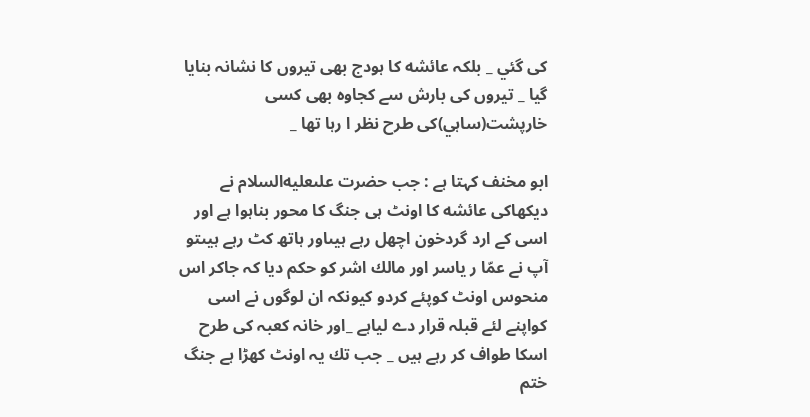كى گئي _ بلكہ عائشه كا ہودج بھى تيروں كا نشانہ بنايا گيا _ تيروں كى بارش سے كجاوہ بھى كسى خارپشت(ساہي)كى طرح نظر ا رہا تھا _

ابو مخنف كہتا ہے : جب حضرت علىعليه‌السلام نے ديكھاكى عائشه كا اونٹ ہى جنگ كا محور بناہوا ہے اور اسى كے ارد گردخون اچھل رہے ہيںاور ہاتھ كٹ رہے ہيںتو آپ نے عمّا ر ياسر اور مالك اشر كو حكم ديا كہ جاكر اس منحوس اونٹ كوپئے كردو كيونكہ ان لوگوں نے اسى كواپنے لئے قبلہ قرار دے لياہے _اور خانہ كعبہ كى طرح اسكا طواف كر رہے ہيں _ جب تك يہ اونٹ كھڑا ہے جنگ ختم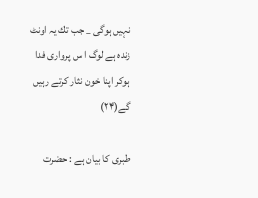نہيں ہوگى _ جب تك يہ اونٹ زندہ ہے لوگ ا س پروارى فدا ہوكر اپنا خون نثار كرتے رہيں گے(۲۴)

طبرى كا بيان ہے : حضرت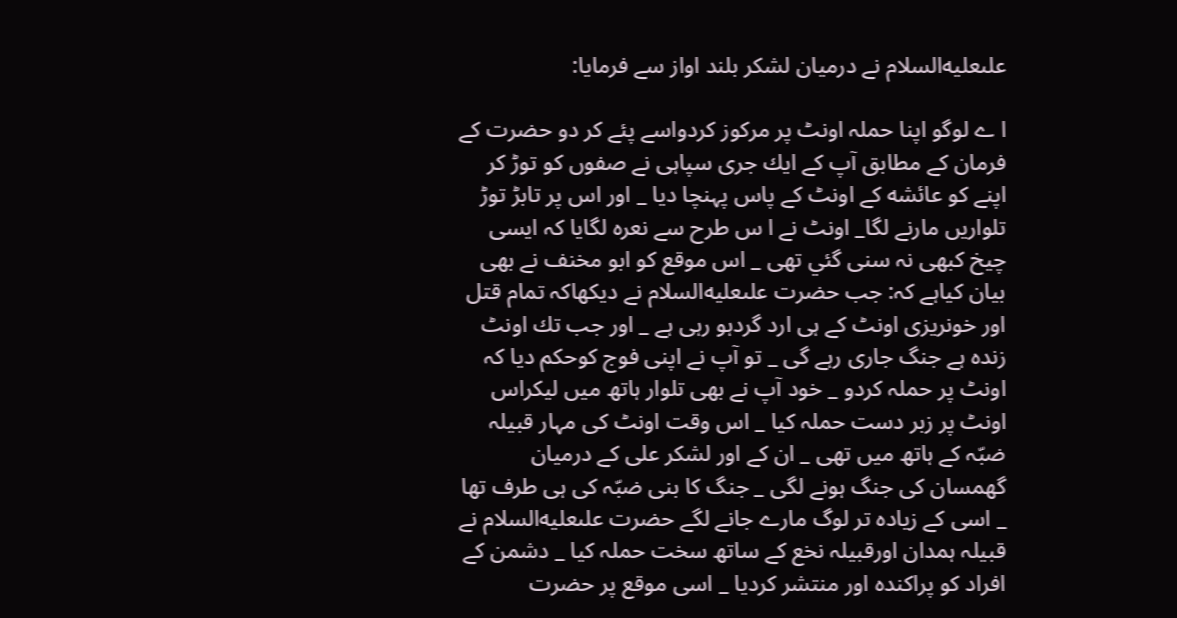علىعليه‌السلام نے درميان لشكر بلند اواز سے فرمايا:

ا ے لوگو اپنا حملہ اونٹ پر مركوز كردواسے پئے كر دو حضرت كے فرمان كے مطابق آپ كے ايك جرى سپاہى نے صفوں كو توڑ كر اپنے كو عائشه كے اونٹ كے پاس پہنچا ديا _ اور اس پر تابڑ توڑ تلواريں مارنے لگا_ اونٹ نے ا س طرح سے نعرہ لگايا كہ ايسى چيخ كبھى نہ سنى گئي تھى _ اس موقع كو ابو مخنف نے بھى بيان كياہے كہ: جب حضرت علىعليه‌السلام نے ديكھاكہ تمام قتل اور خونريزى اونٹ كے ہى ارد گردہو رہى ہے _ اور جب تك اونٹ زندہ ہے جنگ جارى رہے گى _ تو آپ نے اپنى فوج كوحكم ديا كہ اونٹ پر حملہ كردو _ خود آپ نے بھى تلوار ہاتھ ميں ليكراس اونٹ پر زبر دست حملہ كيا _ اس وقت اونٹ كى مہار قبيلہ ضبّہ كے ہاتھ ميں تھى _ ان كے اور لشكر على كے درميان گھمسان كى جنگ ہونے لگى _ جنگ كا بنى ضبّہ كى ہى طرف تھا _ اسى كے زيادہ تر لوگ مارے جانے لگے حضرت علىعليه‌السلام نے قبيلہ ہمدان اورقبيلہ نخع كے ساتھ سخت حملہ كيا _ دشمن كے افراد كو پراكندہ اور منتشر كرديا _ اسى موقع پر حضرت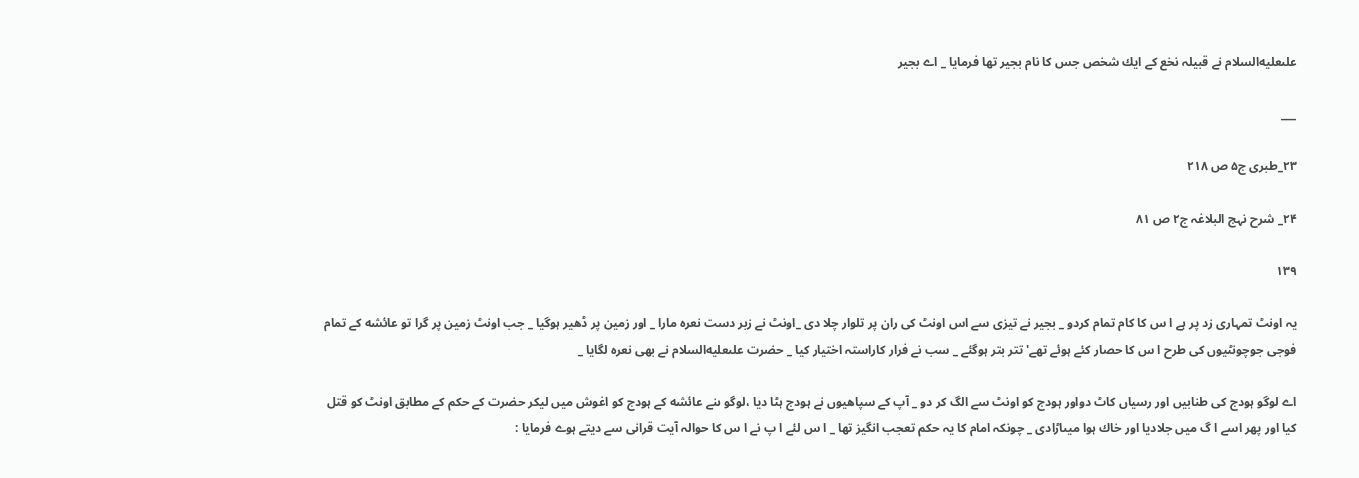علىعليه‌السلام نے قبيلہ نخع كے ايك شخص جس كا نام بجير تھا فرمايا _ اے بجير

___

۲۳_طبرى ج۵ ص ۲۱۸

۲۴_ شرح نہج البلاغہ ج۲ ص ۸۱

۱۳۹

يہ اونٹ تمہارى زد پر ہے ا س كا كام تمام كردو _ بجير نے تيزى سے اس اونٹ كى ران پر تلوار چلا دى _اونٹ نے زبر دست نعرہ مارا _ اور زمين پر ڈھير ہوگيا _ جب اونٹ زمين پر گرا تو عائشه كے تمام فوجى جوچونٹيوں كى طرح ا س كا حصار كئے ہوئے تھے' تتر بتر ہوگئے _ سب نے فرار كاراستہ اختيار كيا _ حضرت علىعليه‌السلام نے بھى نعرہ لگايا _

اے لوگو ہودج كى طنابيں اور رسياں كاٹ دواور ہودج كو اونٹ سے الگ كر دو _ آپ كے سپاھيوں نے ہودج ہٹا ديا ،لوگو ںنے عائشه كے ہودج كو اغوش ميں ليكر حضرت كے حكم كے مطابق اونٹ كو قتل كيا اور پھر اسے ا گ ميں جلاديا اور خاك ہوا ميںاڑادى _ چونكہ امام كا يہ حكم تعجب انگيز تھا _ ا س لئے ا پ نے ا س كا حوالہ آیت قرانى سے ديتے ہوے فرمايا :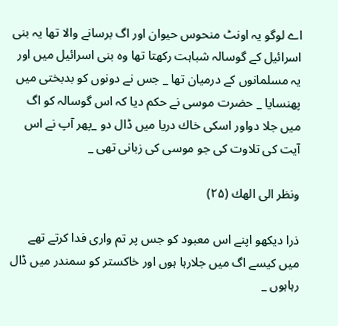اے لوگو يہ اونٹ منحوس حيوان اور اگ برسانے والا تھا يہ بنى اسرائيل كے گوسالہ شباہت ركھتا تھا وہ بنى اسرائيل ميں اور يہ مسلمانوں كے درميان تھا _ جس نے دونوں كو بدبختى ميں پھنسايا _ حضرت موسى نے حكم ديا كہ اس گوسالہ كو اگ ميں جلا دواور اسكى خاك دريا ميں ڈال دو _پھر آپ نے اس آیت كى تلاوت كى جو موسى كى زبانى تھى _

ونظر الى الهك (۲۵)

ذرا ديكھو اپنے اس معبود كو جس پر تم وارى فدا كرتے تھے ميں كيسے اگ ميں جلارہا ہوں اور خاكستر كو سمندر ميں ڈال رہاہوں _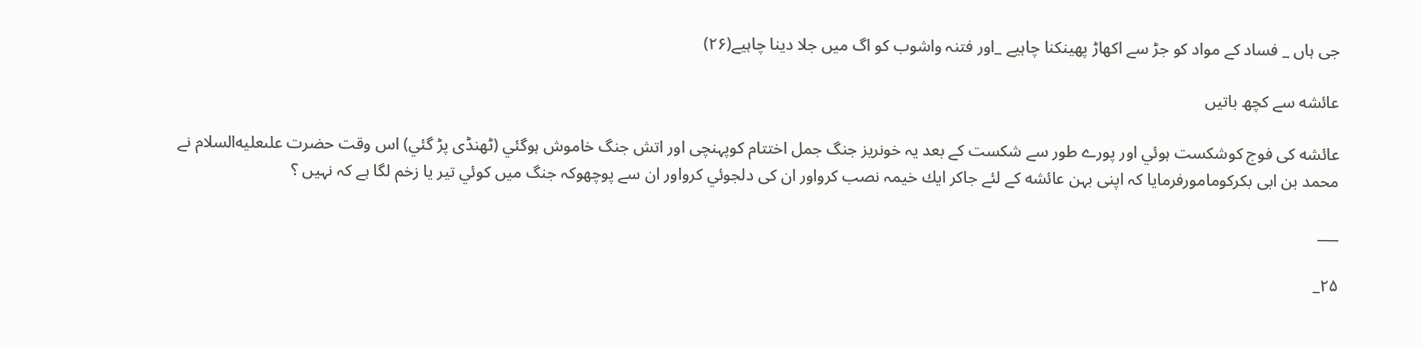جى ہاں _ فساد كے مواد كو جڑ سے اكھاڑ پھينكنا چاہيے _اور فتنہ واشوب كو اگ ميں جلا دينا چاہيے(۲۶)

عائشه سے كچھ باتيں

عائشه كى فوج كوشكست ہوئي اور پورے طور سے شكست كے بعد يہ خونريز جنگ جمل اختتام كوپہنچى اور اتش جنگ خاموش ہوگئي (ٹھنڈى پڑ گئي) اس وقت حضرت علىعليه‌السلام نے محمد بن ابى بكركومامورفرمايا كہ اپنى بہن عائشه كے لئے جاكر ايك خيمہ نصب كرواور ان كى دلجوئي كرواور ان سے پوچھوكہ جنگ ميں كوئي تير يا زخم لگا ہے كہ نہيں ؟

___

۲۵_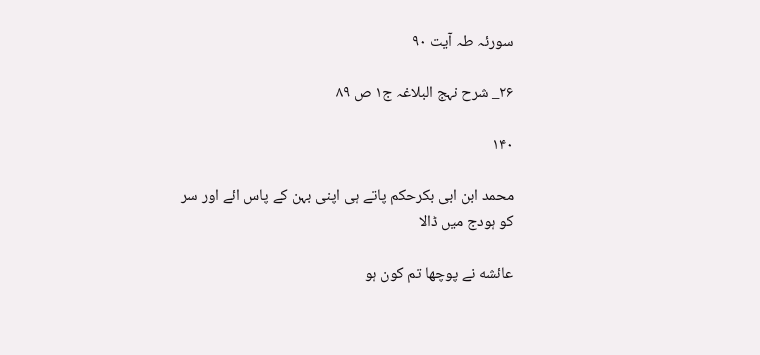سورئہ طہ آیت ۹۰

۲۶_ شرح نہج البلاغہ ج۱ ص ۸۹

۱۴۰

محمد ابن ابى بكرحكم پاتے ہى اپنى بہن كے پاس ائے اور سر كو ہودج ميں ڈالا

عائشه نے پوچھا تم كون ہو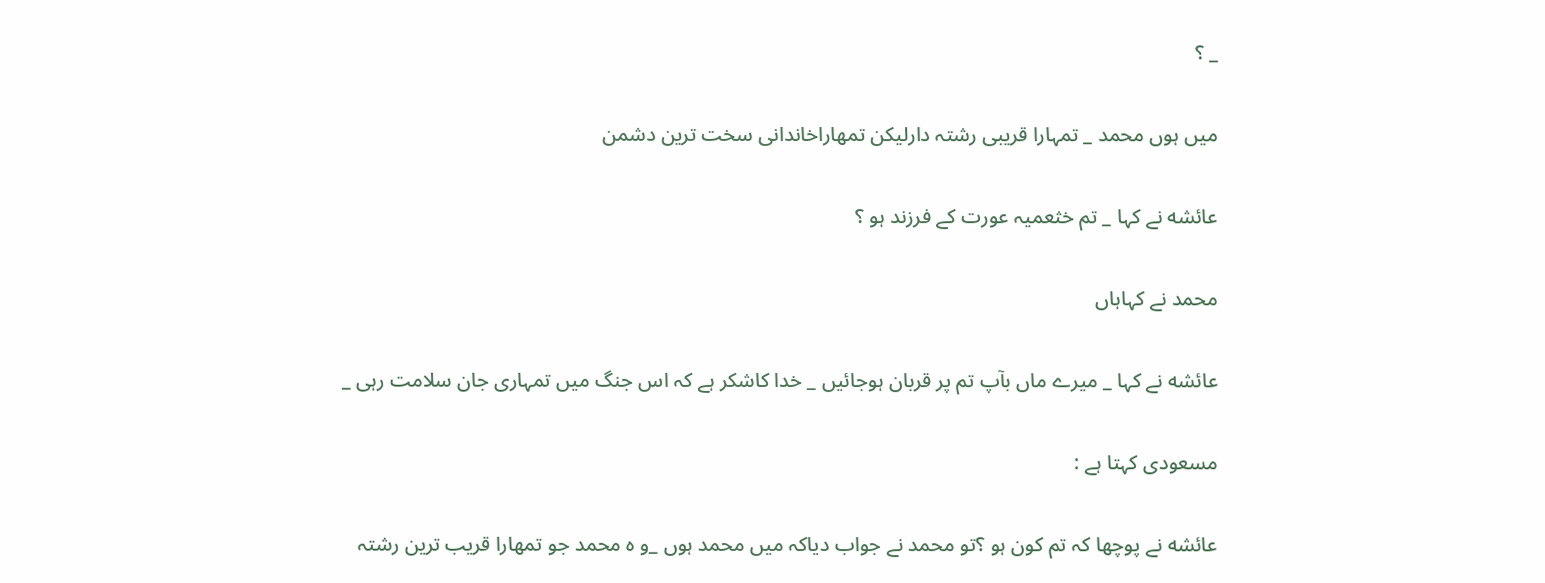_ ؟

ميں ہوں محمد _ تمہارا قريبى رشتہ دارليكن تمھاراخاندانى سخت ترين دشمن

عائشه نے كہا _ تم خثعميہ عورت كے فرزند ہو ؟

محمد نے كہاہاں

عائشه نے كہا _ ميرے ماں بآپ تم پر قربان ہوجائيں _ خدا كاشكر ہے كہ اس جنگ ميں تمہارى جان سلامت رہى _

مسعودى كہتا ہے :

عائشه نے پوچھا كہ تم كون ہو ؟تو محمد نے جواب دياكہ ميں محمد ہوں _و ہ محمد جو تمھارا قريب ترين رشتہ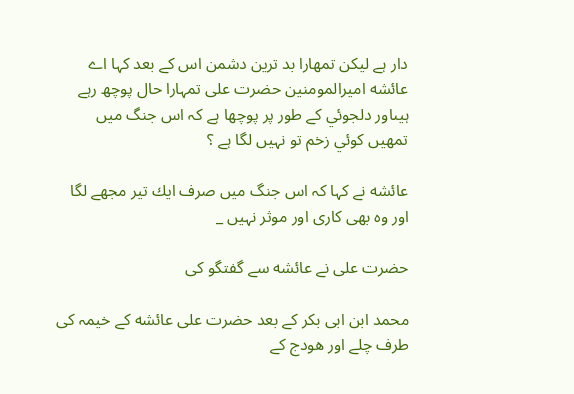دار ہے ليكن تمھارا بد ترين دشمن اس كے بعد كہا اے عائشه اميرالمومنين حضرت على تمہارا حال پوچھ رہے ہيںاور دلجوئي كے طور پر پوچھا ہے كہ اس جنگ ميں تمھيں كوئي زخم تو نہيں لگا ہے ؟

عائشه نے كہا كہ اس جنگ ميں صرف ايك تير مجھے لگا اور وہ بھى كارى اور موثر نہيں _

حضرت على نے عائشه سے گفتگو كى

محمد ابن ابى بكر كے بعد حضرت على عائشه كے خيمہ كى طرف چلے اور ھودج كے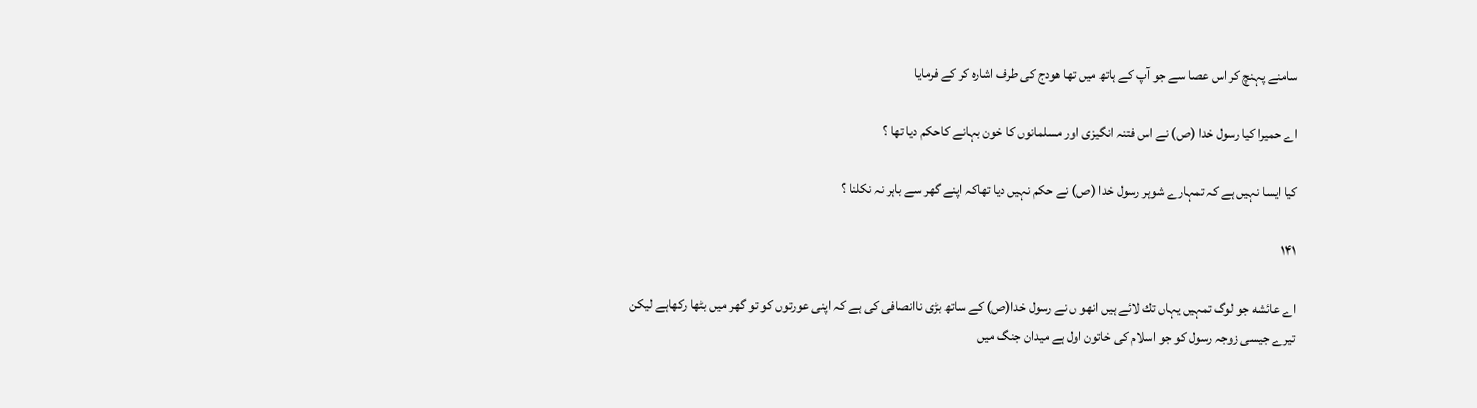سامنے پہنچ كر اس عصا سے جو آپ كے ہاتھ ميں تھا ھودج كى طرف اشارہ كر كے فرمايا

اے حميرا كيا رسول خدا (ص) نے اس فتنہ انگيزى اور مسلمانوں كا خون بہانے كاحكم ديا تھا ؟

كيا ايسا نہيں ہے كہ تمہارے شوہر رسول خدا (ص) نے حكم نہيں ديا تھاكہ اپنے گھر سے باہر نہ نكلنا ؟

۱۴۱

اے عائشه جو لوگ تمہيں يہاں تك لائے ہيں انھو ں نے رسول خدا(ص) كے ساتھ بڑى ناانصافى كى ہے كہ اپنى عورتوں كو تو گھر ميں بٹھا ركھاہے ليكن تيرے جيسى زوجہ رسول كو جو اسلام كى خاتون اول ہے ميدان جنگ ميں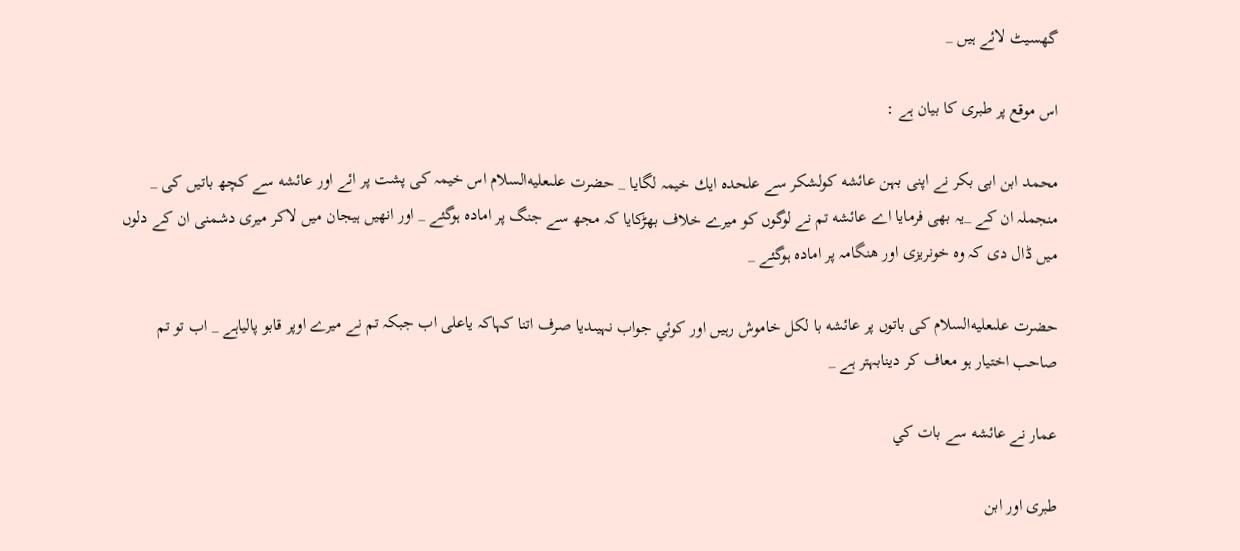گھسيٹ لائے ہيں _

اس موقع پر طبرى كا بيان ہے :

محمد ابن ابى بكر نے اپنى بہن عائشه كولشكر سے علحدہ ايك خيمہ لگايا _ حضرت علىعليه‌السلام اس خيمہ كى پشت پر ائے اور عائشه سے كچھ باتيں كى _ منجملہ ان كے _يہ بھى فرمايا اے عائشه تم نے لوگوں كو ميرے خلاف بھڑكايا كہ مجھ سے جنگ پر امادہ ہوگئے _ اور انھيں ہيجان ميں لاكر ميرى دشمنى ان كے دلوں ميں ڈال دى كہ وہ خونريزى اور ھنگامہ پر امادہ ہوگئے _

حضرت علىعليه‌السلام كى باتوں پر عائشه با لكل خاموش رہيں اور كوئي جواب نہيںديا صرف اتنا كہاكہ ياعلى اب جبكہ تم نے ميرے اوپر قابو پالياہے _ اب تو تم صاحب اختيار ہو معاف كر دينابہتر ہے _

عمار نے عائشه سے بات كي

طبرى اور ابن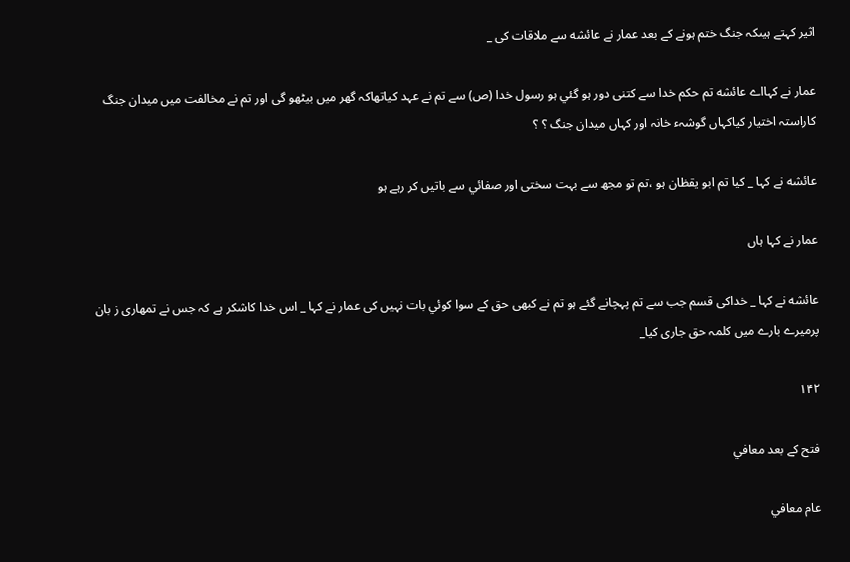اثير كہتے ہيںكہ جنگ ختم ہونے كے بعد عمار نے عائشه سے ملاقات كى _

عمار نے كہااے عائشه تم حكم خدا سے كتنى دور ہو گئي ہو رسول خدا (ص) سے تم نے عہد كياتھاكہ گھر ميں بيٹھو گى اور تم نے مخالفت ميں ميدان جنگ كاراستہ اختيار كياكہاں گوشہء خانہ اور كہاں ميدان جنگ ؟ ؟

عائشه نے كہا _ كيا تم ابو يقظان ہو ،تم تو مجھ سے بہت سختى اور صفائي سے باتيں كر رہے ہو

عمار نے كہا ہاں

عائشه نے كہا _ خداكى قسم جب سے تم پہچانے گئے ہو تم نے كبھى حق كے سوا كوئي بات نہيں كى عمار نے كہا _ اس خدا كاشكر ہے كہ جس نے تمھارى ز بان پرميرے بارے ميں كلمہ حق جارى كيا_

۱۴۲

فتح كے بعد معافي

عام معافي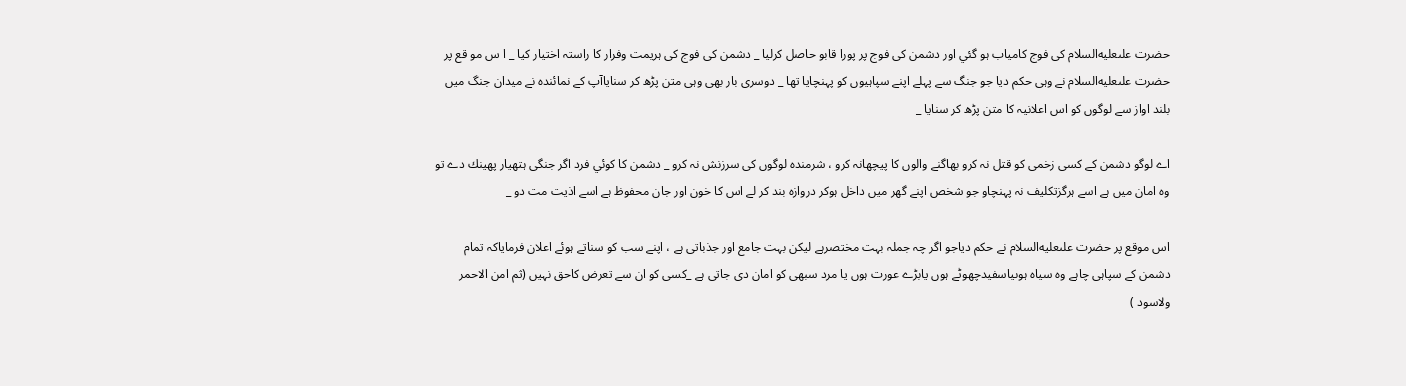حضرت علىعليه‌السلام كى فوج كامياب ہو گئي اور دشمن كى فوج پر پورا قابو حاصل كرليا _ دشمن كى فوج كى ہريمت وفرار كا راستہ اختيار كيا _ ا س مو قع پر حضرت علىعليه‌السلام نے وہى حكم ديا جو جنگ سے پہلے اپنے سپاہيوں كو پہنچايا تھا _ دوسرى بار بھى وہى متن پڑھ كر سناياآپ كے نمائندہ نے ميدان جنگ ميں بلند اواز سے لوگوں كو اس اعلانيہ كا متن پڑھ كر سنايا _

اے لوگو دشمن كے كسى زخمى كو قتل نہ كرو بھاگنے والوں كا پيچھانہ كرو ، شرمندہ لوگوں كى سرزنش نہ كرو _ دشمن كا كوئي فرد اگر جنگى ہتھيار پھينك دے تو وہ امان ميں ہے اسے ہرگزتكليف نہ پہنچاو جو شخص اپنے گھر ميں داخل ہوكر دروازہ بند كر لے اس كا خون اور جان محفوظ ہے اسے اذيت مت دو _

اس موقع پر حضرت علىعليه‌السلام نے حكم دياجو اگر چہ جملہ بہت مختصرہے ليكن بہت جامع اور جذباتى ہے ، اپنے سب كو سناتے ہوئے اعلان فرماياكہ تمام دشمن كے سپاہى چاہے وہ سياہ ہوںياسفيدچھوٹے ہوں يابڑے عورت ہوں يا مرد سبھى كو امان دى جاتى ہے _كسى كو ان سے تعرض كاحق نہيں (ثم امن الاحمر ولاسود )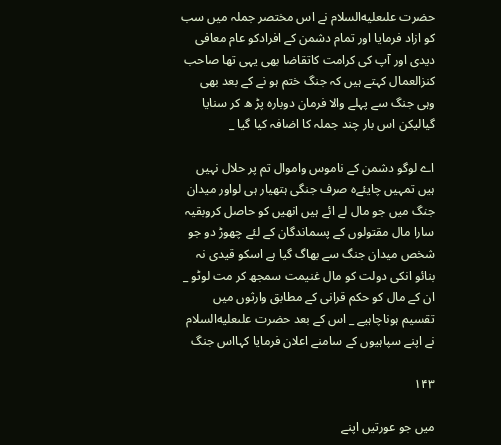حضرت علىعليه‌السلام نے اس مختصر جملہ ميں سب كو ازاد فرمايا اور تمام دشمن كے افرادكو عام معافى ديدى اور آپ كى كرامت كاتقاضا بھى يہى تھا صاحب كنزالعمال كہتے ہيں كہ جنگ ختم ہو نے كے بعد بھى وہى جنگ سے پہلے والا فرمان دوبارہ پڑ ھ كر سنايا گياليكن اس بار چند جملہ كا اضافہ كيا گيا _

اے لوگو دشمن كے ناموس واموال تم پر حلال نہيں ہيں تمہيں چايئےہ صرف جنگى ہتھيار ہى لواور ميدان جنگ ميں جو مال لے ائے ہيں انھيں كو حاصل كروبقيہ سارا مال مقتولوں كے پسماندگان كے لئے چھوڑ دو جو شخص ميدان جنگ سے بھاگ گيا ہے اسكو قيدى نہ بنائو انكى دولت كو مال غنيمت سمجھ كر مت لوٹو _ ان كے مال كو حكم قرانى كے مطابق وارثوں ميں تقسيم ہوناچاہيے _ اس كے بعد حضرت علىعليه‌السلام نے اپنے سپاہيوں كے سامنے اعلان فرمايا كہااس جنگ

۱۴۳

ميں جو عورتيں اپنے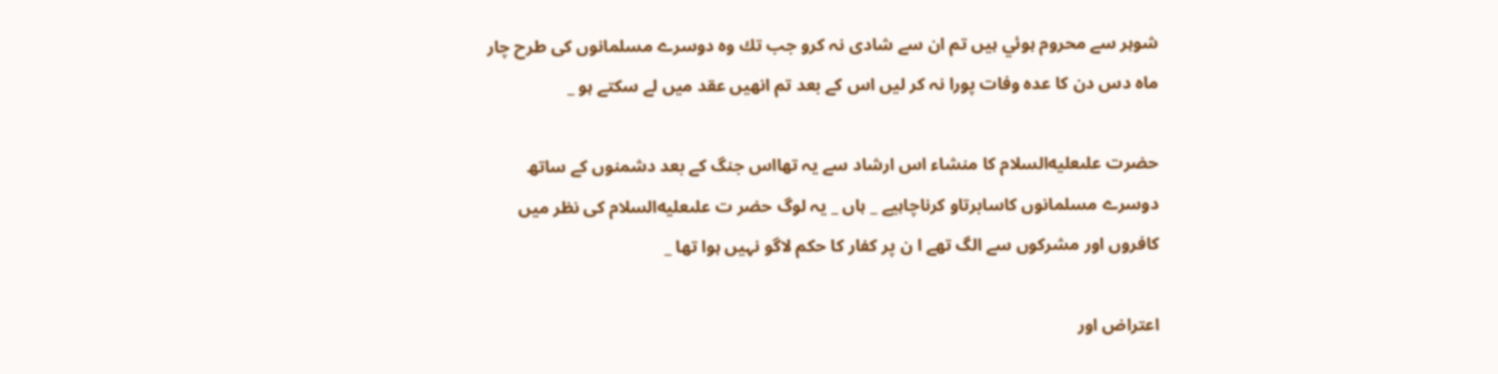شوہر سے محروم ہوئي ہيں تم ان سے شادى نہ كرو جب تك وہ دوسرے مسلمانوں كى طرح چار ماہ دس دن كا عدہ وفات پورا نہ كر ليں اس كے بعد تم انھيں عقد ميں لے سكتے ہو _

حضرت علىعليه‌السلام كا منشاء اس ارشاد سے يہ تھااس جنگ كے بعد دشمنوں كے ساتھ دوسرے مسلمانوں كاسابرتاو كرناچاہيے _ ہاں _ يہ لوگ حضر ت علىعليه‌السلام كى نظر ميں كافروں اور مشركوں سے الگ تھے ا ن پر كفار كا حكم لاگو نہيں ہوا تھا _

اعتراض اور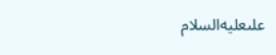علىعليه‌السلام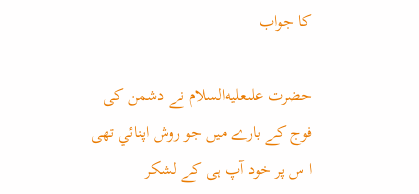كا جواب

حضرت علىعليه‌السلام نے دشمن كى فوج كے بارے ميں جو روش اپنائي تھى ا س پر خود آپ ہى كے لشكر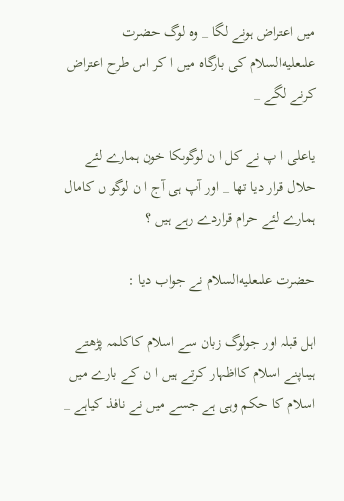ميں اعتراض ہونے لگا _ وہ لوگ حضرت علىعليه‌السلام كى بارگاہ ميں ا كر اس طرح اعتراض كرنے لگے _

ياعلى ا پ نے كل ا ن لوگوںكا خون ہمارے لئے حلال قرار ديا تھا _ اور آپ ہى آج ا ن لوگو ں كامال ہمارے لئے حرام قراردے رہے ہيں ؟

حضرت علىعليه‌السلام نے جواب ديا :

اہل قبلہ اور جولوگ زبان سے اسلام كاكلمہ پڑھتے ہيںاپنے اسلام كااظہار كرتے ہيں ا ن كے بارے ميں اسلام كا حكم وہى ہے جسے ميں نے نافذ كياہے _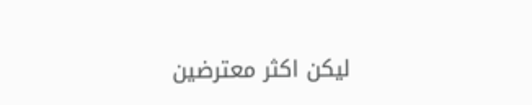ليكن اكثر معترضين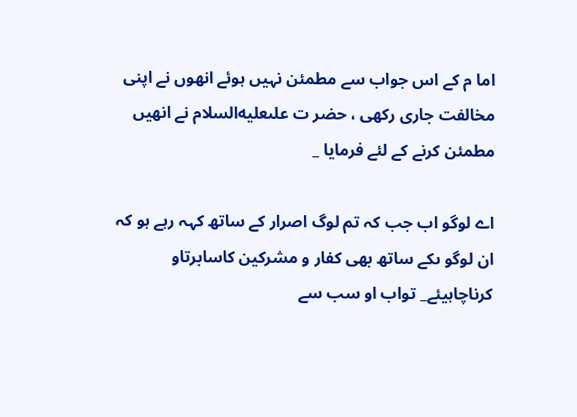اما م كے اس جواب سے مطمئن نہيں ہوئے انھوں نے اپنى مخالفت جارى ركھى ، حضر ت علىعليه‌السلام نے انھيں مطمئن كرنے كے لئے فرمايا _

اے لوگو اب جب كہ تم لوگ اصرار كے ساتھ كہہ رہے ہو كہ ان لوگو ںكے ساتھ بھى كفار و مشركين كاسابرتاو كرناچاہيئے_ تواب او سب سے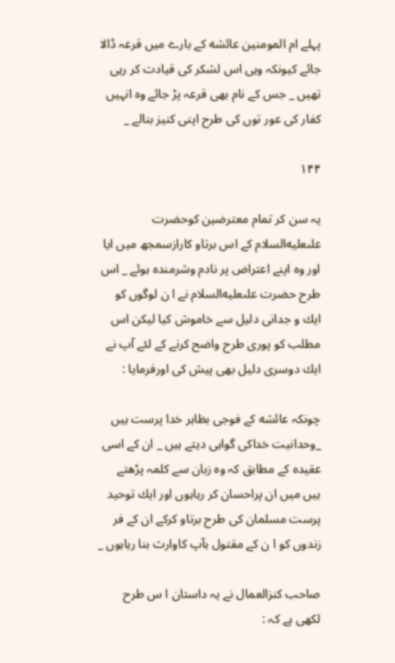پہلے ام المومنين عائشه كے بارے ميں قرعہ ڈالا جائے كيونكہ وہى اس لشكر كى قيادت كر رہى تھيں _ جس كے نام بھى قرعہ پڑ جائے وہ انہيں كفار كى عور توں كى طرح اپنى كنيز بنالے _

۱۴۴

يہ سن كر تمام معترضين كوحضرت علىعليه‌السلام كے اس برتاو كارازسمجھ ميں ايا اور وہ اپنے اعتراض پر نادم وشرمندہ ہوئے _ اس طرح حضرت علىعليه‌السلام نے ا ن لوگوں كو ايك و جدانى دليل سے خاموش كيا ليكن اس مطلب كو پورى طرح واضح كرنے كے لئے آپ نے ايك دوسرى دليل بھى پيش كى اورفرمايا :

چونكہ عائشه كے فوجى بظاہر خدا پرست ہيں _وحدانيت خداكى گواہى ديتے ہيں _ ان كے اسى عقيدہ كے مطابق كہ وہ زبان سے كلمہ پڑھتے ہيں ميں ان پراحسان كر رہاہوں اور ايك توحيد پرست مسلمان كى طرح برتاو كركے ان كے فر زندوں كو ا ن كے مقتول بآپ كاوارث بنا رہاہوں _

صاحب كنزالعمال نے يہ داستان ا س طرح لكھى ہے كہ :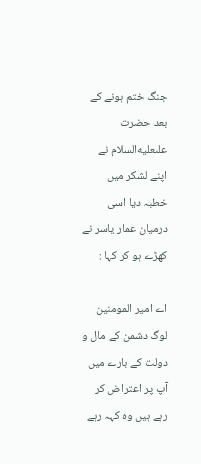جنگ ختم ہونے كے بعد حضرت علىعليه‌السلام نے اپنے لشكر ميں خطبہ ديا اسى درميان عمار ياسر نے كھڑے ہو كر كہا :

اے امير المومنين لوگ دشمن كے مال و دولت كے بارے ميں آپ پر اعتراض كر رہے ہيں وہ كہہ رہے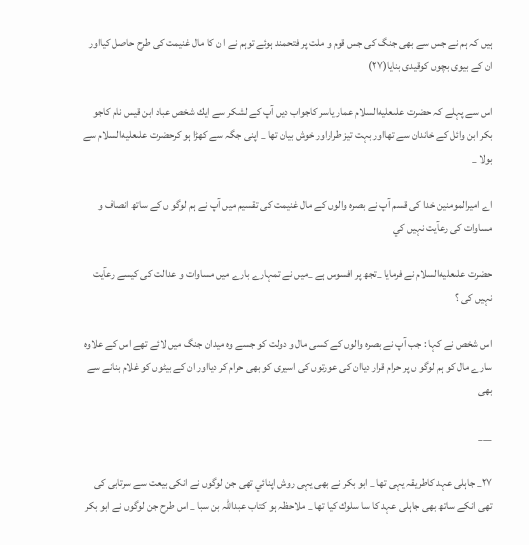ہيں كہ ہم نے جس سے بھى جنگ كى جس قوم و ملت پر فتحمند ہوئے توہم نے ا ن كا مال غنيمت كى طرح حاصل كيااور ان كے بيوى بچوں كوقيدى بنايا(۲۷)

اس سے پہلے كہ حضرت علىعليه‌السلام عمار ياسر كاجواب ديں آپ كے لشكر سے ايك شخص عباد ابن قيس نام كاجو بكر ابن وائل كے خاندان سے تھااور بہت تيز طراراور خوش بيان تھا _ اپنى جگہ سے كھڑا ہو كرحضرت علىعليه‌السلام سے بولا _

اے اميرالمومنين خدا كى قسم آپ نے بصرہ والوں كے مال غنيمت كى تقسيم ميں آپ نے ہم لوگو ں كے ساتھ انصاف و مساوات كى رعآیت نہيں كي

حضرت علىعليه‌السلام نے فرمايا _تجھ پر افسوس ہے _ميں نے تمہارے بارے ميں مساوات و عدالت كى كيسے رعآیت نہيں كى ؟

اس شخص نے كہا : جب آپ نے بصرہ والوں كے كسى مال و دولت كو جسے وہ ميدان جنگ ميں لائے تھے اس كے علاوہ سارے مال كو ہم لوگو ں پر حرام قرار دياان كى عورتوں كى اسيرى كو بھى حرام كر ديااور ان كے بيٹوں كو غلام بنانے سے بھى

___

۲۷_ جاہلى عہد كاطريقہ يہى تھا _ ابو بكر نے بھى يہى روش اپنائي تھى جن لوگوں نے انكى بيعت سے سرتابى كى تھى انكے ساتھ بھى جاہلى عہد كا سا سلوك كيا تھا _ ملاحظہ ہو كتاب عبداللہ بن سبا _ اس طرح جن لوگوں نے ابو بكر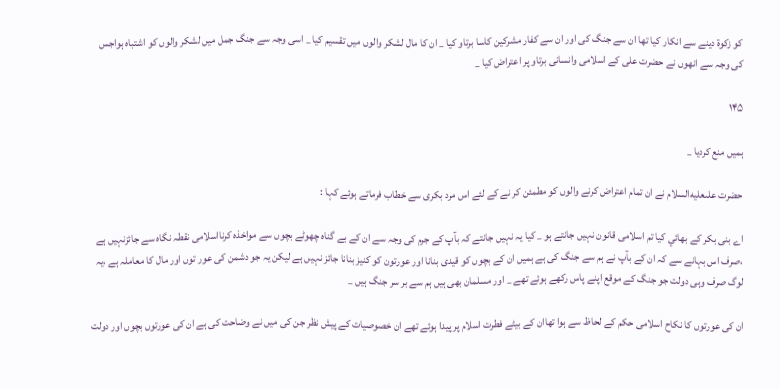كو زكوة دينے سے انكار كيا تھا ان سے جنگ كى اور ان سے كفار مشركين كاسا برتاو كيا _ ان كا مال لشكر والوں ميں تقسيم كيا _ اسى وجہ سے جنگ جمل ميں لشكر والوں كو اشتباہ ہواجس كى وجہ سے انھوں نے حضرت على كے اسلامى وانسانى برتاو پر اعتراض كيا _

۱۴۵

ہميں منع كرديا _

حضرت علىعليه‌السلام نے ان تمام اعتراض كرنے والوں كو مطمئن كر نے كے لئے اس مرد بكرى سے خطاب فرماتے ہوئے كہا :

اے بنى بكر كے بھائي كيا تم اسلامى قانون نہيں جانتے ہو _ كيا يہ نہيں جانتے كہ بآپ كے جرم كى وجہ سے ان كے بے گناہ چھوٹے بچوں سے مواخذہ كرنااسلامى نقطہ نگاہ سے جائزنہيں ہے ،صرف اس بہانے سے كہ ان كے بآپ نے ہم سے جنگ كى ہے ہميں ان كے بچوں كو قيدى بنانا اور عورتون كو كنيز بنانا جائز نہيں ہے ليكن يہ جو دشمن كى عور توں اور مال كا معاملہ ہے ،يہ لوگ صرف وہى دولت جو جنگ كے موقع اپنے پاس ركھے ہوئے تھے _ اور مسلمان بھى ہيں ہم سے بر سر جنگ ہيں _

ان كى عورتوں كا نكاح اسلامى حكم كے لحاظ سے ہوا تھاان كے بيٹے فطرت اسلام پر پيدا ہوئے تھے ان خصوصيات كے پيش نظر جن كى ميں نے وضاحت كى ہے ان كى عورتوں بچوں اور دولت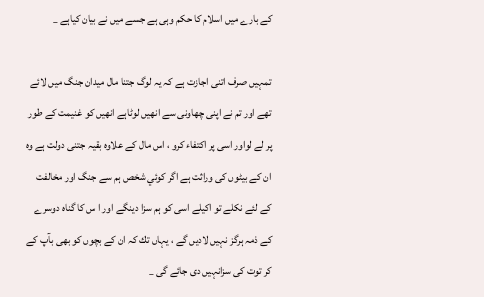كے بارے ميں اسلام كا حكم وہى ہے جسے ميں نے بيان كياہے _

تمہيں صرف اتنى اجازت ہے كہ يہ لوگ جتنا مال ميدان جنگ ميں لائے تھے اور تم نے اپنى چھاونى سے انھيں لوٹاہے انھيں كو غنيمت كے طور پر لے لواور اسى پر اكتفاء كرو ، اس مال كے علاوہ بقيہ جتنى دولت ہے وہ ان كے بيٹوں كى وراثت ہے اگر كوئي شخص ہم سے جنگ اور مخالفت كے لئے نكلے تو اكيلے اسى كو ہم سزا دينگے اور ا س كا گناہ دوسرے كے ذمہ ہرگز نہيں لاديں گے ، يہاں تك كہ ان كے بچوں كو بھى بآپ كے كر توت كى سزانہيں دى جائے گى _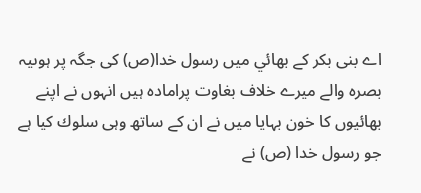اے بنى بكر كے بھائي ميں رسول خدا(ص) كى جگہ پر ہوںيہ بصرہ والے ميرے خلاف بغاوت پرامادہ ہيں انہوں نے اپنے بھائيوں كا خون بہايا ميں نے ان كے ساتھ وہى سلوك كيا ہے جو رسول خدا (ص) نے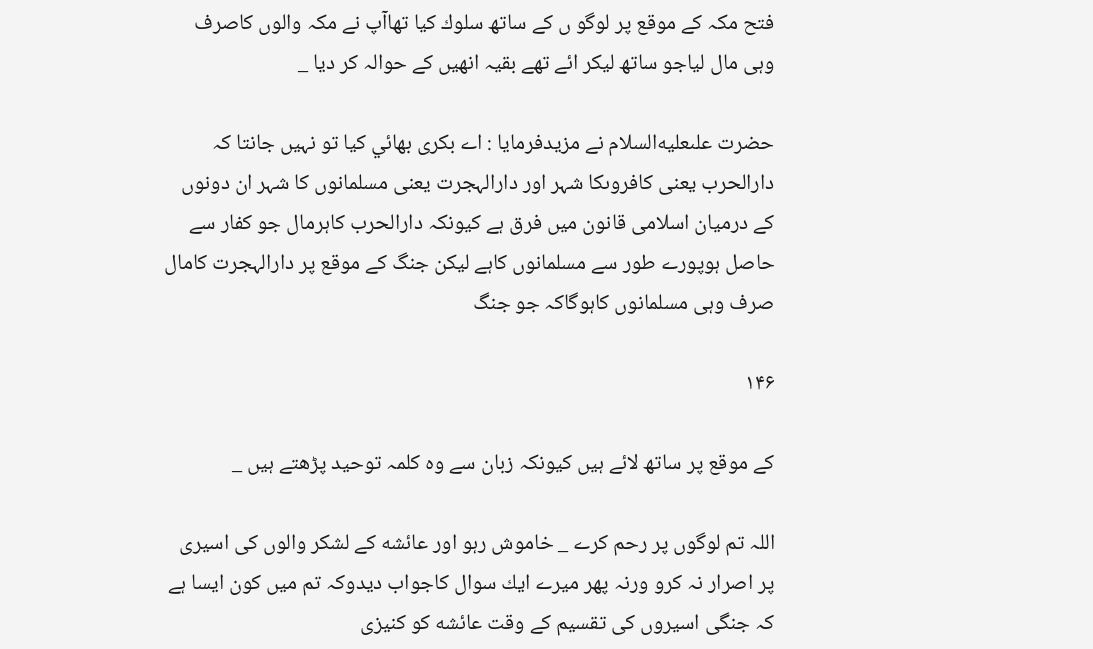فتح مكہ كے موقع پر لوگو ں كے ساتھ سلوك كيا تھاآپ نے مكہ والوں كاصرف وہى مال لياجو ساتھ ليكر ائے تھے بقيہ انھيں كے حوالہ كر ديا _

حضرت علىعليه‌السلام نے مزيدفرمايا : اے بكرى بھائي كيا تو نہيں جانتا كہ دارالحرب يعنى كافروںكا شہر اور دارالہجرت يعنى مسلمانوں كا شہر ان دونوں كے درميان اسلامى قانون ميں فرق ہے كيونكہ دارالحرب كاہرمال جو كفار سے حاصل ہوپورے طور سے مسلمانوں كاہے ليكن جنگ كے موقع پر دارالہجرت كامال صرف وہى مسلمانوں كاہوگاكہ جو جنگ

۱۴۶

كے موقع پر ساتھ لائے ہيں كيونكہ زبان سے وہ كلمہ توحيد پڑھتے ہيں _

اللہ تم لوگوں پر رحم كرے _ خاموش رہو اور عائشه كے لشكر والوں كى اسيرى پر اصرار نہ كرو ورنہ پھر ميرے ايك سوال كاجواب ديدوكہ تم ميں كون ايسا ہے كہ جنگى اسيروں كى تقسيم كے وقت عائشه كو كنيزى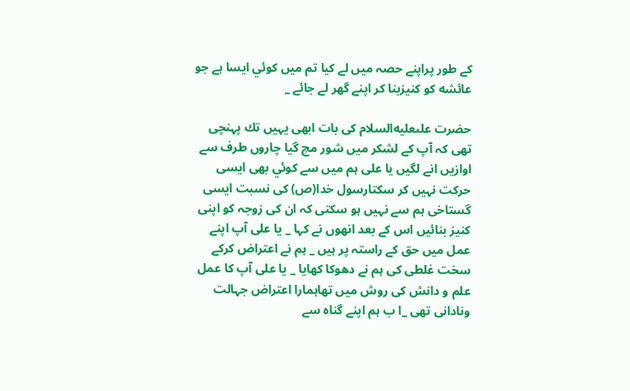كے طور پراپنے حصہ ميں لے كيا تم ميں كوئي ايسا ہے جو عائشه كو كنيزبنا كر اپنے گھر لے جائے _

حضرت علىعليه‌السلام كى بات ابھى يہيں تك پہنچى تھى كہ آپ كے لشكر ميں شور مچ گيا چاروں طرف سے اوازيں انے لگيں يا على ہم ميں سے كوئي بھى ايسى حركت نہيں كر سكتارسول خدا(ص) كى نسبت ايسى گستاخى ہم سے نہيں ہو سكتى كہ ان كى زوجہ كو اپنى كنيز بنائيں اس كے بعد انھوں نے كہا _ يا على آپ اپنے عمل ميں حق كے راستہ پر ہيں _ ہم نے اعتراض كركے سخت غلطى كى ہم نے دھوكا كھايا _ يا على آپ كا عمل علم و دانش كى روش ميں تھاہمارا اعتراض جہالت ونادانى تھى _ا ب ہم اپنے گناہ سے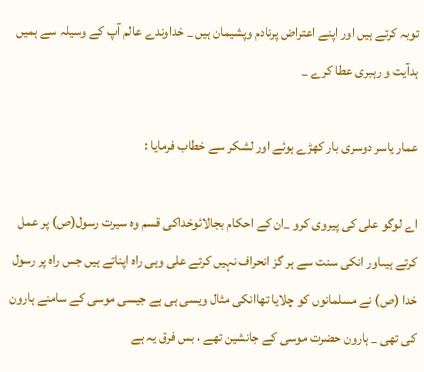توبہ كرتے ہيں اور اپنے اعتراض پرنادم وپشيمان ہيں _ خداوندے عالم آپ كے وسيلہ سے ہميں ہدآیت و رہبرى عطا كرے _

عمار ياسر دوسرى بار كھڑے ہوئے اور لشكر سے خطاب فرمايا :

اے لوگو على كى پيروى كرو _ان كے احكام بجالائوخداكى قسم وہ سيرت رسول(ص) پر عمل كرتے ہيںاور انكى سنت سے ہر گز انحراف نہيں كرتے على وہى راہ اپناتے ہيں جس راہ پر رسول خدا (ص) نے مسلمانوں كو چلايا تھاانكى مثال ويسى ہى ہے جيسى موسى كے سامنے ہارون كى تھى _ ہارون حضرت موسى كے جانشين تھے ، بس فرق يہ ہے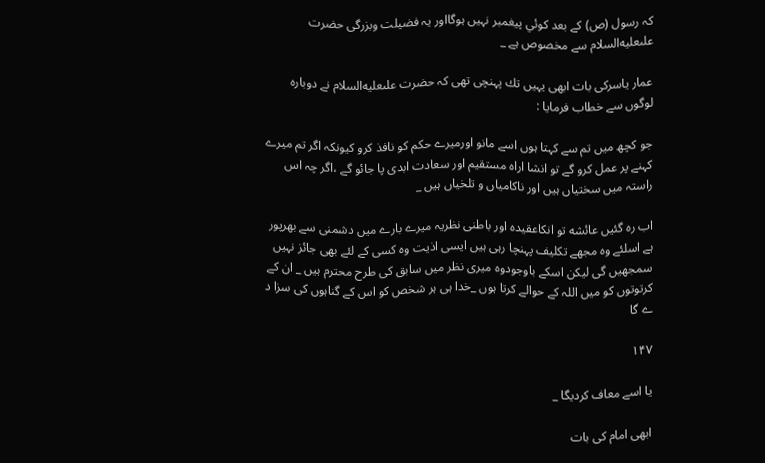كہ رسول (ص) كے بعد كوئي پيغمبر نہيں ہوگااور يہ فضيلت وبزرگى حضرت علىعليه‌السلام سے مخصوص ہے _

عمار ياسركى بات ابھى يہيں تك پہنچى تھى كہ حضرت علىعليه‌السلام نے دوبارہ لوگوں سے خطاب فرمايا :

جو كچھ ميں تم سے كہتا ہوں اسے مانو اورميرے حكم كو نافذ كرو كيونكہ اگر تم ميرے كہنے پر عمل كرو گے تو انشا اراہ مستقيم اور سعادت ابدى پا جائو گے ،اگر چہ اس راستہ ميں سختياں ہيں اور ناكامياں و تلخياں ہيں _

اب رہ گئيں عائشه تو انكاعقيدہ اور باطنى نظريہ ميرے بارے ميں دشمنى سے بھرپور ہے اسلئے وہ مجھے تكليف پہنچا رہى ہيں ايسى اذيت وہ كسى كے لئے بھى جائز نہيں سمجھيں گى ليكن اسكے باوجودوہ ميرى نظر ميں سابق كى طرح محترم ہيں _ ان كے كرتوتوں كو ميں اللہ كے حوالے كرتا ہوں _خدا ہى ہر شخص كو اس كے گناہوں كى سزا د ے گا

۱۴۷

يا اسے معاف كرديگا _

ابھى امام كى بات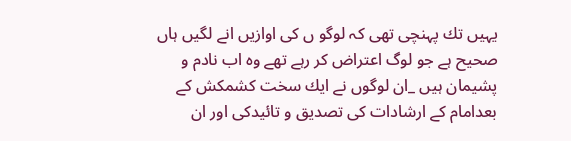يہيں تك پہنچى تھى كہ لوگو ں كى اوازيں انے لگيں ہاں صحيح ہے جو لوگ اعتراض كر رہے تھے وہ اب نادم و پشيمان ہيں _ان لوگوں نے ايك سخت كشمكش كے بعدامام كے ارشادات كى تصديق و تائيدكى اور ان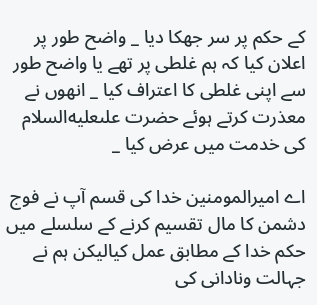كے حكم پر سر جھكا ديا _ واضح طور پر اعلان كيا كہ ہم غلطى پر تھے يا واضح طور سے اپنى غلطى كا اعتراف كيا _ انھوں نے معذرت كرتے ہوئے حضرت علىعليه‌السلام كى خدمت ميں عرض كيا _

اے اميرالمومنين خدا كى قسم آپ نے فوج دشمن كا مال تقسيم كرنے كے سلسلے ميں حكم خدا كے مطابق عمل كياليكن ہم نے جہالت ونادانى كى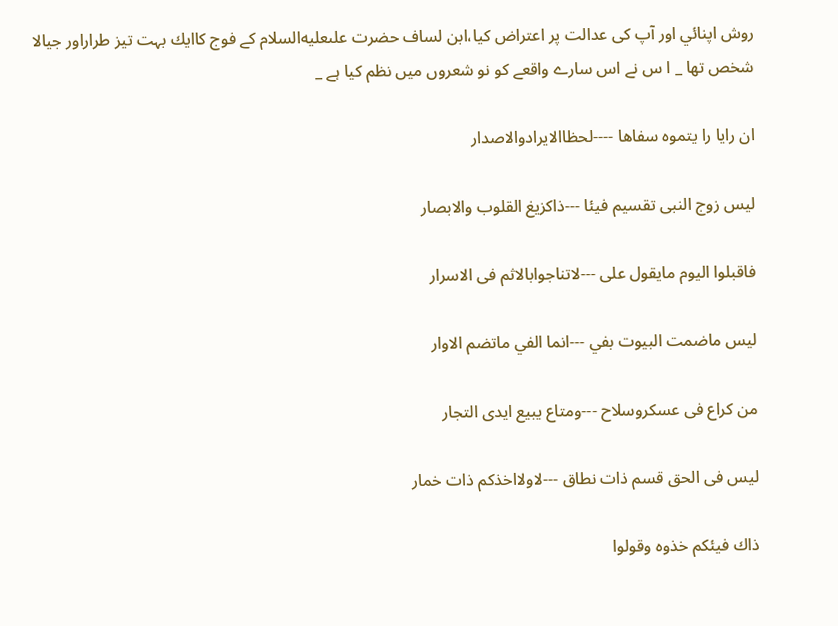روش اپنائي اور آپ كى عدالت پر اعتراض كيا،ابن لساف حضرت علىعليه‌السلام كے فوج كاايك بہت تيز طراراور جيالا شخص تھا _ ا س نے اس سارے واقعے كو نو شعروں ميں نظم كيا ہے _

ان رايا را يتموه سفاها ----لحظاالايرادوالاصدار

ليس زوج النبى تقسيم فيئا ---ذاكزيغ القلوب والابصار

فاقبلوا اليوم مايقول على ---لاتناجوابالاثم فى الاسرار

ليس ماضمت البيوت بفي ---انما الفي ماتضم الاوار

من كراع فى عسكروسلاح ---ومتاع يبيع ايدى التجار

ليس فى الحق قسم ذات نطاق ---لاولااخذكم ذات خمار

ذاك فيئكم خذوه وقولوا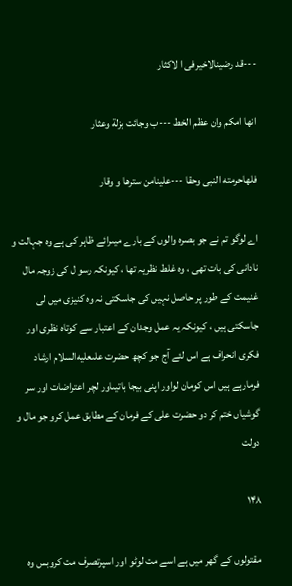---قد رضينالاخيرفى ا لاكثار

انها امكم وان عظم الخط ---ب وجائت بزلة وعثار

فلهاحرمته النبى وحقا ---علينامن سترها و وقار

اے لوگو تم نے جو بصرہ والوں كے بارے ميںرائے ظاہر كى ہے وہ جہالت و نادانى كى بات تھى ، وہ غلط نظريہ تھا ، كيونكہ رسو ل كى زوجہ مال غنيمت كے طور پر حاصل نہيں كى جاسكتى نہ وہ كنيزى ميں لى جاسكتى ہيں ، كيونكہ يہ عمل وجدان كے اعتبار سے كوتاہ نظرى اور فكرى انحراف ہے اس لئے آج جو كچھ حضرت علىعليه‌السلام ارشاد فرمارہے ہيں اس كومان لواور اپنى بيجا باتيںاور لچر اعتراضات اور سر گوشياں ختم كر دو حضرت على كے فرمان كے مطابق عمل كرو جو مال و دولت

۱۴۸

مقتولوں كے گھر ميں ہے اسے مت لوٹو اور اسپرتصرف مت كروبس وہ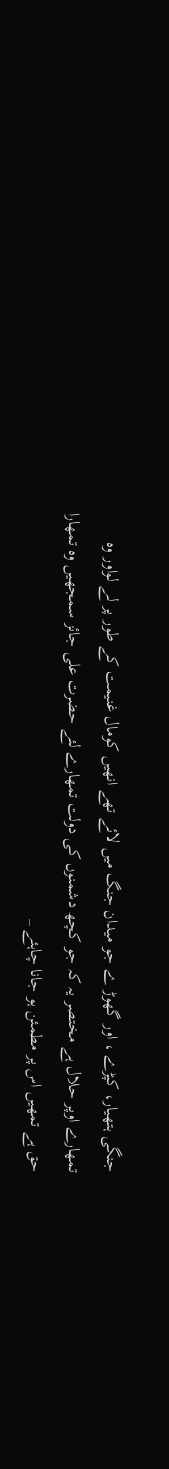جنگى ہتھيار، كپڑے ، اور گھوڑ ے جو ميدان جنگ ميں لائے تھے انھيں كومال غنيمت كے طور پر لے لواور وہ تمھارے اوپر حلال ہے مختصر يہ كہ جو كچھ دشمنوں كى دولت تمھارے لئے حضرت على جائز سمجھيں وہ تمھارا حق ہے تمھيں اس پر مطمئن ہو جانا چاہئے _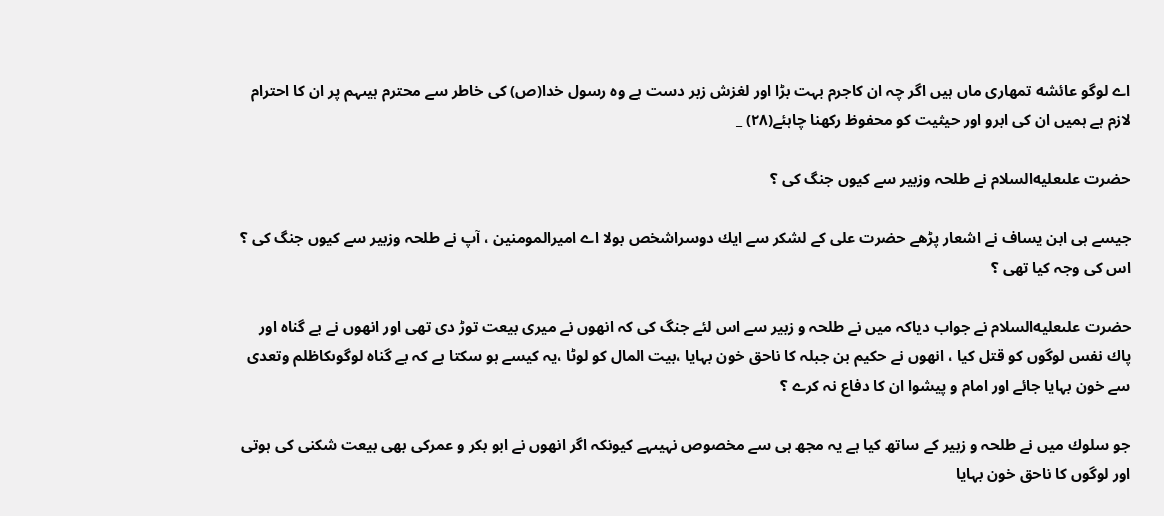اے لوگو عائشه تمھارى ماں ہيں اگر چہ ان كاجرم بہت بڑا اور لغزش زبر دست ہے وہ رسول خدا(ص) كى خاطر سے محترم ہيںہم پر ان كا احترام لازم ہے ہميں ان كى ابرو اور حيثيت كو محفوظ ركھنا چاہئے(۲۸) _

حضرت علىعليه‌السلام نے طلحہ وزبير سے كيوں جنگ كى ؟

جيسے ہى ابن يساف نے اشعار پڑھے حضرت على كے لشكر سے ايك دوسراشخص بولا اے اميرالمومنين ، آپ نے طلحہ وزبير سے كيوں جنگ كى ؟ اس كى وجہ كيا تھى ؟

حضرت علىعليه‌السلام نے جواب دياكہ ميں نے طلحہ و زبير سے اس لئے جنگ كى كہ انھوں نے ميرى بيعت توڑ دى تھى اور انھوں نے بے گناہ اور پاك نفس لوگوں كو قتل كيا ، انھوں نے حكيم بن جبلہ كا ناحق خون بہايا ،بيت المال كو لوٹا ،يہ كيسے ہو سكتا ہے كہ بے گناہ لوگوںكاظلم وتعدى سے خون بہايا جائے اور امام و پيشوا ان كا دفاع نہ كرے ؟

جو سلوك ميں نے طلحہ و زبير كے ساتھ كيا ہے يہ مجھ ہى سے مخصوص نہيںہے كيونكہ اگر انھوں نے ابو بكر و عمركى بھى بيعت شكنى كى ہوتى اور لوگوں كا ناحق خون بہايا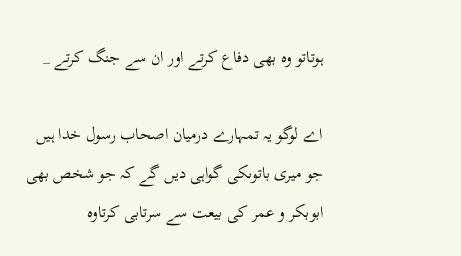ہوتاتو وہ بھى دفاع كرتے اور ان سے جنگ كرتے _

اے لوگو يہ تمہارے درميان اصحاب رسول خدا ہيں جو ميرى باتوںكى گواہى ديں گے كہ جو شخص بھى ابوبكر و عمر كى بيعت سے سرتابى كرتاوہ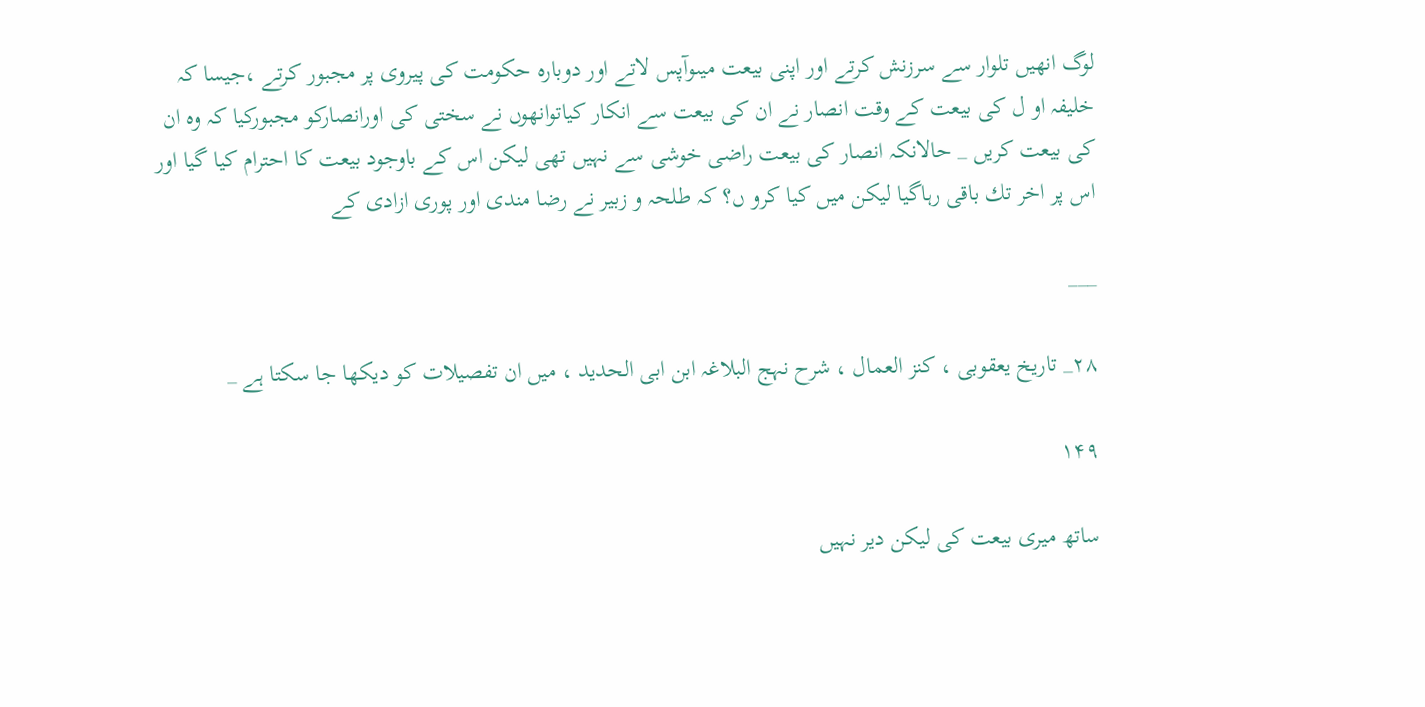لوگ انھيں تلوار سے سرزنش كرتے اور اپنى بيعت ميںوآپس لاتے اور دوبارہ حكومت كى پيروى پر مجبور كرتے ،جيسا كہ خليفہ او ل كى بيعت كے وقت انصار نے ان كى بيعت سے انكار كياتوانھوں نے سختى كى اورانصاركو مجبوركيا كہ وہ ان كى بيعت كريں _ حالانكہ انصار كى بيعت راضى خوشى سے نہيں تھى ليكن اس كے باوجود بيعت كا احترام كيا گيا اور اس پر اخر تك باقى رہاگيا ليكن ميں كيا كرو ں؟ كہ طلحہ و زبير نے رضا مندى اور پورى ازادى كے

___

۲۸_ تاريخ يعقوبى ، كنز العمال ، شرح نہج البلاغہ ابن ابى الحديد ، ميں ان تفصيلات كو ديكھا جا سكتا ہے _

۱۴۹

ساتھ ميرى بيعت كى ليكن دير نہيں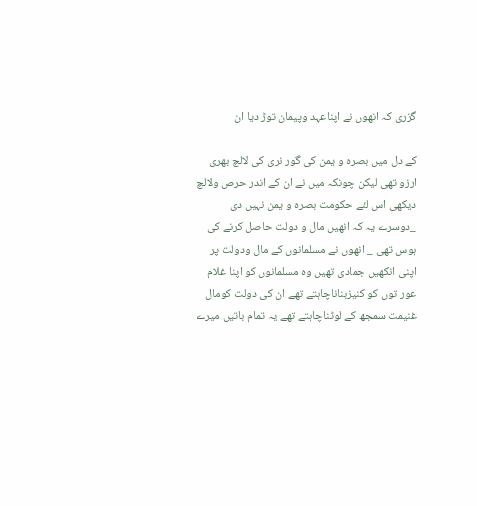گزرى كہ انھوں نے اپناعہد وپيمان توڑ ديا ان

كے دل ميں بصرہ و يمن كى گور نرى كى لالچ بھرى ارزو تھى ليكن چونكہ ميں نے ان كے اندر حرص ولالچ ديكھى اس لئے حكومت بصرہ و يمن نہيں دى _دوسرے يہ كہ انھيں مال و دولت حاصل كرنے كى ہوس تھى _ انھوں نے مسلمانوں كے مال ودولت پر اپنى انكھيں جمادى تھيں وہ مسلمانوں كو اپنا غلام عور توں كو كنيزبناناچاہتے تھے ان كى دولت كومال غنيمت سمجھ كے لوٹناچاہتے تھے يہ تمام باتيں ميرے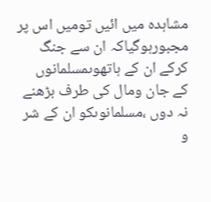مشاہدہ ميں ائيں توميں اس پر مجبورہوگياكہ ان سے جنگ كركے ان كے ہاتھوںمسلمانوں كے جان ومال كى طرف بڑھنے نہ دوں ،مسلمانوںكو ان كے شر و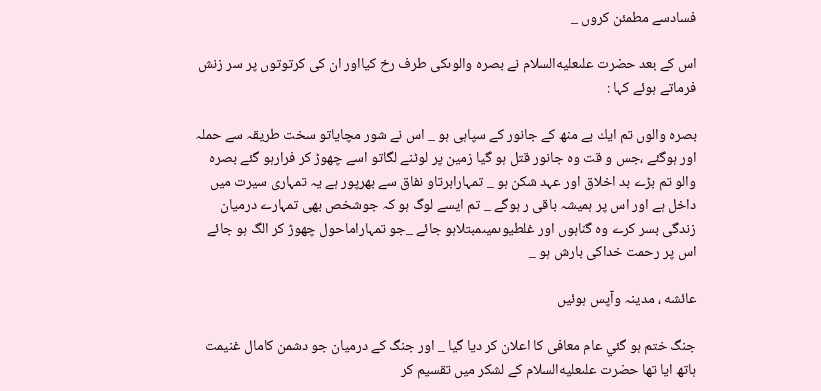فسادسے مطمئن كروں _

اس كے بعد حضرت علىعليه‌السلام نے بصرہ والوںكى طرف رخ كيااور ان كى كرتوتوں پر سر زنش فرماتے ہوئے كہا :

بصرہ والوں تم ايك بے منھ كے جانور كے سپاہى ہو _ اس نے شور مچاياتو سخت طريقہ سے حملہ اور ہوگئے ،جس و قت وہ جانور قتل ہو گيا زمين پر لوٹنے لگاتو اسے چھوڑ كر فرارہو گئے بصرہ والو تم بڑے بد اخلاق اور عہد شكن ہو _ تمہارابرتاو نفاق سے بھرپور ہے يہ تمہارى سيرت ميں داخل ہے اور اس پر ہميشہ باقى ر ہوگے _ تم ايسے لوگ ہو كہ جوشخص بھى تمہارے درميان زندگى بسر كرے وہ گناہوں اور غلطيوںميںمبتلاہو جائے _جو تمہاراماحول چھوڑ كر الگ ہو جائے اس پر رحمت خداكى بارش ہو _

عائشه ، مدينہ وآپس ہوئيں

جنگ ختم ہو گئي عام معافى كا اعلان كر ديا گيا _ اور جنگ كے درميان جو دشمن كامال غنيمت ہاتھ ايا تھا حضرت علىعليه‌السلام كے لشكر ميں تقسيم كر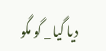ديا گيا _ گو مگو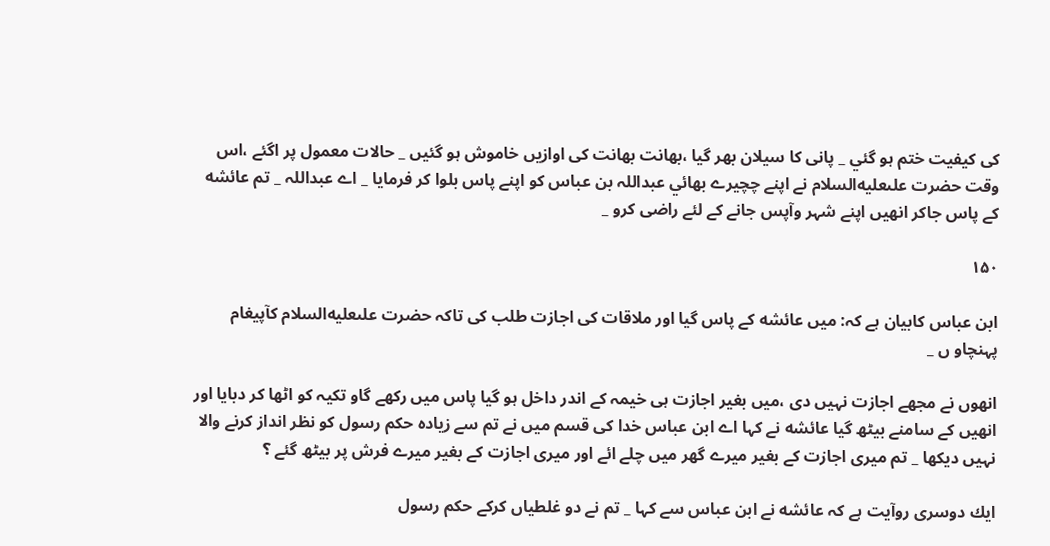كى كيفيت ختم ہو گئي _ پانى كا سيلان بھر گيا ،بھانت بھانت كى اوازيں خاموش ہو گئيں _ حالات معمول پر اگئے ،اس وقت حضرت علىعليه‌السلام نے اپنے چچيرے بھائي عبداللہ بن عباس كو اپنے پاس بلوا كر فرمايا _ اے عبداللہ _ تم عائشه كے پاس جاكر انھيں اپنے شہر وآپس جانے كے لئے راضى كرو _

۱۵۰

ابن عباس كابيان ہے كہ: ميں عائشه كے پاس گيا اور ملاقات كى اجازت طلب كى تاكہ حضرت علىعليه‌السلام كآپيغام پہنچاو ں _

انھوں نے مجھے اجازت نہيں دى ،ميں بغير اجازت ہى خيمہ كے اندر داخل ہو گيا پاس ميں ركھے گاو تكيہ كو اٹھا كر دبايا اور انھيں كے سامنے بيٹھ گيا عائشه نے كہا اے ابن عباس خدا كى قسم ميں نے تم سے زيادہ حكم رسول كو نظر انداز كرنے والا نہيں ديكھا _ تم ميرى اجازت كے بغير ميرے گھر ميں چلے ائے اور ميرى اجازت كے بغير ميرے فرش پر بيٹھ گئے ؟

ايك دوسرى روآیت ہے كہ عائشه نے ابن عباس سے كہا _ تم نے دو غلطياں كركے حكم رسول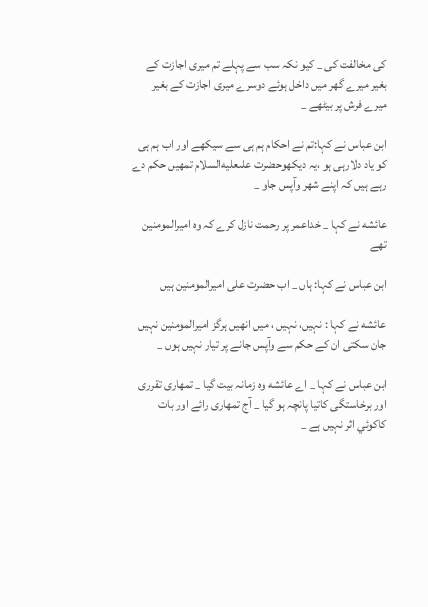كى مخالفت كى _ كيو نكہ سب سے پہلے تم ميرى اجازت كے بغير ميرے گھر ميں داخل ہوئے دوسرے ميرى اجازت كے بغير ميرے فرش پر بيٹھے _

ابن عباس نے كہا:تم نے احكام ہم ہى سے سيكھے اور اب ہم ہى كو ياد دلارہى ہو ،يہ ديكھوحضرت علىعليه‌السلام تمھيں حكم دے رہے ہيں كہ اپنے شھر وآپس جاو _

عائشه نے كہا _ خداعمر پر رحمت نازل كرے كہ وہ اميرالمومنين تھے

ابن عباس نے كہا: ہاں _ اب حضرت على اميرالمومنين ہيں

عائشه نے كہا : نہيں، نہيں ، ميں انھيں ہرگز اميرالمومنين نہيں جان سكتى ان كے حكم سے وآپس جانے پر تيار نہيں ہوں _

ابن عباس نے كہا _ اے عائشه وہ زمانہ بيت گيا _ تمھارى تقررى اور برخاستگى كاتيا پانچہ ہو گيا _ آج تمھارى رائے اور بات كاكوئي اثر نہيں ہے _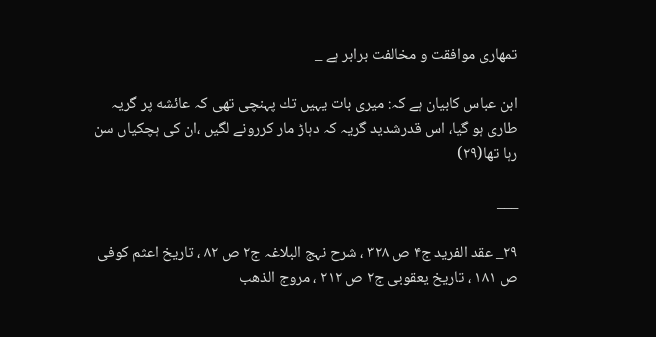تمھارى موافقت و مخالفت برابر ہے _

ابن عباس كابيان ہے كہ: ميرى بات يہيں تك پہنچى تھى كہ عائشه پر گريہ طارى ہو گيا، اس قدرشديد گريہ كہ دہاڑ مار كررونے لگيں ،ان كى ہچكياں سن رہا تھا(۲۹)

___

۲۹_ عقد الفريد ج۴ ص ۳۲۸ ، شرح نہج البلاغہ ج۲ ص ۸۲ ، تاريخ اعثم كوفى ص ۱۸۱ ، تاريخ يعقوبى ج۲ ص ۲۱۲ ، مروج الذھب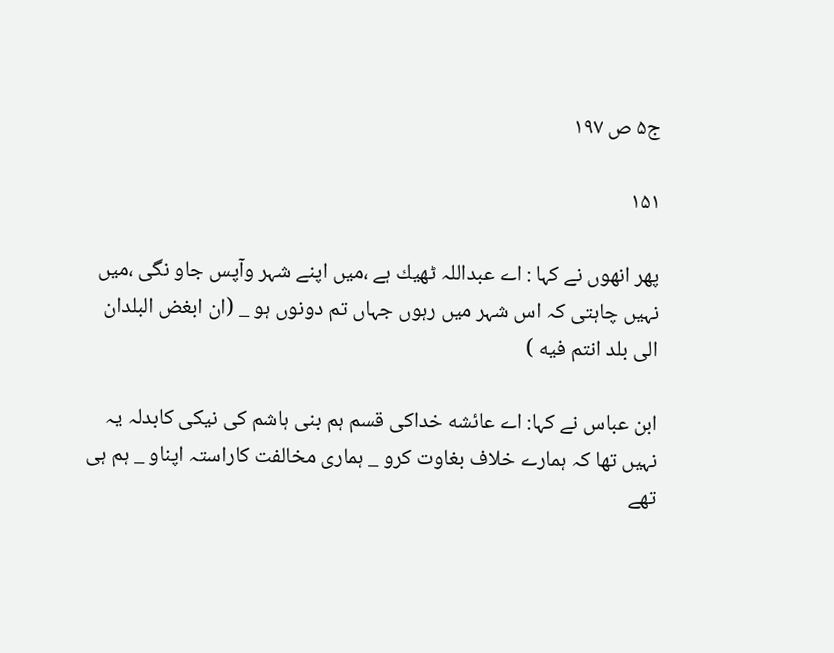ج۵ ص ۱۹۷

۱۵۱

پھر انھوں نے كہا : اے عبداللہ ٹھيك ہے ،ميں اپنے شہر وآپس جاو نگى ،ميں نہيں چاہتى كہ اس شہر ميں رہوں جہاں تم دونوں ہو _ (ان ابغض البلدان الى بلد انتم فيه )

ابن عباس نے كہا: اے عائشه خداكى قسم ہم بنى ہاشم كى نيكى كابدلہ يہ نہيں تھا كہ ہمارے خلاف بغاوت كرو _ ہمارى مخالفت كاراستہ اپناو _ ہم ہى تھے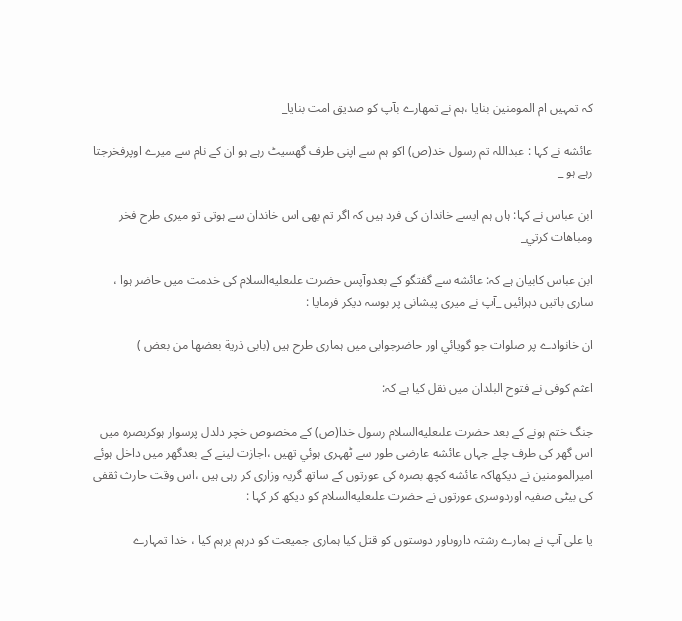كہ تمہيں ام المومنين بنايا ،ہم نے تمھارے بآپ كو صديق امت بنايا_

عائشه نے كہا : عبداللہ تم رسول خد(ص) اكو ہم سے اپنى طرف گھسيٹ رہے ہو ان كے نام سے ميرے اوپرفخرجتا رہے ہو _

ابن عباس نے كہا: ہاں ہم ايسے خاندان كى فرد ہيں كہ اگر تم بھى اس خاندان سے ہوتى تو ميرى طرح فخر ومباھات كرتي_

ابن عباس كابيان ہے كہ: عائشه سے گفتگو كے بعدوآپس حضرت علىعليه‌السلام كى خدمت ميں حاضر ہوا ، سارى باتيں دہرائيں _آپ نے ميرى پيشانى پر بوسہ ديكر فرمايا :

ان خانوادے پر صلوات جو گويائي اور حاضرجوابى ميں ہمارى طرح ہيں (بابى ذرية بعضها من بعض )

اعثم كوفى نے فتوح البلدان ميں نقل كيا ہے كہ:

جنگ ختم ہونے كے بعد حضرت علىعليه‌السلام رسول خدا(ص) كے مخصوص خچر دلدل پرسوار ہوكربصرہ ميں اس گھر كى طرف چلے جہاں عائشه عارضى طور سے ٹھہرى ہوئي تھيں ،اجازت لينے كے بعدگھر ميں داخل ہوئے اميرالمومنين نے ديكھاكہ عائشه كچھ بصرہ كى عورتوں كے ساتھ گريہ وزارى كر رہى ہيں ،اس وقت حارث ثقفى كى بيٹى صفيہ اوردوسرى عورتوں نے حضرت علىعليه‌السلام كو ديكھ كر كہا :

يا على آپ نے ہمارے رشتہ داروںاور دوستوں كو قتل كيا ہمارى جميعت كو درہم برہم كيا ، خدا تمہارے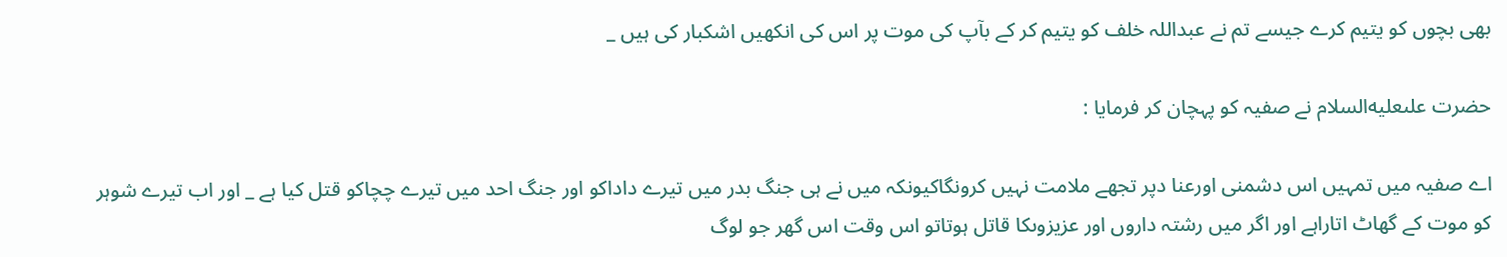بھى بچوں كو يتيم كرے جيسے تم نے عبداللہ خلف كو يتيم كر كے بآپ كى موت پر اس كى انكھيں اشكبار كى ہيں _

حضرت علىعليه‌السلام نے صفيہ كو پہچان كر فرمايا :

اے صفيہ ميں تمہيں اس دشمنى اورعنا دپر تجھے ملامت نہيں كرونگاكيونكہ ميں نے ہى جنگ بدر ميں تيرے داداكو اور جنگ احد ميں تيرے چچاكو قتل كيا ہے _ اور اب تيرے شوہر كو موت كے گھاٹ اتاراہے اور اگر ميں رشتہ داروں اور عزيزوںكا قاتل ہوتاتو اس وقت اس گھر جو لوگ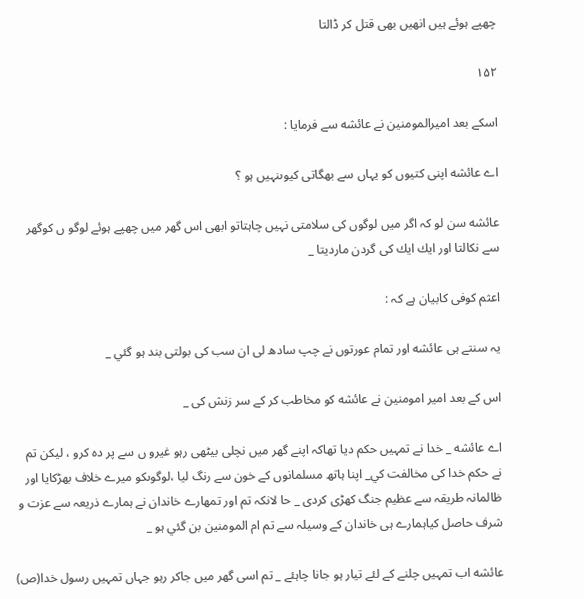چھپے ہوئے ہيں انھيں بھى قتل كر ڈالتا

۱۵۲

اسكے بعد اميرالمومنين نے عائشه سے فرمايا :

اے عائشه اپنى كتيوں كو يہاں سے بھگاتى كيوںنہيں ہو ؟

عائشه سن لو كہ اگر ميں لوگوں كى سلامتى نہيں چاہتاتو ابھى اس گھر ميں چھپے ہوئے لوگو ں كوگھر سے نكالتا اور ايك ايك كى گردن مارديتا _

اعثم كوفى كابيان ہے كہ :

يہ سنتے ہى عائشه اور تمام عورتوں نے چپ سادھ لى ان سب كى بولتى بند ہو گئي _

اس كے بعد امير امومنين نے عائشه كو مخاطب كر كے سر زنش كى _

اے عائشه _ خدا نے تمہيں حكم ديا تھاكہ اپنے گھر ميں نچلى بيٹھى رہو غيرو ں سے پر دہ كرو ، ليكن تم نے حكم خدا كى مخالفت كي_ اپنا ہاتھ مسلمانوں كے خون سے رنگ ليا ،لوگوںكو ميرے خلاف بھڑكايا اور ظالمانہ طريقہ سے عظيم جنگ كھڑى كردى _ حا لانكہ تم اور تمھارے خاندان نے ہمارے ذريعہ سے عزت و شرف حاصل كياہمارے ہى خاندان كے وسيلہ سے تم ام المومنين بن گئي ہو _

عائشه اب تمہيں چلنے كے لئے تيار ہو جانا چاہئے _ تم اسى گھر ميں جاكر رہو جہاں تمہيں رسول خدا(ص)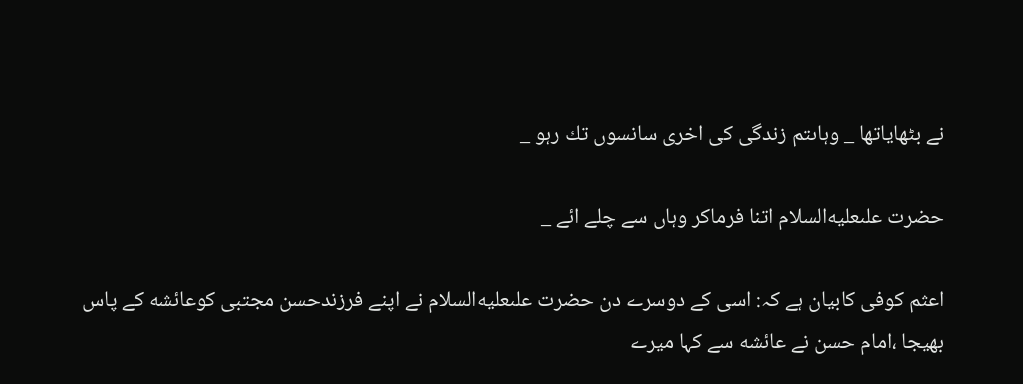نے بٹھاياتھا _ وہاںتم زندگى كى اخرى سانسوں تك رہو _

حضرت علىعليه‌السلام اتنا فرماكر وہاں سے چلے ائے _

اعثم كوفى كابيان ہے كہ: اسى كے دوسرے دن حضرت علىعليه‌السلام نے اپنے فرزندحسن مجتبى كوعائشه كے پاس بھيجا ،امام حسن نے عائشه سے كہا ميرے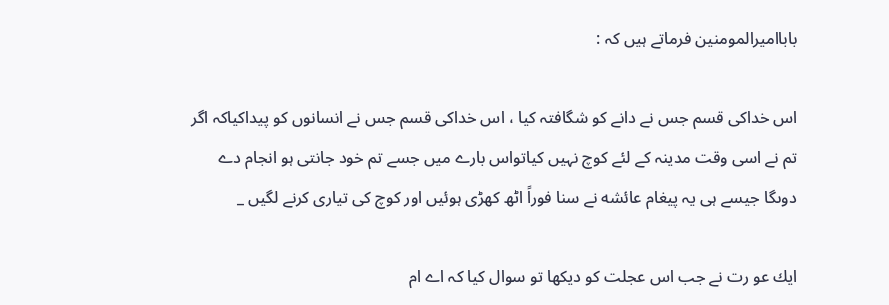بابااميرالمومنين فرماتے ہيں كہ :

اس خداكى قسم جس نے دانے كو شگافتہ كيا ، اس خداكى قسم جس نے انسانوں كو پيداكياكہ اگر تم نے اسى وقت مدينہ كے لئے كوچ نہيں كياتواس بارے ميں جسے تم خود جانتى ہو انجام دے دوںگا جيسے ہى يہ پيغام عائشه نے سنا فوراً اٹھ كھڑى ہوئيں اور كوچ كى تيارى كرنے لگيں _

ايك عو رت نے جب اس عجلت كو ديكھا تو سوال كيا كہ اے ام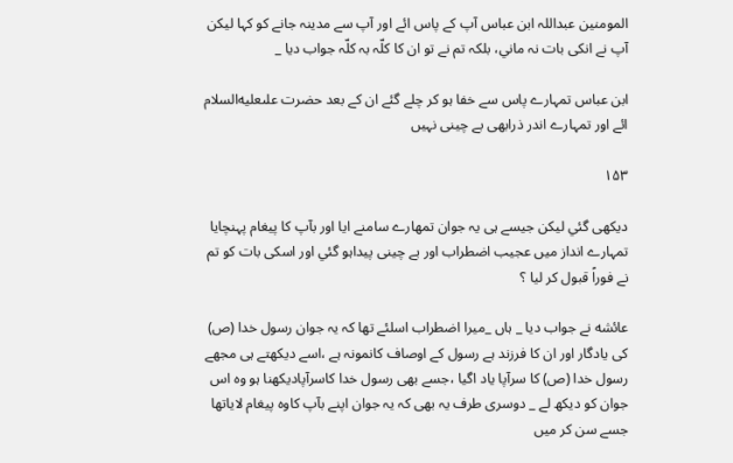المومنين عبداللہ ابن عباس آپ كے پاس ائے اور آپ سے مدينہ جانے كو كہا ليكن آپ نے انكى بات نہ ماني، بلكہ تم نے تو ان كا كلّہ بہ كلّہ جواب ديا _

ابن عباس تمہارے پاس سے خفا ہو كر چلے گئے ان كے بعد حضرت علىعليه‌السلام ائے اور تمہارے اندر ذرابھى بے چينى نہيں

۱۵۳

ديكھى گئي ليكن جيسے ہى يہ جوان تمھارے سامنے ايا اور بآپ كا پيغام پہنچايا تمہارے انداز ميں عجيب اضطراب اور بے چينى پيداہو گئي اور اسكى بات كو تم نے فوراً قبول كر ليا ؟

عائشه نے جواب ديا _ ہاں _ميرا اضطراب اسلئے تھا كہ يہ جوان رسول خدا (ص) كى يادگار اور ان كا فرزند ہے رسول كے اوصاف كانمونہ ہے ،اسے ديكھتے ہى مجھے رسول خدا (ص) كا سرآپا ياد اگيا ،جسے بھى رسول خدا كاسرآپاديكھنا ہو وہ اس جوان كو ديكھ لے _ دوسرى طرف يہ بھى كہ يہ جوان اپنے بآپ كاوہ پيغام لاياتھا جسے سن كر ميں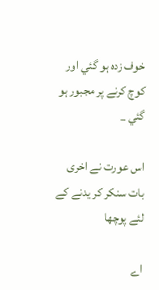خوف زدہ ہو گئي اور كوچ كرنے پر مجبور ہو گئي _

اس عورت نے اخرى بات سنكر كر يدنے كے لئے پوچھا

اے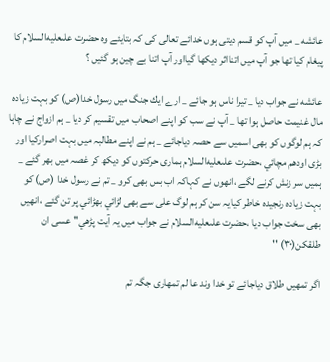عائشه _ ميں آپ كو قسم ديتى ہوں خدائے تعالى كى كہ بتايئے وہ حضرت علىعليه‌السلام كا پيغام كيا تھا جو آپ ميں اتنااثر ديكھا گيااور آپ اتنا بے چين ہو گئيں ؟

عائشه نے جواب ديا _ تيرا ناس ہو جائے _ ارے ايك جنگ ميں رسول خدا(ص) كو بہت زيادہ مال غنيمت حاصل ہوا تھا _ آپ نے سب كو اپنے اصحاب ميں تقسيم كر ديا _ ہم ازواج نے چاہا كہ ہم لوگوں كو بھى اسميں سے حصہ دياجائے _ ہم نے اپنے مطالبہ ميں بہت اصراركيا اور بڑى اودھم مچائي ،حضرت علىعليه‌السلام ہمارى حركتوں كو ديكھ كر غصہ ميں بھر گئے _ ہميں سر زنش كرنے لگے ،انھوں نے كہاكہ اب بس بھى كرو _ تم نے رسول خدا (ص) كو بہت زيادہ رنجيدہ خاطر كيايہ سن كر ہم لوگ على سے بھى لڑائي بھڑائي پر تن گئے ،انھيں بھى سخت جواب ديا ،حضرت علىعليه‌السلام نے جواب ميں يہ آیت پڑھي'' عسى ان طلقكن(۳۰) ''

اگر تمھيں طلاق دياجائے تو خدا وند عا لم تمھارى جگہ تم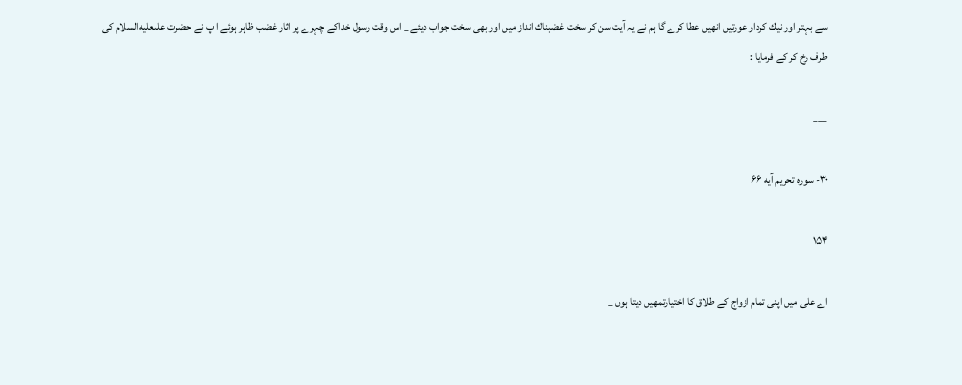سے بہتر اور نيك كردار عورتيں انھيں عطا كرے گا ہم نے يہ آیت سن كر سخت غضبناك انداز ميں اور بھى سخت جواب ديئے _ اس وقت رسول خداكے چہرے پر اثار غضب ظاہر ہوئے ا پ نے حضرت علىعليه‌السلام كى طرف رخ كر كے فرمايا :

___

۳۰- سوره تحريم آيه ۶۶

۱۵۴

اے على ميں اپنى تمام ازواج كے طلاق كا اختيارتمھيں ديتا ہوں _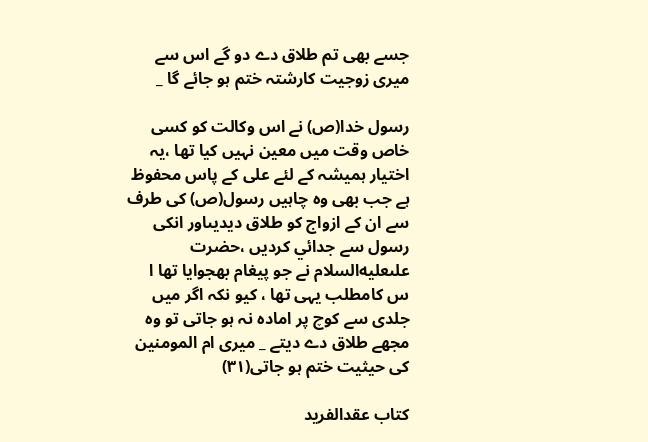جسے بھى تم طلاق دے دو گے اس سے ميرى زوجيت كارشتہ ختم ہو جائے گا _

رسول خدا(ص) نے اس وكالت كو كسى خاص وقت ميں معين نہيں كيا تھا ،يہ اختيار ہميشہ كے لئے على كے پاس محفوظ ہے جب بھى وہ چاہيں رسول(ص) كى طرف سے ان كے ازواج كو طلاق ديديںاور انكى رسول سے جدائي كرديں ،حضرت علىعليه‌السلام نے جو پيغام بھجوايا تھا ا س كامطلب يہى تھا ، كيو نكہ اگر ميں جلدى سے كوچ پر امادہ نہ ہو جاتى تو وہ مجھے طلاق دے ديتے _ ميرى ام المومنين كى حيثيت ختم ہو جاتى(۳۱)

كتاب عقدالفريد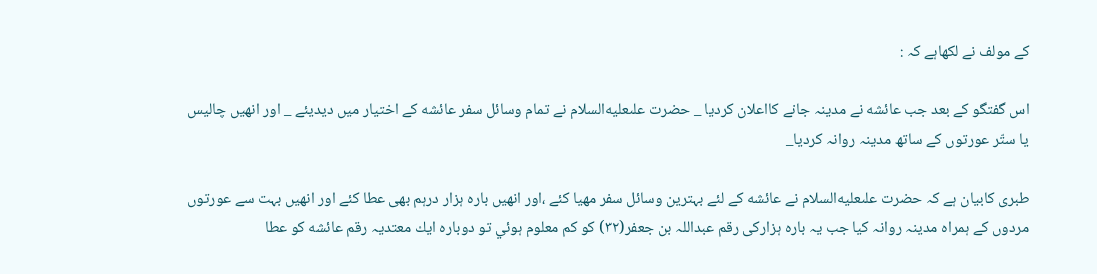كے مولف نے لكھاہے كہ :

اس گفتگو كے بعد جب عائشه نے مدينہ جانے كااعلان كرديا _ حضرت علىعليه‌السلام نے تمام وسائل سفر عائشه كے اختيار ميں ديديئے _ اور انھيں چاليس يا ستّر عورتوں كے ساتھ مدينہ روانہ كرديا_

طبرى كابيان ہے كہ حضرت علىعليه‌السلام نے عائشه كے لئے بہترين وسائل سفر مھيا كئے ،اور انھيں بارہ ہزار درہم بھى عطا كئے اور انھيں بہت سے عورتوں مردوں كے ہمراہ مدينہ روانہ كيا جب يہ بارہ ہزاركى رقم عبداللہ بن جعفر(۳۲) كو كم معلوم ہوئي تو دوبارہ ايك معتديہ رقم عائشه كو عطا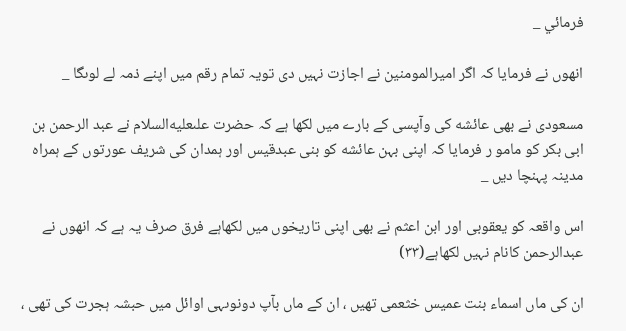فرمائي _

انھوں نے فرمايا كہ اگر اميرالمومنين نے اجازت نہيں دى تويہ تمام رقم ميں اپنے ذمہ لے لوںگا _

مسعودى نے بھى عائشه كى وآپسى كے بارے ميں لكھا ہے كہ حضرت علىعليه‌السلام نے عبد الرحمن بن ابى بكر كو مامو ر فرمايا كہ اپنى بہن عائشه كو بنى عبدقيس اور ہمدان كى شريف عورتوں كے ہمراہ مدينہ پہنچا ديں _

اس واقعہ كو يعقوبى اور ابن اعثم نے بھى اپنى تاريخوں ميں لكھاہے فرق صرف يہ ہے كہ انھوں نے عبدالرحمن كانام نہيں لكھاہے(۳۳)

ان كى ماں اسماء بنت عميس خثعمى تھيں ، ان كے ماں بآپ دونوںہى اوائل ميں حبشہ ہجرت كى تھى ،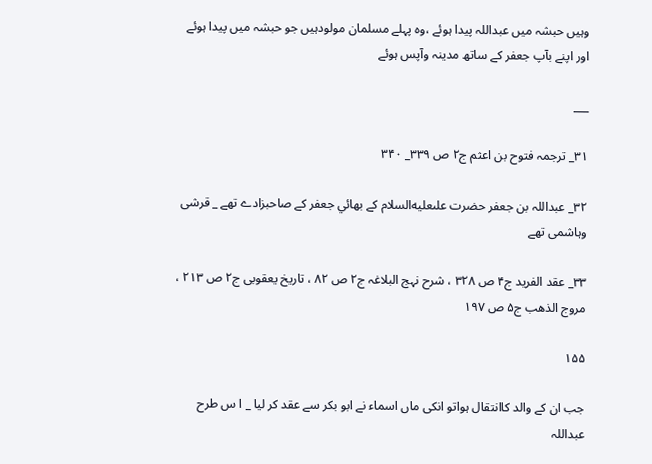وہيں حبشہ ميں عبداللہ پيدا ہوئے ،وہ پہلے مسلمان مولودہيں جو حبشہ ميں پيدا ہوئے اور اپنے بآپ جعفر كے ساتھ مدينہ وآپس ہوئے

___

۳۱_ ترجمہ فتوح بن اعثم ج۲ ص ۳۳۹_ ۳۴۰

۳۲_ عبداللہ بن جعفر حضرت علىعليه‌السلام كے بھائي جعفر كے صاحبزادے تھے _ قرشى وہاشمى تھے

۳۳_ عقد الفريد ج۴ ص ۳۲۸ ، شرح نہج البلاغہ ج۲ ص ۸۲ ، تاريخ يعقوبى ج۲ ص ۲۱۳ ، مروج الذھب ج۵ ص ۱۹۷

۱۵۵

جب ان كے والد كاانتقال ہواتو انكى ماں اسماء نے ابو بكر سے عقد كر ليا _ ا س طرح عبداللہ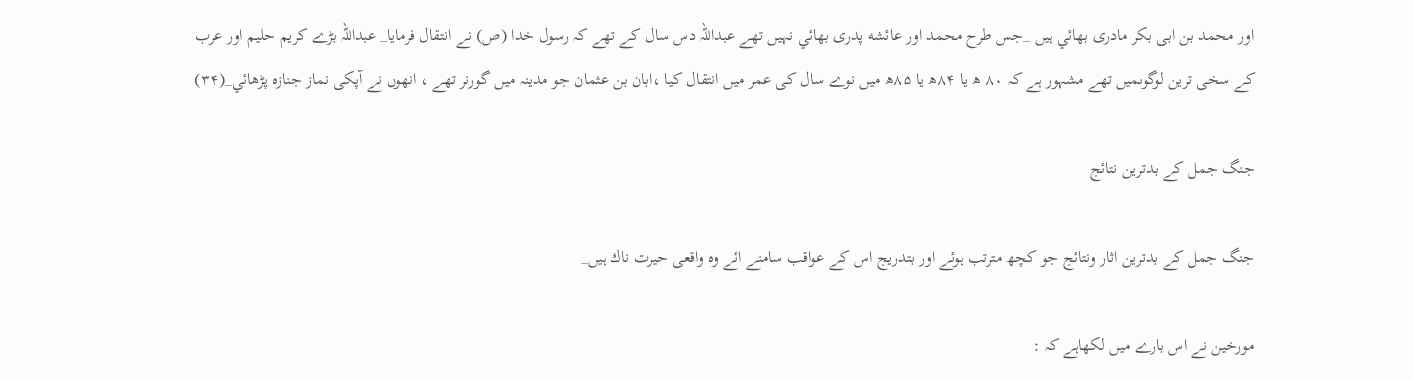اور محمد بن ابى بكر مادرى بھائي ہيں _جس طرح محمد اور عائشه پدرى بھائي نہيں تھے عبداللہ دس سال كے تھے كہ رسول خدا (ص) نے انتقال فرمايا_ عبداللہ بڑے كريم حليم اور عرب كے سخى ترين لوگوںميں تھے مشہور ہے كہ ۸۰ ھ يا ۸۴ھ يا ۸۵ھ ميں نوے سال كى عمر ميں انتقال كيا ،ابان بن عثمان جو مدينہ ميں گورنر تھے ، انھوں نے آپكى نماز جنازہ پڑھائي_(۳۴)

جنگ جمل كے بدترين نتائج

جنگ جمل كے بدترين اثار ونتائج جو كچھ مترتب ہوئے اور بتدريج اس كے عواقب سامنے ائے وہ واقعى حيرت ناك ہيں_

مورخين نے اس بارے ميں لكھاہے كہ :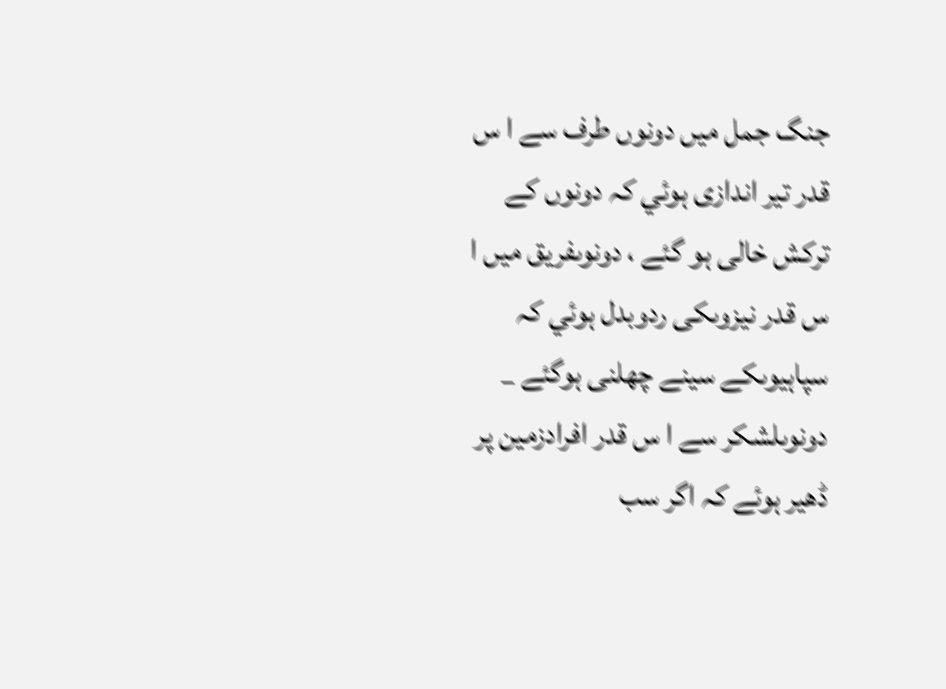جنگ جمل ميں دونوں طرف سے ا س قدر تير اندازى ہوئي كہ دونوں كے تركش خالى ہو گئے ، دونوںفريق ميں ا س قدر نيزوںكى ردوبدل ہوئي كہ سپاہيوںكے سينے چھلنى ہوگئے _ دونوںلشكر سے ا س قدر افرادزمين پر ڈھير ہوئے كہ اگر سب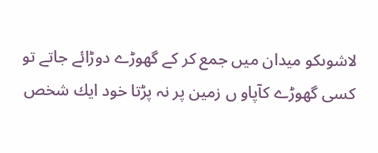لاشوںكو ميدان ميں جمع كر كے گھوڑے دوڑائے جاتے تو كسى گھوڑے كآپاو ں زمين پر نہ پڑتا خود ايك شخص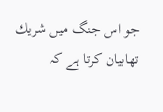جو اس جنگ ميں شريك تھابيان كرتا ہے كہ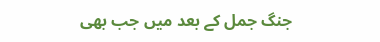جنگ جمل كے بعد ميں جب بھى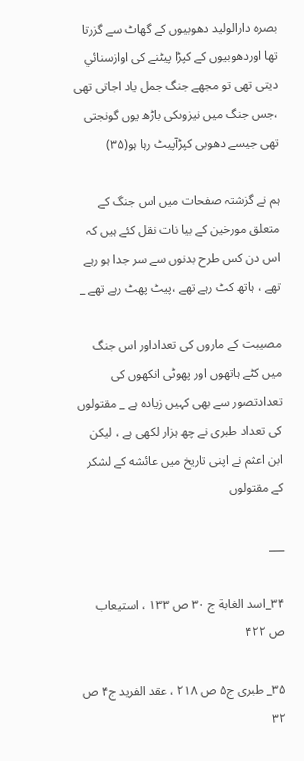بصرہ دارالوليد دھوبيوں كے گھاٹ سے گزرتا تھا اوردھوبيوں كے كپڑا پيٹنے كى اوازسنائي ديتى تھى تو مجھے جنگ جمل ياد اجاتى تھى ،جس جنگ ميں نيزوںكى باڑھ يوں گونجتى تھى جيسے دھوبى كپڑآپيٹ رہا ہو(۳۵)

ہم نے گزشتہ صفحات ميں اس جنگ كے متعلق مورخين كے بيا نات نقل كئے ہيں كہ اس دن كس طرح بدنوں سے سر جدا ہو رہے تھے ، ہاتھ كٹ رہے تھے ،پيٹ پھٹ رہے تھے _

مصيبت كے ماروں كى تعداداور اس جنگ ميں كٹے ہاتھوں اور پھوٹى انكھوں كى تعدادتصور سے بھى كہيں زيادہ ہے _ مقتولوں كى تعداد طبرى نے چھ ہزار لكھى ہے ، ليكن ابن اعثم نے اپنى تاريخ ميں عائشه كے لشكر كے مقتولوں

___

۳۴_اسد الغابة ج ۳۰ ص ۱۳۳ ، استيعاب ص ۴۲۲

۳۵_ طبرى ج۵ ص ۲۱۸ ، عقد الفريد ج۴ ص ۳۲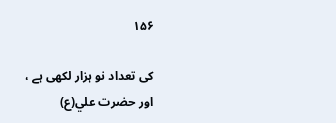۱۵۶

كى تعداد نو ہزار لكھى ہے ، اور حضرت علي(ع)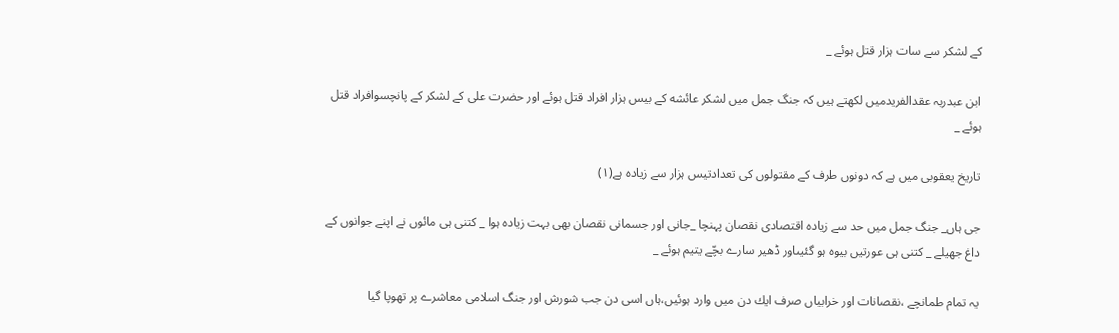كے لشكر سے سات ہزار قتل ہوئے _

ابن عبدربہ عقدالفريدميں لكھتے ہيں كہ جنگ جمل ميں لشكر عائشه كے بيس ہزار افراد قتل ہوئے اور حضرت على كے لشكر كے پانچسوافراد قتل ہوئے _

تاريخ يعقوبى ميں ہے كہ دونوں طرف كے مقتولوں كى تعدادتيس ہزار سے زيادہ ہے(۱)

جى ہاں_ جنگ جمل ميں حد سے زيادہ اقتصادى نقصان پہنچا _جانى اور جسمانى نقصان بھى بہت زيادہ ہوا _ كتنى ہى مائوں نے اپنے جوانوں كے داغ جھيلے _ كتنى ہى عورتيں بيوہ ہو گئيںاور ڈھير سارے بچّے يتيم ہوئے _

يہ تمام طمانچے ،نقصانات اور خرابياں صرف ايك دن ميں وارد ہوئيں،ہاں اسى دن جب شورش اور جنگ اسلامى معاشرے پر تھوپا گيا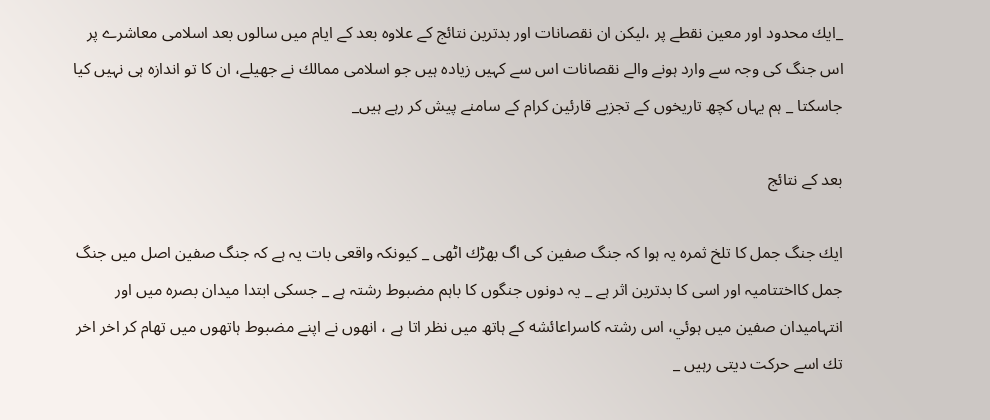_ايك محدود اور معين نقطے پر ،ليكن ان نقصانات اور بدترين نتائج كے علاوہ بعد كے ايام ميں سالوں بعد اسلامى معاشرے پر اس جنگ كى وجہ سے وارد ہونے والے نقصانات اس سے كہيں زيادہ ہيں جو اسلامى ممالك نے جھيلے، ان كا تو اندازہ ہى نہيں كيا جاسكتا _ ہم يہاں كچھ تاريخوں كے تجزيے قارئين كرام كے سامنے پيش كر رہے ہيں_

بعد كے نتائج

ايك جنگ جمل كا تلخ ثمرہ يہ ہوا كہ جنگ صفين كى اگ بھڑك اٹھى _ كيونكہ واقعى بات يہ ہے كہ جنگ صفين اصل ميں جنگ جمل كااختتاميہ اور اسى كا بدترين اثر ہے _ يہ دونوں جنگوں كا باہم مضبوط رشتہ ہے _ جسكى ابتدا ميدان بصرہ ميں اور انتہاميدان صفين ميں ہوئي، اس رشتہ كاسراعائشه كے ہاتھ ميں نظر اتا ہے ، انھوں نے اپنے مضبوط ہاتھوں ميں تھام كر اخر اخر تك اسے حركت ديتى رہيں _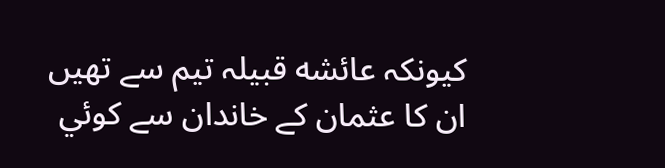كيونكہ عائشه قبيلہ تيم سے تھيں ان كا عثمان كے خاندان سے كوئي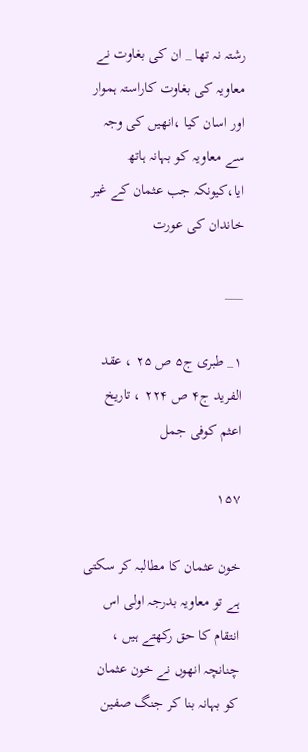رشتہ نہ تھا _ ان كى بغاوت نے معاويہ كى بغاوت كاراستہ ہموار اور اسان كيا ،انھيں كى وجہ سے معاويہ كو بہانہ ہاتھ ايا،كيونكہ جب عثمان كے غير خاندان كى عورت

___

۱_ طبرى ج۵ ص ۲۵ ، عقد الفريد ج۴ ص ۲۲۴ ، تاريخ اعثم كوفى جمل

۱۵۷

خون عثمان كا مطالبہ كر سكتى ہے تو معاويہ بدرجہ اولى اس انتقام كا حق ركھتے ہيں ، چنانچہ انھوں نے خون عثمان كو بہانہ بنا كر جنگ صفين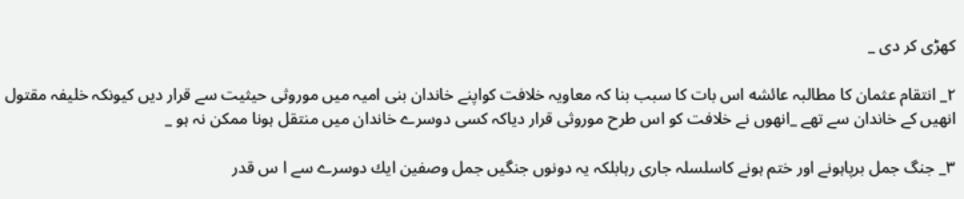كھڑى كر دى _

۲_ انتقام عثمان كا مطالبہ عائشه اس بات كا سبب بنا كہ معاويہ خلافت كواپنے خاندان بنى اميہ ميں موروثى حيثيت سے قرار ديں كيونكہ خليفہ مقتول انھيں كے خاندان سے تھے _انھوں نے خلافت كو اس طرح موروثى قرار دياكہ كسى دوسرے خاندان ميں منتقل ہونا ممكن نہ ہو _

۳_ جنگ جمل برپاہونے اور ختم ہونے كاسلسلہ جارى رہابلكہ يہ دونوں جنگيں جمل وصفين ايك دوسرے سے ا س قدر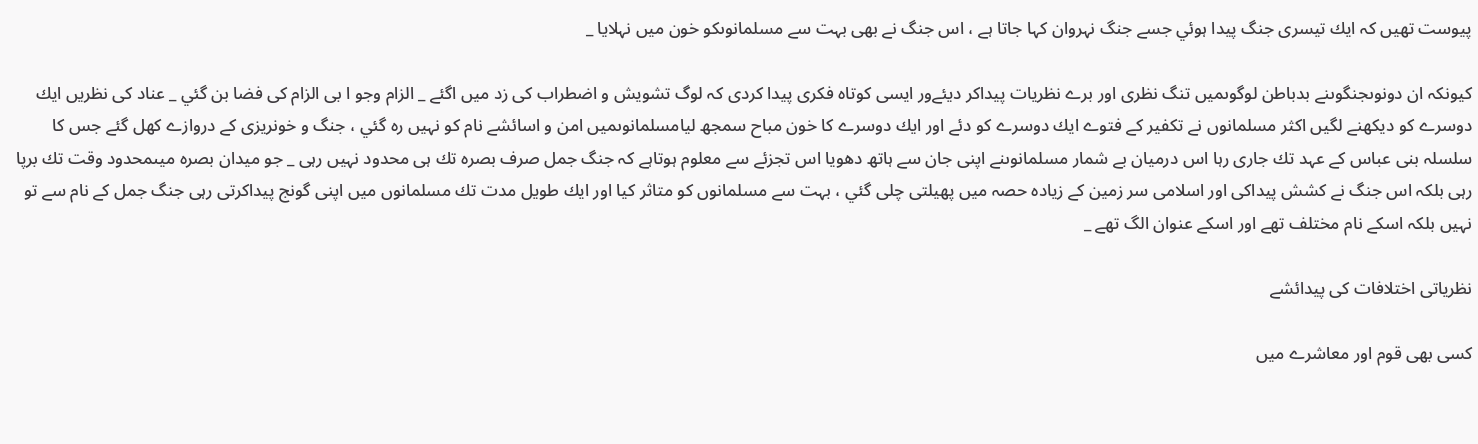پيوست تھيں كہ ايك تيسرى جنگ پيدا ہوئي جسے جنگ نہروان كہا جاتا ہے ، اس جنگ نے بھى بہت سے مسلمانوںكو خون ميں نہلايا _

كيونكہ ان دونوںجنگوںنے بدباطن لوگوںميں تنگ نظرى اور برے نظريات پيداكر ديئےور ايسى كوتاہ فكرى پيدا كردى كہ لوگ تشويش و اضطراب كى زد ميں اگئے _ الزام وجو ا بى الزام كى فضا بن گئي _ عناد كى نظريں ايك دوسرے كو ديكھنے لگيں اكثر مسلمانوں نے تكفير كے فتوے ايك دوسرے كو دئے اور ايك دوسرے كا خون مباح سمجھ ليامسلمانوںميں امن و اسائشے نام كو نہيں رہ گئي ، جنگ و خونريزى كے دروازے كھل گئے جس كا سلسلہ بنى عباس كے عہد تك جارى رہا اس درميان بے شمار مسلمانوںنے اپنى جان سے ہاتھ دھويا اس تجزئے سے معلوم ہوتاہے كہ جنگ جمل صرف بصرہ تك ہى محدود نہيں رہى _ جو ميدان بصرہ ميںمحدود وقت تك برپا رہى بلكہ اس جنگ نے كشش پيداكى اور اسلامى سر زمين كے زيادہ حصہ ميں پھيلتى چلى گئي ، بہت سے مسلمانوں كو متاثر كيا اور ايك طويل مدت تك مسلمانوں ميں اپنى گونج پيداكرتى رہى جنگ جمل كے نام سے تو نہيں بلكہ اسكے نام مختلف تھے اور اسكے عنوان الگ تھے _

نظرياتى اختلافات كى پيدائشے

كسى بھى قوم اور معاشرے ميں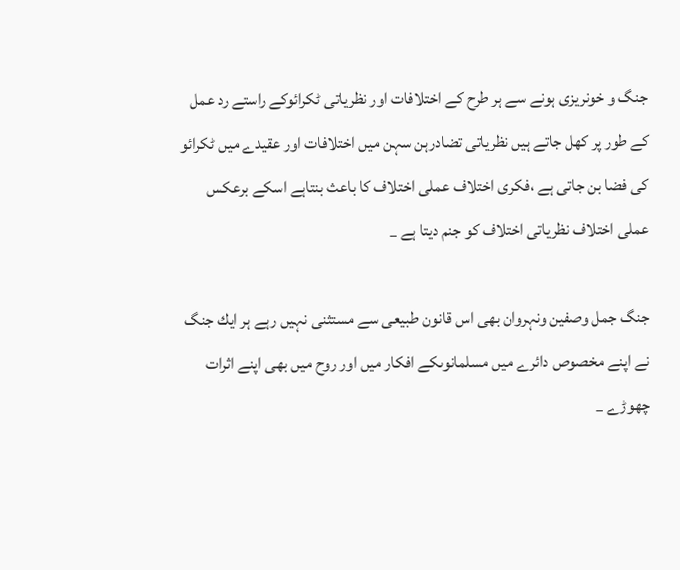جنگ و خونريزى ہونے سے ہر طرح كے اختلافات اور نظرياتى ٹكرائوكے راستے رد عمل كے طور پر كھل جاتے ہيں نظرياتى تضادرہن سہن ميں اختلافات اور عقيدے ميں ٹكرائو كى فضا بن جاتى ہے ،فكرى اختلاف عملى اختلاف كا باعث بنتاہے اسكے برعكس عملى اختلاف نظرياتى اختلاف كو جنم ديتا ہے _

جنگ جمل وصفين ونہروان بھى اس قانون طبيعى سے مستثنى نہيں رہے ہر ايك جنگ نے اپنے مخصوص دائرے ميں مسلمانوںكے افكار ميں اور روح ميں بھى اپنے اثرات چھوڑے _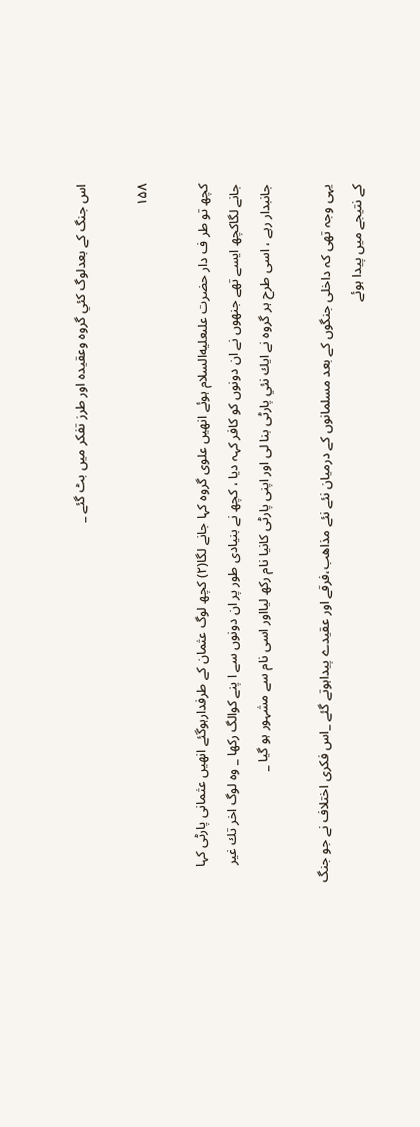اس جنگ كے بعدلوگ كئي گروہ وعقيدہ اور طرز تفكر ميں بٹ گئے _

۱۵۸

كچھ تو طر ف دار حضرت علىعليه‌السلام ہوئے انھيں علوى گروہ كہا جانے لگا(۲) كچھ لوگ عثمان كے طرفدارہوگئے انھيں عثمانى پارٹى كہا جانے لگاكچھ ايسے تھے جنھوں نے ان دونوں كو كافر كہہ ديا ، كچھ نے بنيادى طور پر ان دونوں سے ا پنے كوالگ ركھا _ وہ لوگ اخر تك غير جانبدار رہے ، اسى طرح ہر گروہ نے ايك نئي پارٹى بنا لى اور اپنى پارٹى كانيا نام ركھ ليااور اسى نام سے مشہور ہو گيا _

يہى وجہ تھى كہ داخلى جنگوں كے بعد مسلمانوں كے درميان نئے نئے مذاھب،فرقے اور عقيدے پيداہوتے گئے _اس فكرى اختلاف نے جو جنگ كے نتيجے ميں پيدا ہوئے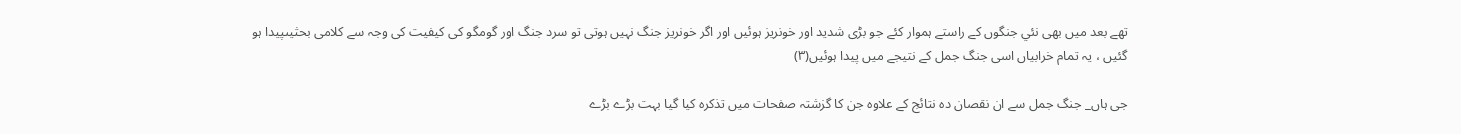تھے بعد ميں بھى نئي جنگوں كے راستے ہموار كئے جو بڑى شديد اور خونريز ہوئيں اور اگر خونريز جنگ نہيں ہوتى تو سرد جنگ اور گومگو كى كيفيت كى وجہ سے كلامى بحثيںپيدا ہو گئيں ، يہ تمام خرابياں اسى جنگ جمل كے نتيجے ميں پيدا ہوئيں(۳)

جى ہاں_ جنگ جمل سے ان نقصان دہ نتائج كے علاوہ جن كا گزشتہ صفحات ميں تذكرہ كيا گيا بہت بڑے بڑے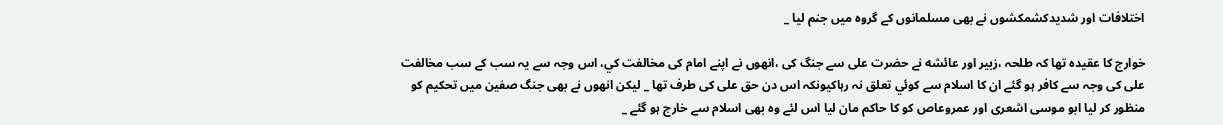اختلافات اور شديدكشمكشوں نے بھى مسلمانوں كے گروہ ميں جنم ليا _

خوارج كا عقيدہ تھا كہ طلحہ ،زبير اور عائشه نے حضرت على سے جنگ كى ،انھوں نے اپنے امام كى مخالفت كي، اس وجہ سے يہ سب كے سب مخالفت على كى وجہ سے كافر ہو گئے ان كا اسلام سے كوئي تعلق نہ رہاكيونكہ اس دن حق على كى طرف تھا _ ليكن انھوں نے بھى جنگ صفين ميں تحكيم كو منظور كر ليا ابو موسى اشعرى اور عمروعاص كو كا حاكم مان ليا اس لئے وہ بھى اسلام سے خارج ہو گئے _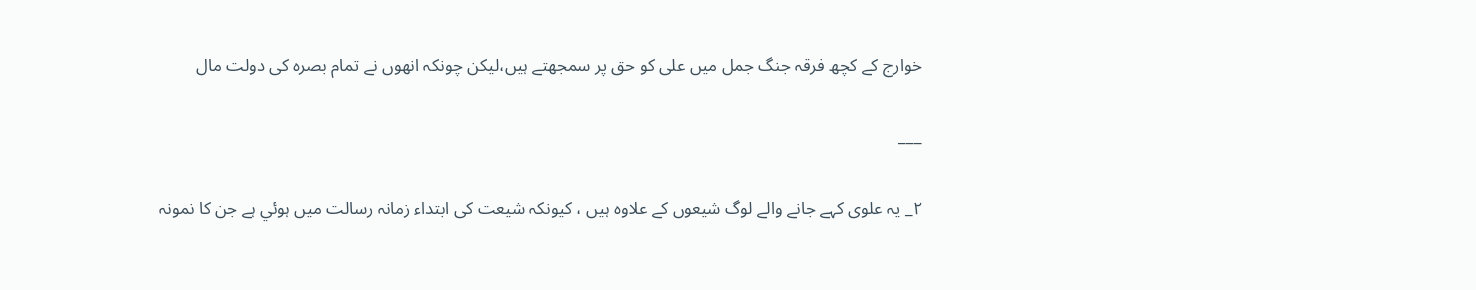خوارج كے كچھ فرقہ جنگ جمل ميں على كو حق پر سمجھتے ہيں،ليكن چونكہ انھوں نے تمام بصرہ كى دولت مال

___

۲_ يہ علوى كہے جانے والے لوگ شيعوں كے علاوہ ہيں ، كيونكہ شيعت كى ابتداء زمانہ رسالت ميں ہوئي ہے جن كا نمونہ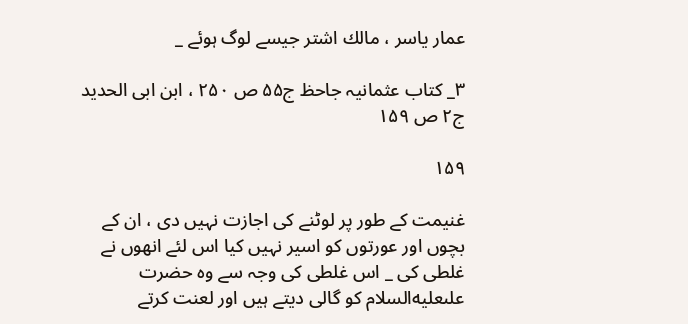عمار ياسر ، مالك اشتر جيسے لوگ ہوئے _

۳_ كتاب عثمانيہ جاحظ ج۵۵ ص ۲۵۰ ، ابن ابى الحديد ج۲ ص ۱۵۹

۱۵۹

غنيمت كے طور پر لوٹنے كى اجازت نہيں دى ، ان كے بچوں اور عورتوں كو اسير نہيں كيا اس لئے انھوں نے غلطى كى _ اس غلطى كى وجہ سے وہ حضرت علىعليه‌السلام كو گالى ديتے ہيں اور لعنت كرتے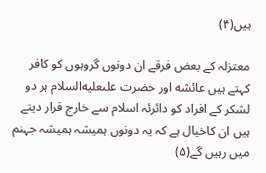ہيں(۴)

معتزلہ كے بعض فرقے ان دونوں گروہوں كو كافر كہتے ہيں عائشه اور حضرت علىعليه‌السلام ہر دو لشكر كے افراد كو دائرئہ اسلام سے خارج قرار ديتے ہيں ان كاخيال ہے كہ يہ دونوں ہميشہ ہميشہ جہنم ميں رہيں گے(۵)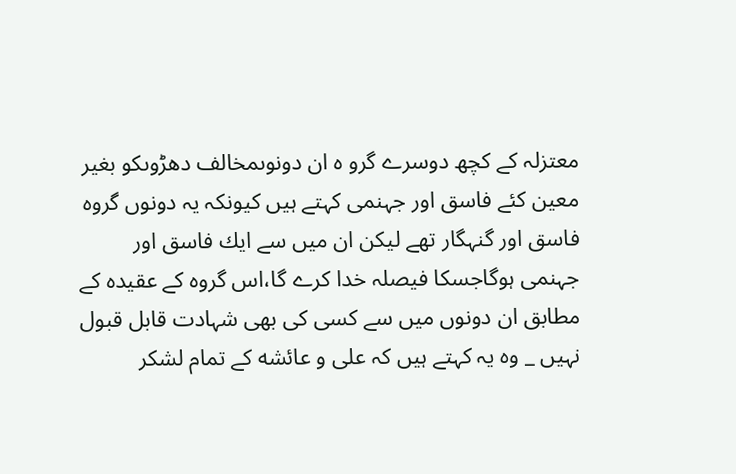معتزلہ كے كچھ دوسرے گرو ہ ان دونوںمخالف دھڑوںكو بغير معين كئے فاسق اور جہنمى كہتے ہيں كيونكہ يہ دونوں گروہ فاسق اور گنہگار تھے ليكن ان ميں سے ايك فاسق اور جہنمى ہوگاجسكا فيصلہ خدا كرے گا،اس گروہ كے عقيدہ كے مطابق ان دونوں ميں سے كسى كى بھى شہادت قابل قبول نہيں _ وہ يہ كہتے ہيں كہ على و عائشه كے تمام لشكر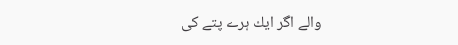والے اگر ايك ہرے پتے كى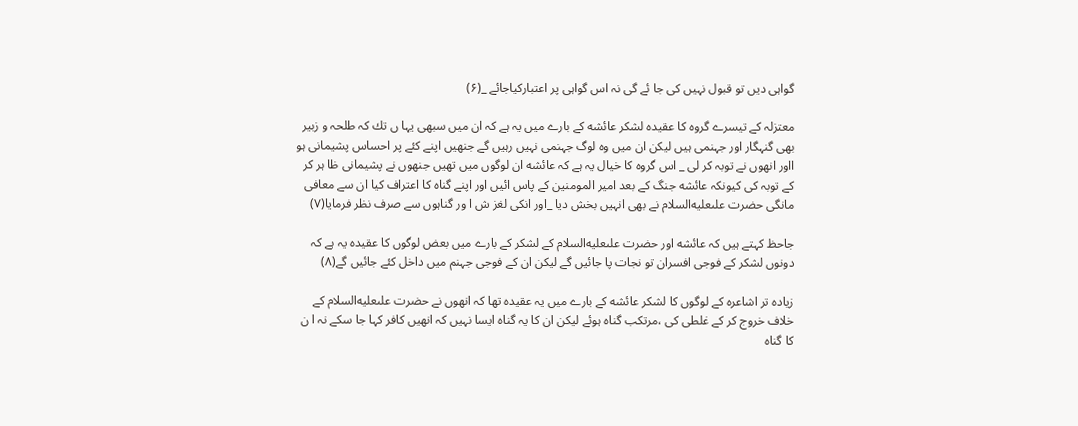گواہى ديں تو قبول نہيں كى جا ئے گى نہ اس گواہى پر اعتباركياجائے _(۶)

معتزلہ كے تيسرے گروہ كا عقيدہ لشكر عائشه كے بارے ميں يہ ہے كہ ان ميں سبھى يہا ں تك كہ طلحہ و زبير بھى گنہگار اور جہنمى ہيں ليكن ان ميں وہ لوگ جہنمى نہيں رہيں گے جنھيں اپنے كئے پر احساس پشيمانى ہو ااور انھوں نے توبہ كر لى _ اس گروہ كا خيال يہ ہے كہ عائشه ان لوگوں ميں تھيں جنھوں نے پشيمانى ظا ہر كر كے توبہ كى كيونكہ عائشه جنگ كے بعد امير المومنين كے پاس ائيں اور اپنے گناہ كا اعتراف كيا ان سے معافى مانگى حضرت علىعليه‌السلام نے بھى انہيں بخش ديا _اور انكى لغز ش ا ور گناہوں سے صرف نظر فرمايا(۷)

جاحظ كہتے ہيں كہ عائشه اور حضرت علىعليه‌السلام كے لشكر كے بارے ميں بعض لوگوں كا عقيدہ يہ ہے كہ دونوں لشكر كے فوجى افسران تو نجات پا جائيں گے ليكن ان كے فوجى جہنم ميں داخل كئے جائيں گے(۸)

زيادہ تر اشاعرہ كے لوگوں كا لشكر عائشه كے بارے ميں يہ عقيدہ تھا كہ انھوں نے حضرت علىعليه‌السلام كے خلاف خروج كر كے غلطى كى ،مرتكب گناہ ہوئے ليكن ان كا يہ گناہ ايسا نہيں كہ انھيں كافر كہا جا سكے نہ ا ن كا گناہ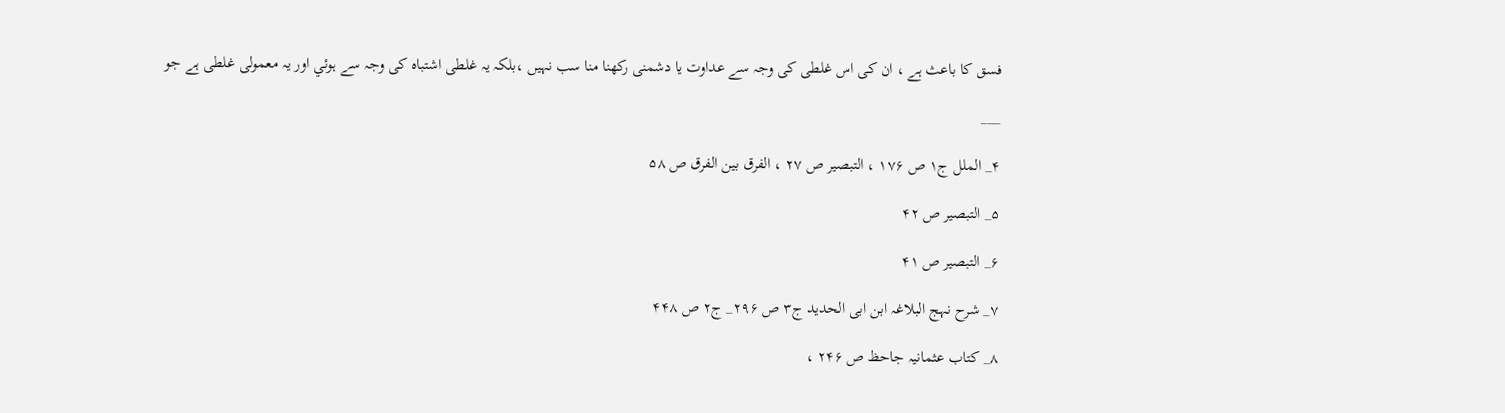فسق كا باعث ہے ، ان كى اس غلطى كى وجہ سے عداوت يا دشمنى ركھنا منا سب نہيں ،بلكہ يہ غلطى اشتباہ كى وجہ سے ہوئي اور يہ معمولى غلطى ہے جو

___

۴_ الملل ج۱ ص ۱۷۶ ، التبصير ص ۲۷ ، الفرق بين الفرق ص ۵۸

۵_ التبصير ص ۴۲

۶_ التبصير ص ۴۱

۷_ شرح نہج البلاغہ ابن ابى الحديد ج۳ ص ۲۹۶_ ج۲ ص ۴۴۸

۸_ كتاب عثمانيہ جاحظ ص ۲۴۶ ،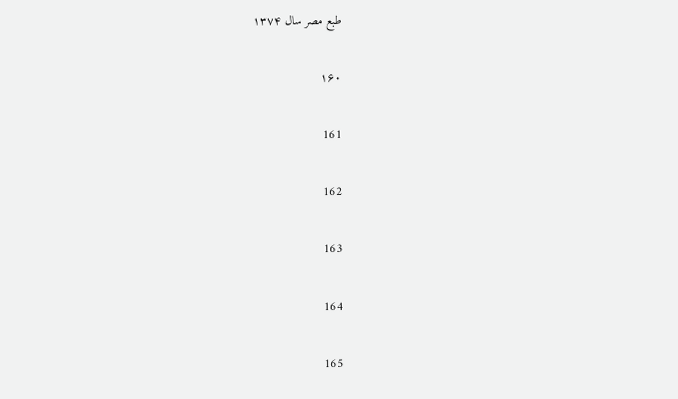طبع مصر سال ۱۳۷۴

۱۶۰

161

162

163

164

165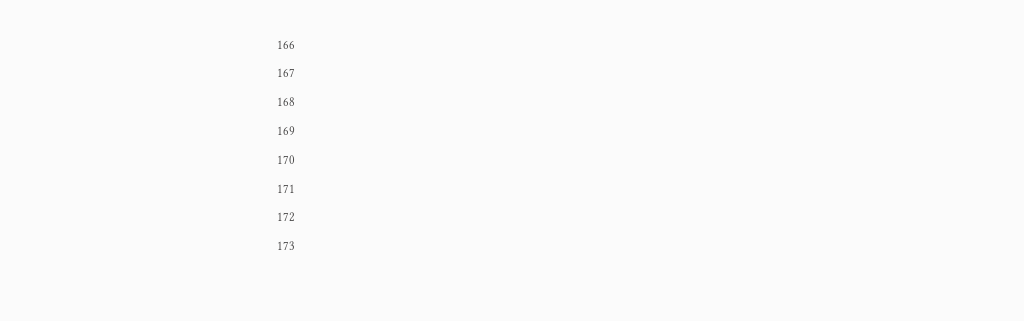166

167

168

169

170

171

172

173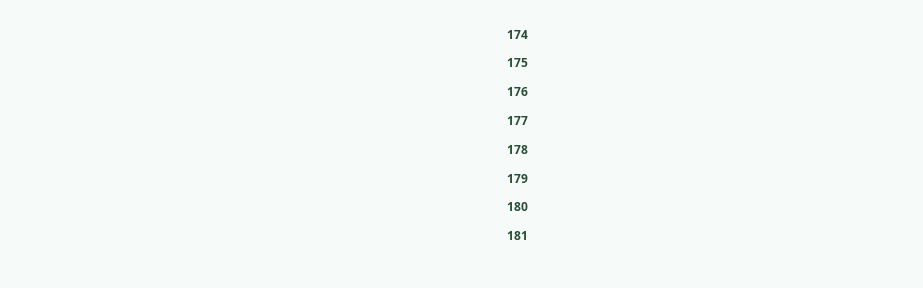174

175

176

177

178

179

180

181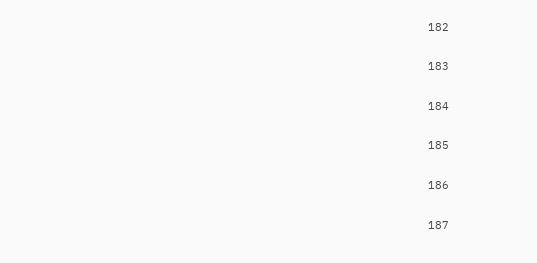182

183

184

185

186

187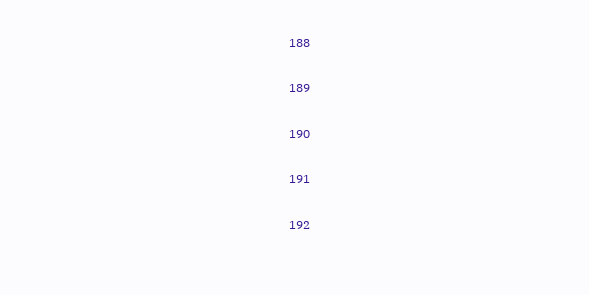188

189

190

191

192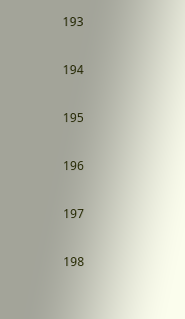193

194

195

196

197

198